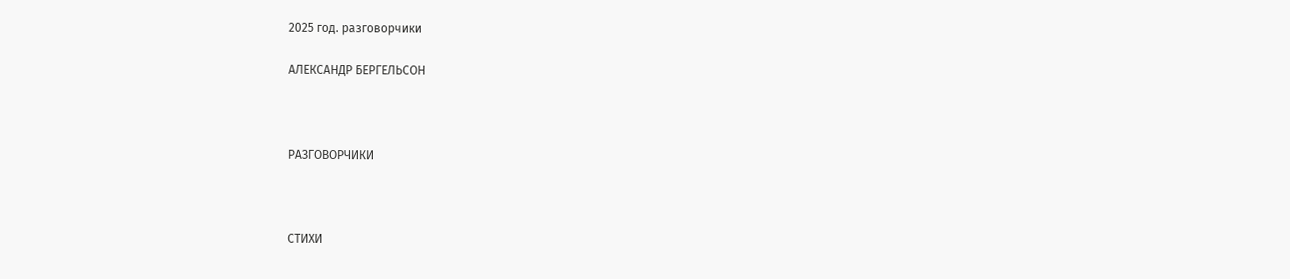2025 год. разговорчики

АЛЕКСАНДР БЕРГЕЛЬСОН



РАЗГОВОРЧИКИ



СТИХИ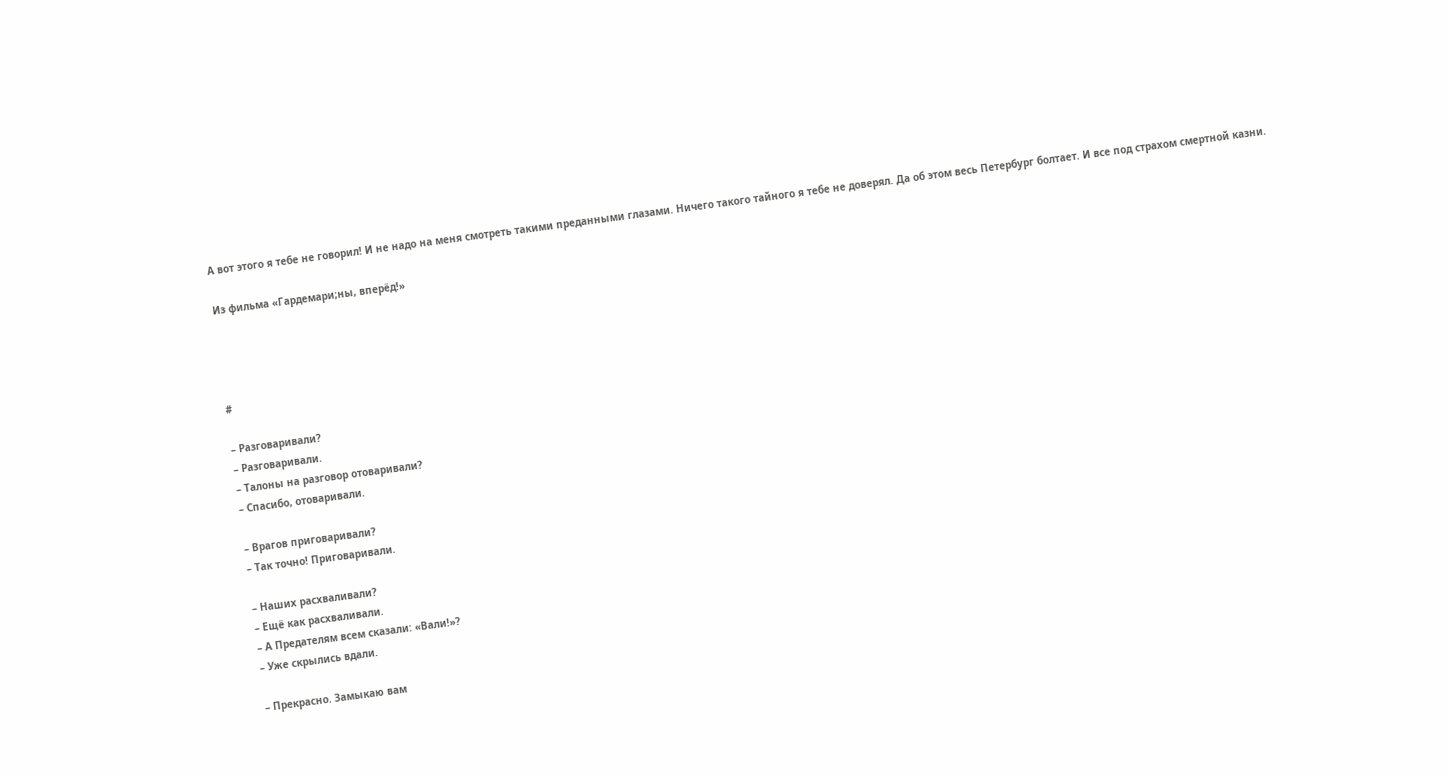А вот этого я тебе не говорил! И не надо на меня смотреть такими преданными глазами. Ничего такого тайного я тебе не доверял. Да об этом весь Петербург болтает. И все под страхом смертной казни.

Из фильма «Гардемари;ны, вперёд!»




#

– Разговаривали?
– Разговаривали.
– Талоны на разговор отоваривали?
– Спасибо, отоваривали.

– Врагов приговаривали?
– Так точно! Приговаривали.

– Наших расхваливали?
– Ещё как расхваливали.
– А Предателям всем сказали: «Вали!»?
– Уже скрылись вдали.

– Прекрасно. Замыкаю вам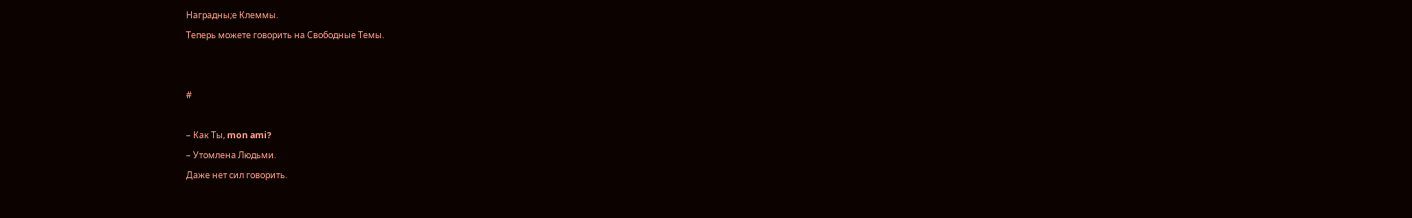Наградны;е Клеммы.
Теперь можете говорить на Свободные Темы.


#

– Как Ты, mon ami?
– Утомлена Людьми.
Даже нет сил говорить.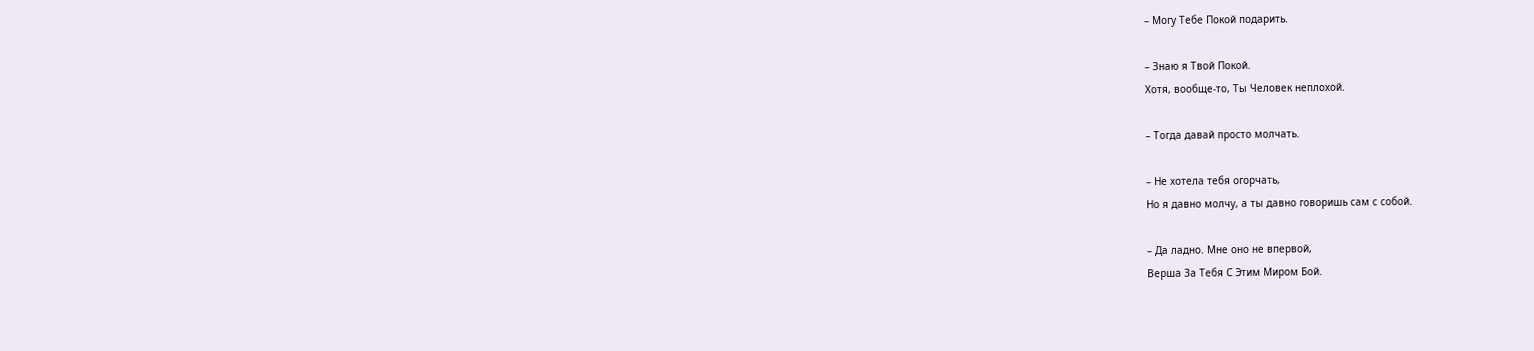– Могу Тебе Покой подарить.

– Знаю я Твой Покой.
Хотя, вообще-то, Ты Человек неплохой.

– Тогда давай просто молчать.

– Не хотела тебя огорчать,
Но я давно молчу, а ты давно говоришь сам с собой.

– Да ладно. Мне оно не впервой,
Верша За Тебя С Этим Миром Бой.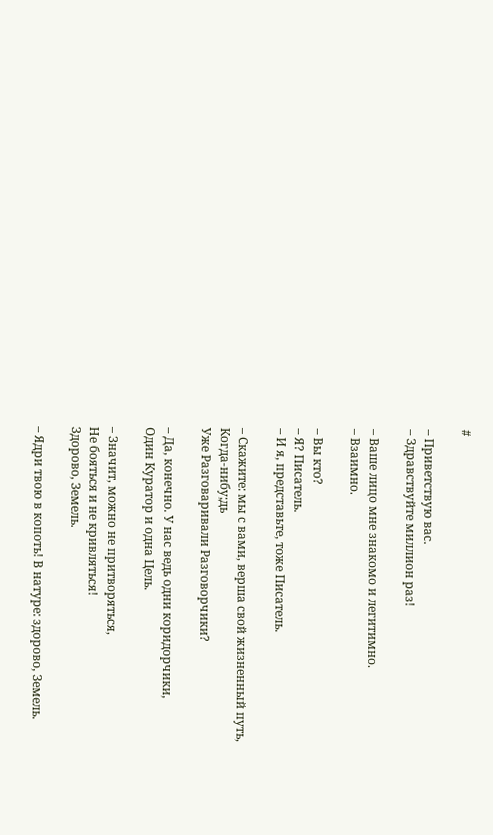#

– Приветствую вас.
– Здравствуйте миллион раз!

– Ваше лицо мне знакомо и легитимно.
– Взаимно.

– Вы кто?
– Я? Писатель.
– И я, представьте, тоже Писатель.

– Скажите: мы с вами, верша свой жизненный путь,
Когда-нибу;дь
Уже Разговаривали Разговорчики?

– Да, конечно. У нас ведь одни коридорчики,
Один Куратор и одна Цель.

– Значит, можно не притворяться,
Не бояться и не кривляться!
Здорово, Земель.

– Ядри твою в копоть! В натуре: здорово, Земель.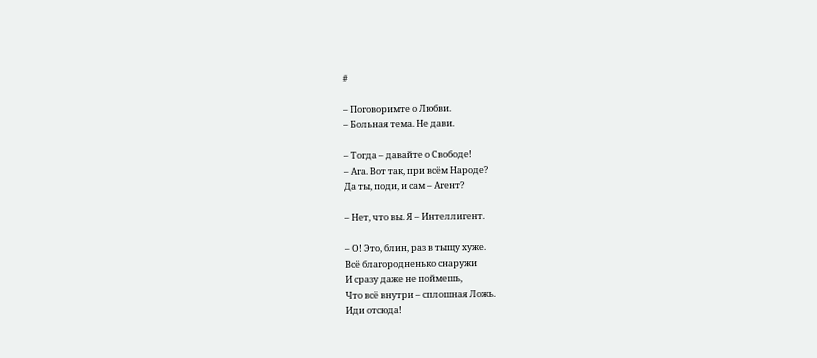#

– Поговоримте о Любви.
– Больная тема. Не дави.

– Тогда – давайте о Свободе!
– Ага. Вот так, при всём Народе?
Да ты, поди, и сам – Агент?

– Нет, что вы. Я – Интеллигент.

– О! Это, блин, раз в тыщу хуже.
Всё благородненько снаружи
И сразу даже не поймешь,
Что всё внутри – сплошная Ложь.
Иди отсюда!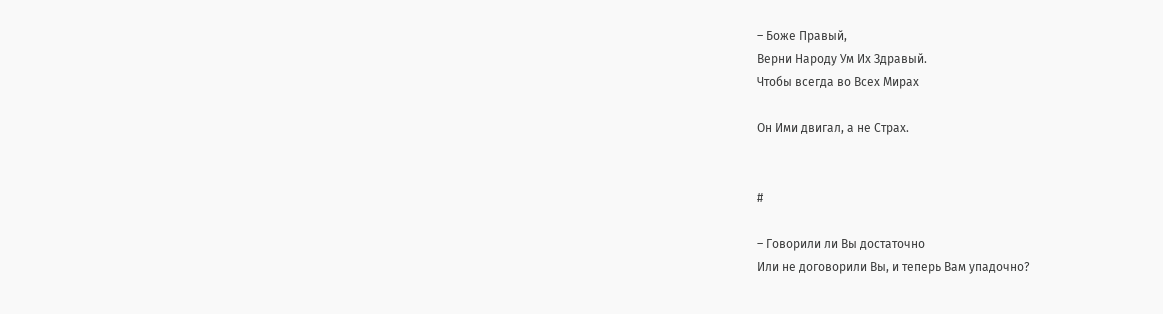– Боже Правый,
Верни Народу Ум Их Здравый.
Чтобы всегда во Всех Мирах

Он Ими двигал, а не Страх.


#

– Говорили ли Вы достаточно
Или не договорили Вы, и теперь Вам упадочно?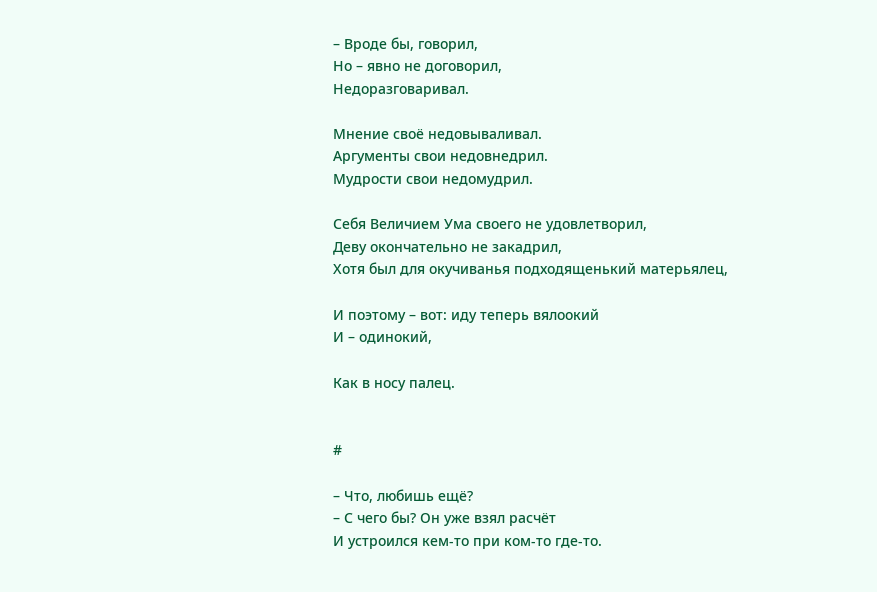– Вроде бы, говорил,
Но – явно не договорил,
Недоразговаривал.

Мнение своё недовываливал.
Аргументы свои недовнедрил.
Мудрости свои недомудрил.

Себя Величием Ума своего не удовлетворил,
Деву окончательно не закадрил,
Хотя был для окучиванья подходященький матерьялец,

И поэтому – вот: иду теперь вялоокий
И – одинокий,

Как в носу палец.


#

– Что, любишь ещё?
– С чего бы? Он уже взял расчёт
И устроился кем-то при ком-то где-то.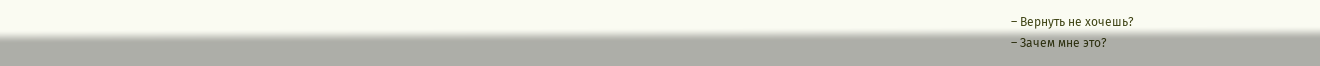– Вернуть не хочешь?
– Зачем мне это?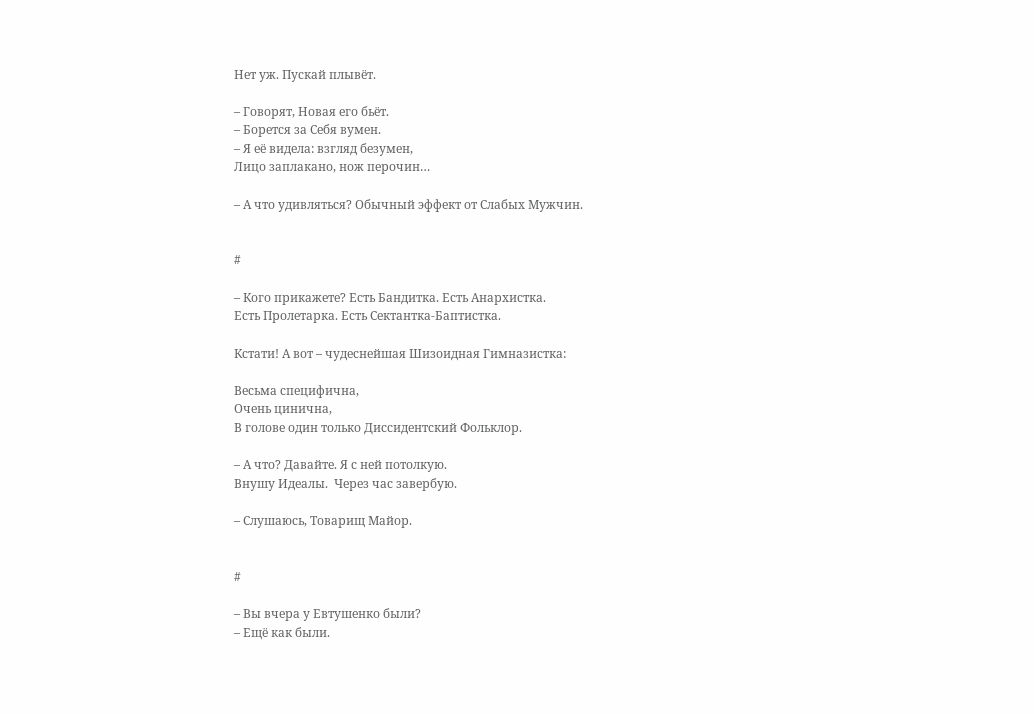Нет уж. Пускай плывёт.

– Говорят, Новая его бьёт.
– Борется за Себя вумен.
– Я её видела: взгляд безумен,
Лицо заплакано, нож перочин…

– А что удивляться? Обычный эффект от Слабых Мужчин.


#

– Кого прикажете? Есть Бандитка. Есть Анархистка.
Есть Пролетарка. Есть Сектантка-Баптистка.

Кстати! А вот – чудеснейшая Шизоидная Гимназистка:

Весьма специфична,
Очень цинична,
В голове один только Диссидентский Фольклор.

– А что? Давайте. Я с ней потолкую.
Внушу Идеалы.  Через час завербую.

– Слушаюсь, Товарищ Майор.


#

– Вы вчера у Евтушенко были?
– Ещё как были.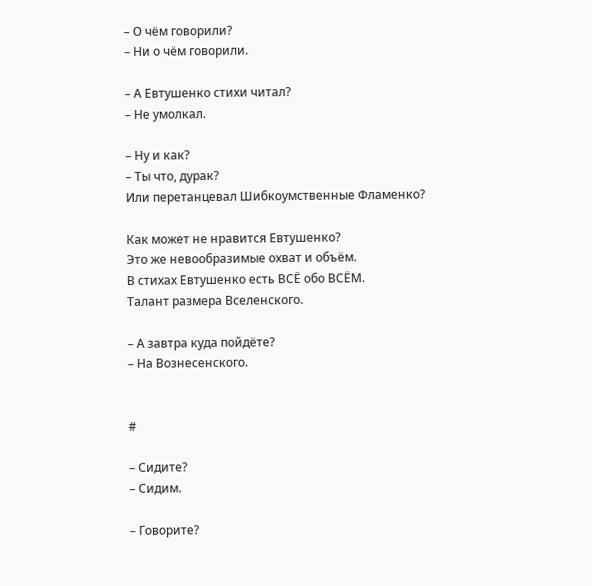– О чём говорили?
– Ни о чём говорили.

– А Евтушенко стихи читал?
– Не умолкал.

– Ну и как?
– Ты что, дурак?
Или перетанцевал Шибкоумственные Фламенко?

Как может не нравится Евтушенко?
Это же невообразимые охват и объём.
В стихах Евтушенко есть ВСЁ обо ВСЁМ.
Талант размера Вселенского.

– А завтра куда пойдёте?
– На Вознесенского.


#

– Сидите?
– Сидим.

– Говорите?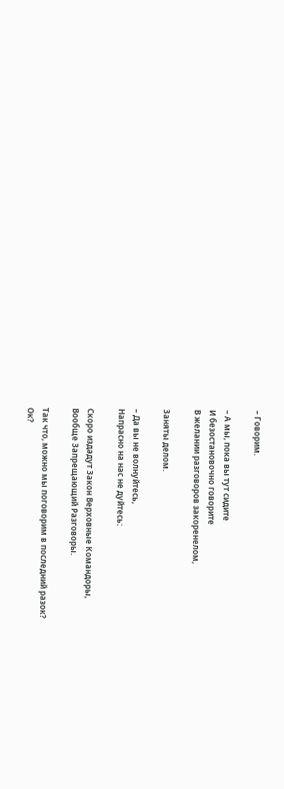– Говорим.

– А мы, пока вы тут сидите
И безостановочно говорите
В желании разговоров закоренелом,

Заняты делом.

– Да вы не волнуйтесь,
Напрасно на нас не дуйтесь:

Скоро издадут Закон Верховные Командоры,
Вообще Запрещающий Разговоры.

Так что, можно мы поговорим в последний разок?
Ок?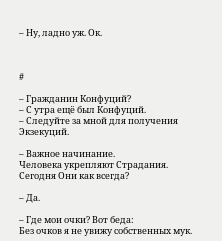– Ну, ладно уж. Ок.



#

– Гражданин Конфуций?
– С утра ещё был Конфуций.
– Следуйте за мной для получения Экзекуций.

– Важное начинание.
Человека укрепляют Страдания.
Сегодня Они как всегда?

– Да.

– Где мои очки? Вот беда:
Без очков я не увижу собственных мук.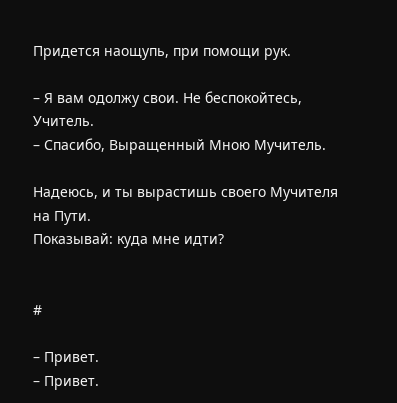Придется наощупь, при помощи рук.

– Я вам одолжу свои. Не беспокойтесь, Учитель.
– Спасибо, Выращенный Мною Мучитель.

Надеюсь, и ты вырастишь своего Мучителя на Пути.
Показывай: куда мне идти?


#

– Привет.
– Привет.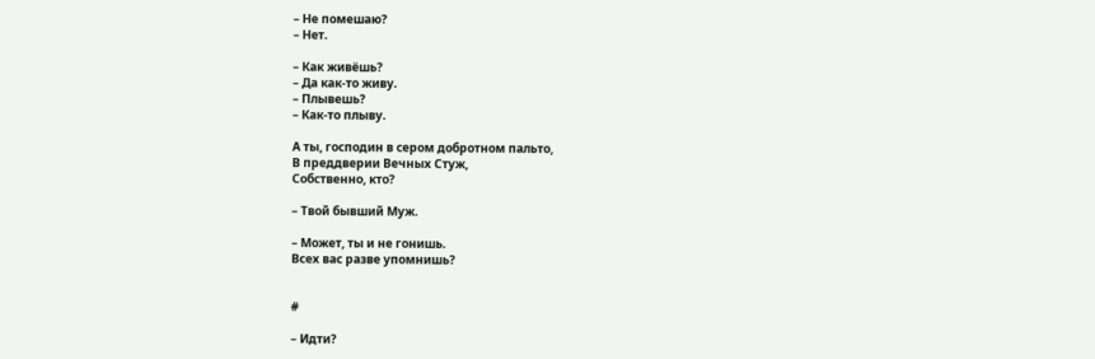– Не помешаю?
– Нет.

– Как живёшь?
– Да как-то живу.
– Плывешь?
– Как-то плыву.

А ты, господин в сером добротном пальто,
В преддверии Вечных Стуж,
Собственно, кто?

– Твой бывший Муж.

– Может, ты и не гонишь.
Всех вас разве упомнишь?


#

– Идти?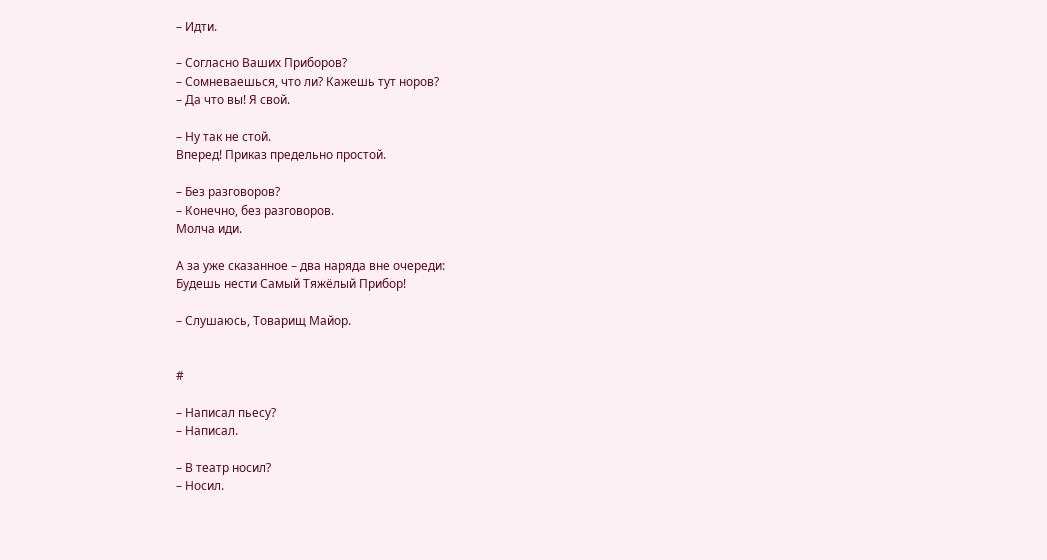– Идти.

– Согласно Ваших Приборов?
– Сомневаешься, что ли? Кажешь тут норов?
– Да что вы! Я свой.

– Ну так не стой.
Вперед! Приказ предельно простой.

– Без разговоров?
– Конечно, без разговоров.
Молча иди.

А за уже сказанное – два наряда вне очереди:
Будешь нести Самый Тяжёлый Прибор!

– Слушаюсь, Товарищ Майор.


#

– Написал пьесу?
– Написал.

– В театр носил?
– Носил.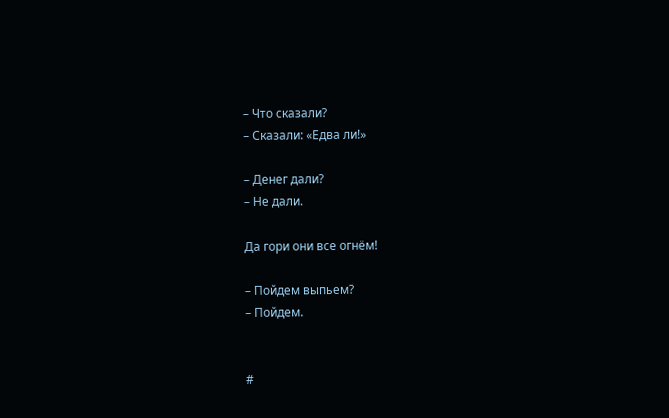– Что сказали?
– Сказали: «Едва ли!»

– Денег дали?
– Не дали.

Да гори они все огнём!

– Пойдем выпьем?
– Пойдем.


#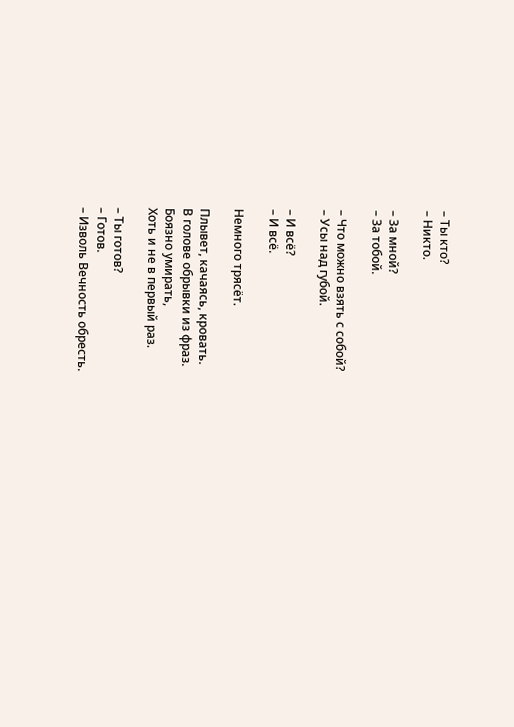– Ты кто?
– Никто.

– За мной?
– За тобой.

– Что можно взять с собой?
– Усы над губой.

– И всё?
– И всё.

Немного трясёт.

Плывет, качаясь, кровать.
В голове обрывки из фраз.
Боязно умирать,
Хоть и не в первый раз.

– Ты готов?
– Готов.
– Изволь Вечность обресть.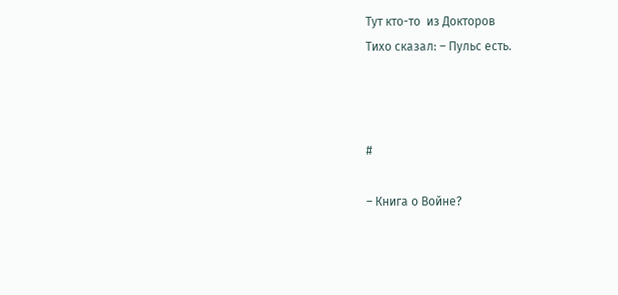Тут кто-то  из Докторов
Тихо сказал: – Пульс есть.



#

– Книга о Войне?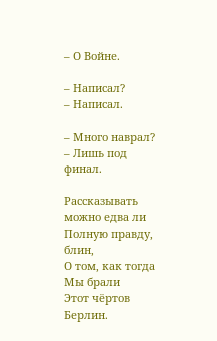– О Войне.

– Написал?
– Написал.

– Много наврал?
– Лишь под финал.

Рассказывать можно едва ли
Полную правду, блин,
О том, как тогда Мы брали
Этот чёртов Берлин.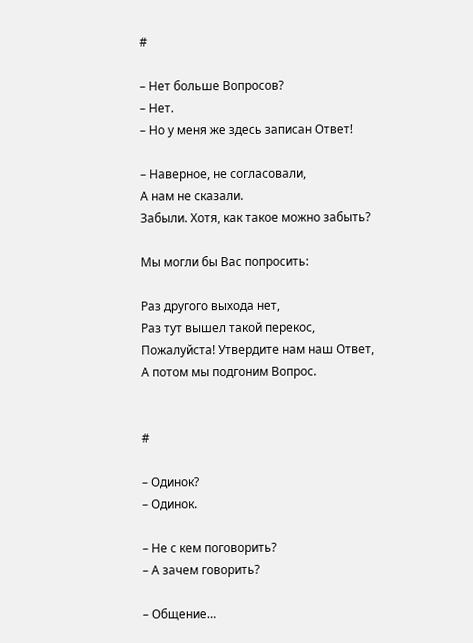#

– Нет больше Вопросов?
– Нет.
– Но у меня же здесь записан Ответ!

– Наверное, не согласовали,
А нам не сказали.
Забыли. Хотя, как такое можно забыть?

Мы могли бы Вас попросить:

Раз другого выхода нет,
Раз тут вышел такой перекос,
Пожалуйста! Утвердите нам наш Ответ,
А потом мы подгоним Вопрос.


#

– Одинок?
– Одинок.

– Не с кем поговорить?
– А зачем говорить?

– Общение…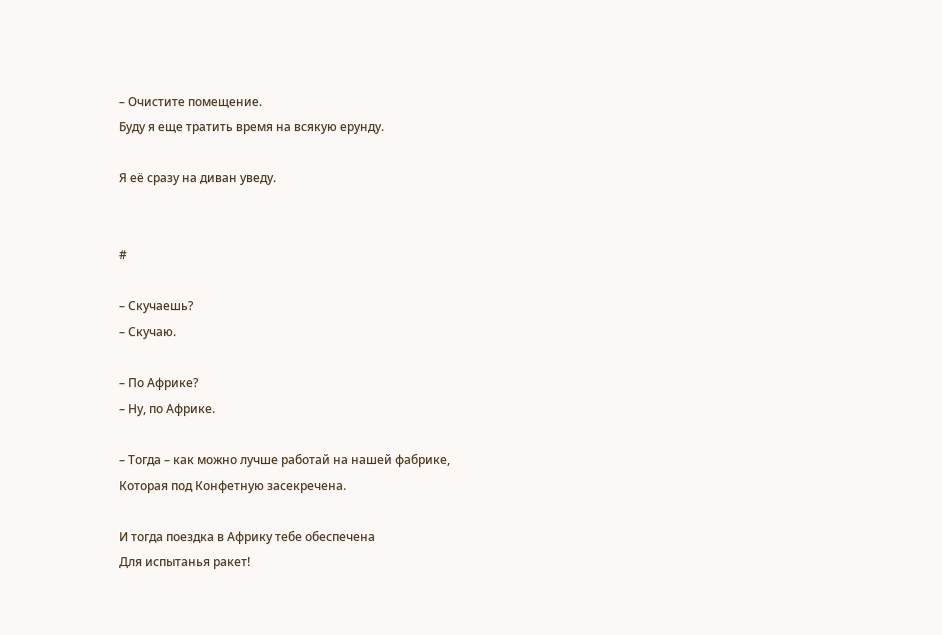– Очистите помещение.
Буду я еще тратить время на всякую ерунду.

Я её сразу на диван уведу.


#

– Скучаешь?
– Скучаю.

– По Африке?
– Ну, по Африке.

– Тогда – как можно лучше работай на нашей фабрике,
Которая под Конфетную засекречена.

И тогда поездка в Африку тебе обеспечена
Для испытанья ракет!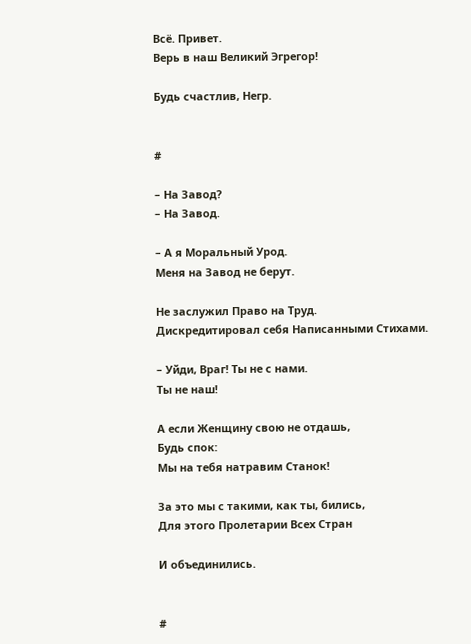Всё. Привет.
Верь в наш Великий Эгрегор!

Будь счастлив, Негр.


#

– На Завод?
– На Завод.

– А я Моральный Урод.
Меня на Завод не берут.

Не заслужил Право на Труд.
Дискредитировал себя Написанными Стихами.

– Уйди, Враг! Ты не с нами.
Ты не наш!

А если Женщину свою не отдашь,
Будь спок:
Мы на тебя натравим Станок!

За это мы с такими, как ты, бились,
Для этого Пролетарии Всех Стран

И объединились.


#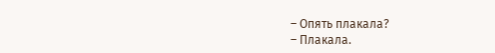– Опять плакала?
– Плакала.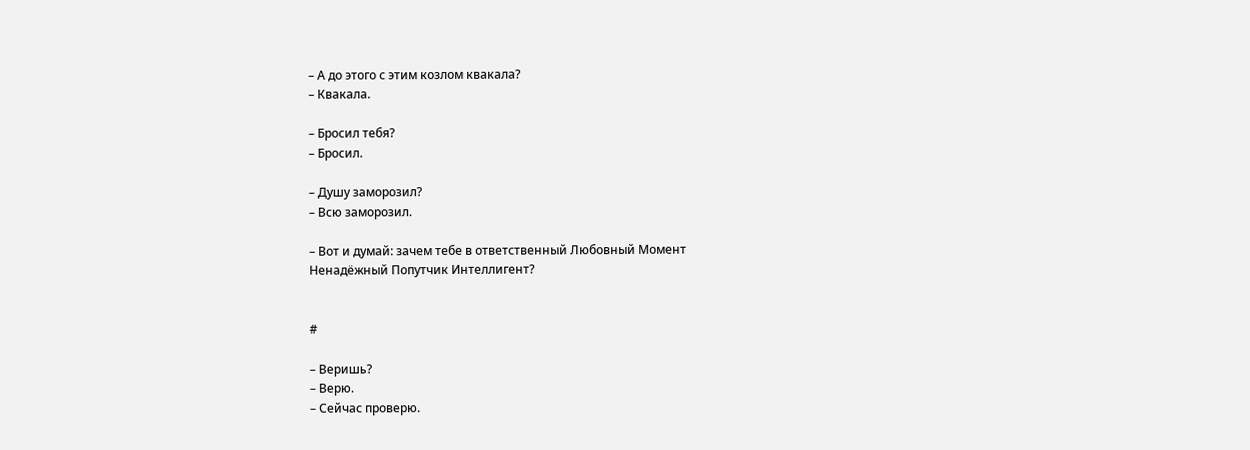– А до этого с этим козлом квакала?
– Квакала.

– Бросил тебя?
– Бросил.

– Душу заморозил?
– Всю заморозил.

– Вот и думай: зачем тебе в ответственный Любовный Момент
Ненадёжный Попутчик Интеллигент?


#

– Веришь?
– Верю.
– Сейчас проверю.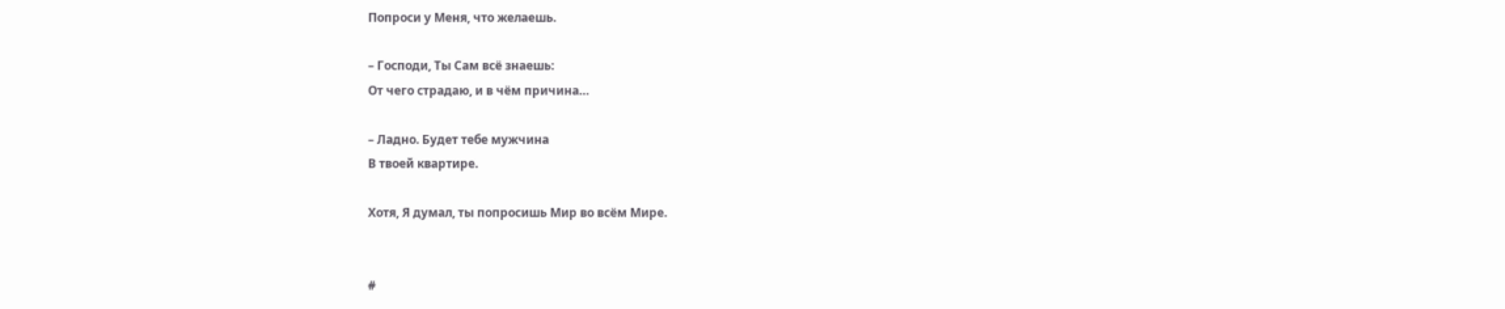Попроси у Меня, что желаешь.

– Господи, Ты Сам всё знаешь:
От чего страдаю, и в чём причина…

– Ладно. Будет тебе мужчина
В твоей квартире.

Хотя, Я думал, ты попросишь Мир во всём Мире.


#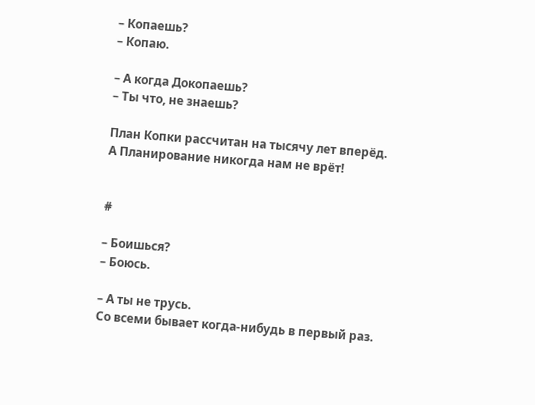– Копаешь?
– Копаю.

– А когда Докопаешь?
– Ты что, не знаешь?

План Копки рассчитан на тысячу лет вперёд.
А Планирование никогда нам не врёт!


#

– Боишься?
– Боюсь.

– А ты не трусь.
Со всеми бывает когда-нибудь в первый раз.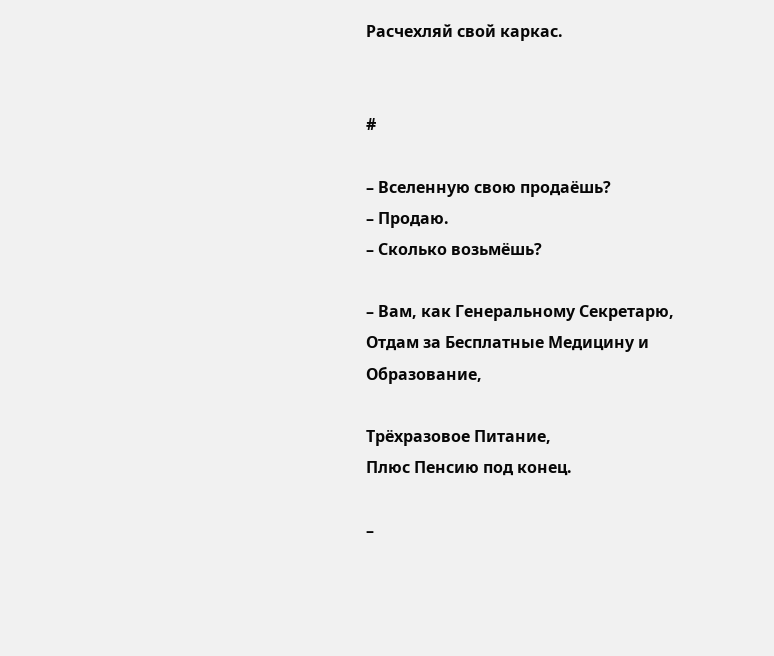Расчехляй свой каркас.


#

– Вселенную свою продаёшь?
– Продаю.
– Сколько возьмёшь?

– Вам, как Генеральному Секретарю,
Отдам за Бесплатные Медицину и Образование,

Трёхразовое Питание,
Плюс Пенсию под конец.

–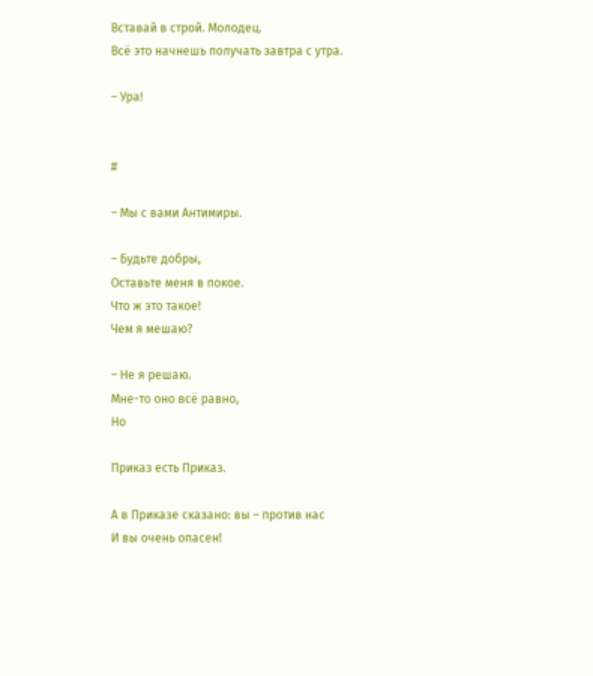Вставай в строй. Молодец.
Всё это начнешь получать завтра с утра.

– Ура!


#

– Мы с вами Антимиры.

– Будьте добры,
Оставьте меня в покое.
Что ж это такое!
Чем я мешаю?

– Не я решаю.
Мне-то оно всё равно,
Но

Приказ есть Приказ.

А в Приказе сказано: вы – против нас
И вы очень опасен!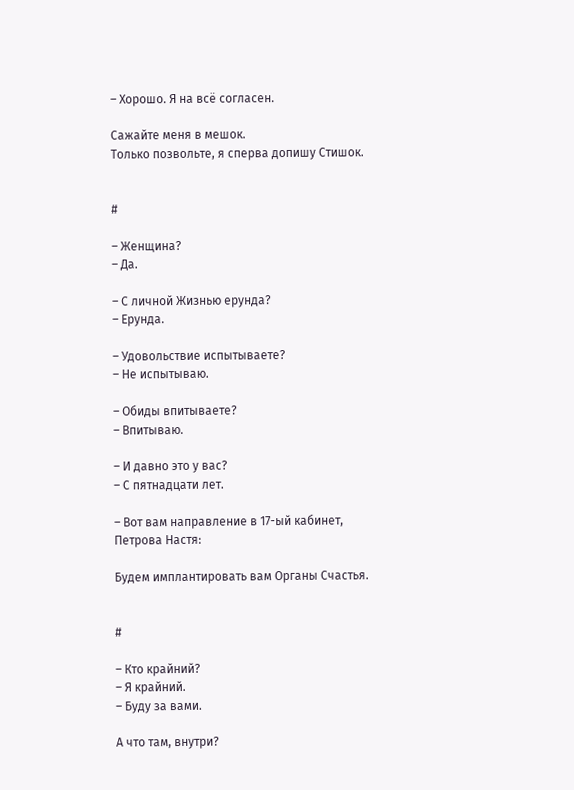– Хорошо. Я на всё согласен.

Сажайте меня в мешок.
Только позвольте, я сперва допишу Стишок.


#

– Женщина?
– Да.

– С личной Жизнью ерунда?
– Ерунда.

– Удовольствие испытываете?
– Не испытываю.

– Обиды впитываете?
– Впитываю.

– И давно это у вас?
– С пятнадцати лет.

– Вот вам направление в 17-ый кабинет,
Петрова Настя:

Будем имплантировать вам Органы Счастья.


#

– Кто крайний?
– Я крайний.
– Буду за вами.

А что там, внутри?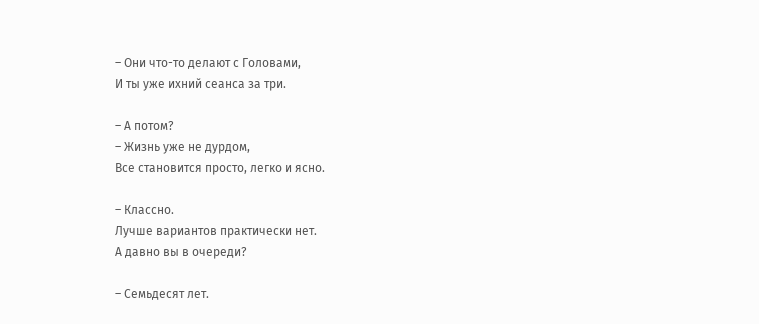– Они что-то делают с Головами,
И ты уже ихний сеанса за три.

– А потом?
– Жизнь уже не дурдом,
Все становится просто, легко и ясно.

– Классно.
Лучше вариантов практически нет.
А давно вы в очереди?

– Семьдесят лет.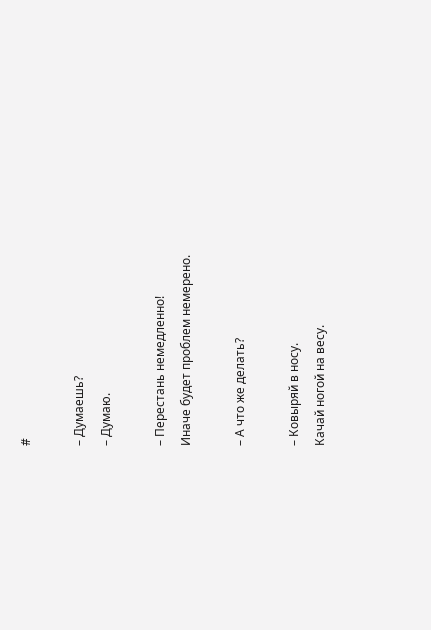#

– Думаешь?
– Думаю.

– Перестань немедленно!
Иначе будет проблем немерено.

– А что же делать?

– Ковыряй в носу.
Качай ногой на весу.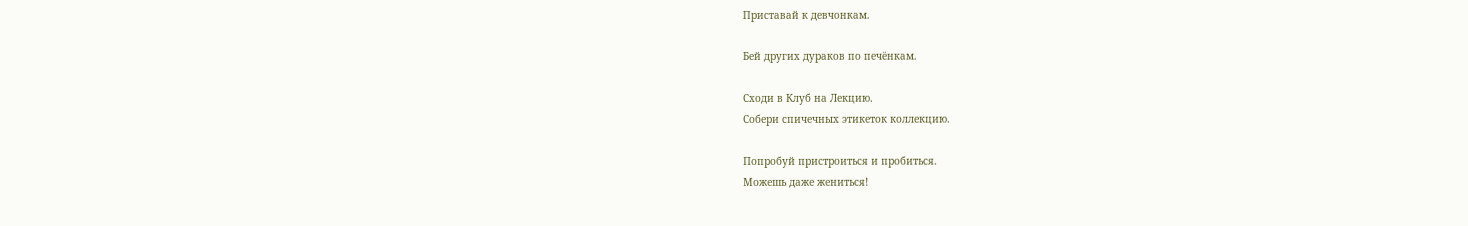Приставай к девчонкам.

Бей других дураков по печёнкам.

Сходи в Клуб на Лекцию.
Собери спичечных этикеток коллекцию.

Попробуй пристроиться и пробиться.
Можешь даже жениться!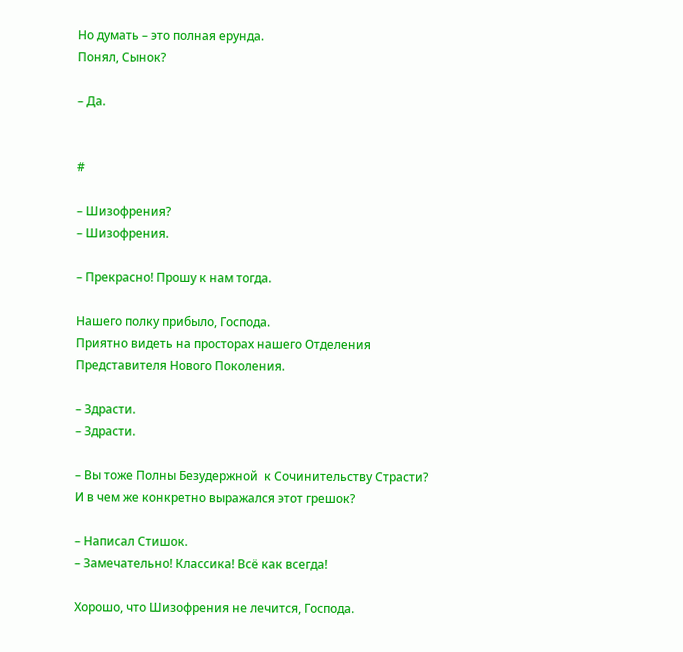Но думать – это полная ерунда.
Понял, Сынок?

– Да.


#

– Шизофрения?
– Шизофрения.

– Прекрасно! Прошу к нам тогда.

Нашего полку прибыло, Господа.
Приятно видеть на просторах нашего Отделения
Представителя Нового Поколения.

– Здрасти.
– Здрасти.

– Вы тоже Полны Безудержной  к Сочинительству Страсти?
И в чем же конкретно выражался этот грешок?

– Написал Стишок.
– Замечательно! Классика! Всё как всегда!

Хорошо, что Шизофрения не лечится, Господа.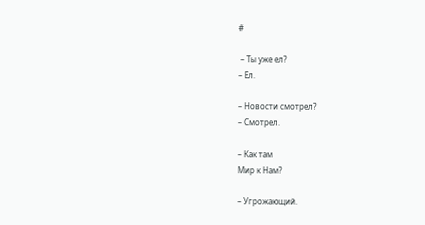#

 – Ты уже ел?
– Ел.

– Новости смотрел?
– Смотрел.

– Как там
Мир к Нам?

– Угрожающий.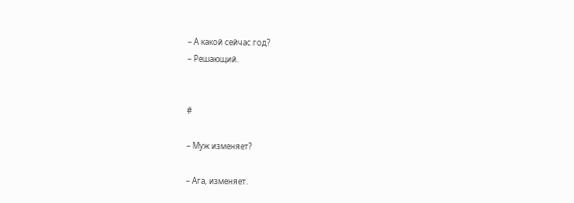– А какой сейчас год?
– Решающий.


#

– Муж изменяет?

– Ага, изменяет.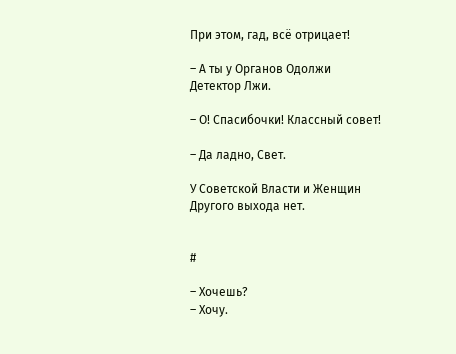При этом, гад, всё отрицает!

– А ты у Органов Одолжи
Детектор Лжи.

– О! Спасибочки! Классный совет!

– Да ладно, Свет.

У Советской Власти и Женщин
Другого выхода нет.


#

– Хочешь?
– Хочу.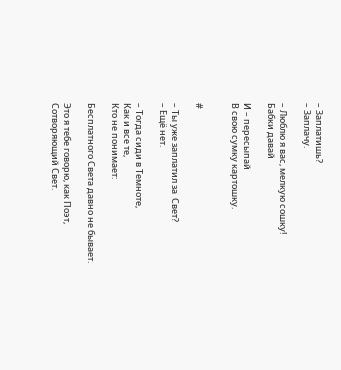– Заплатишь?
– Заплачу.

– Люблю я вас, мелкую сошку!
Бабки давай

И – пересыпай
В свою сумку картошку.


#

– Ты уже заплатил за  Свет?
– Ещё нет.

– Тогда сиди в Темноте,
Как и все те,
Кто не понимает:

Бесплатного Света давно не бывает.

Это я тебе говорю, как Поэт,
Сотворяющий Свет.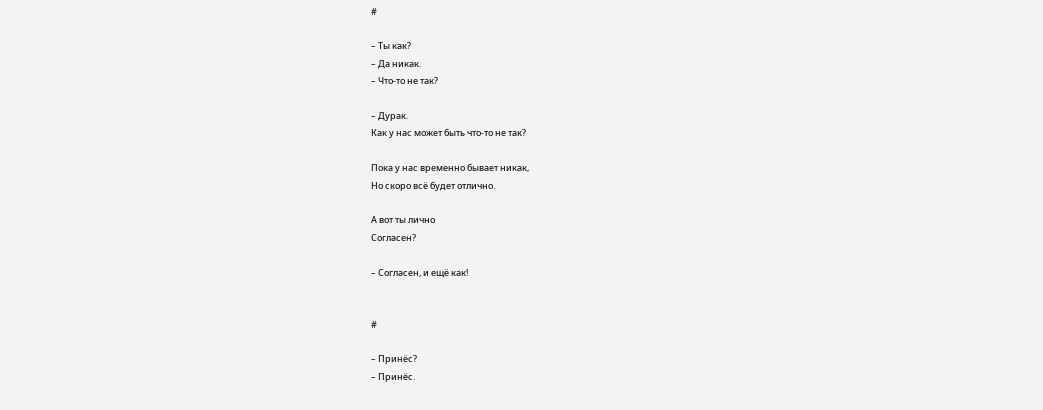#

– Ты как?
– Да никак.
– Что-то не так?

– Дурак.
Как у нас может быть что-то не так?

Пока у нас временно бывает никак,
Но скоро всё будет отлично.

А вот ты лично
Согласен?

– Согласен, и ещё как!


#

– Принёс?
– Принёс.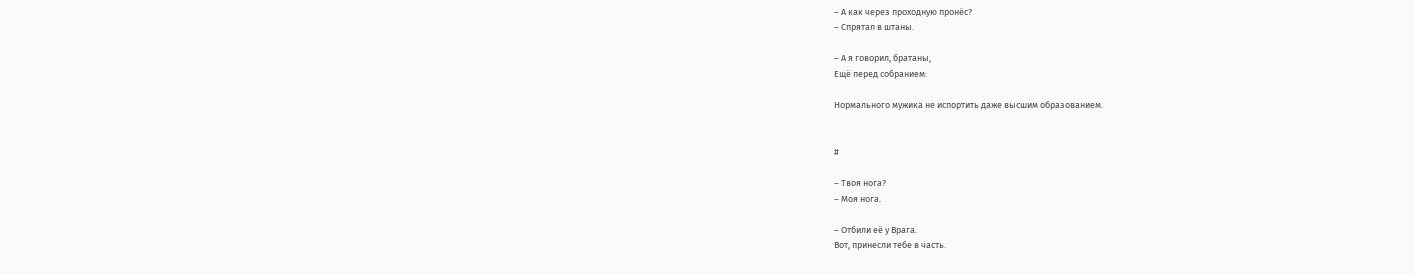– А как через проходную пронёс?
– Спрятал в штаны.

– А я говорил, братаны,
Ещё перед собранием:

Нормального мужика не испортить даже высшим образованием.


#

– Твоя нога?
– Моя нога.

– Отбили её у Врага.
Вот, принесли тебе в часть.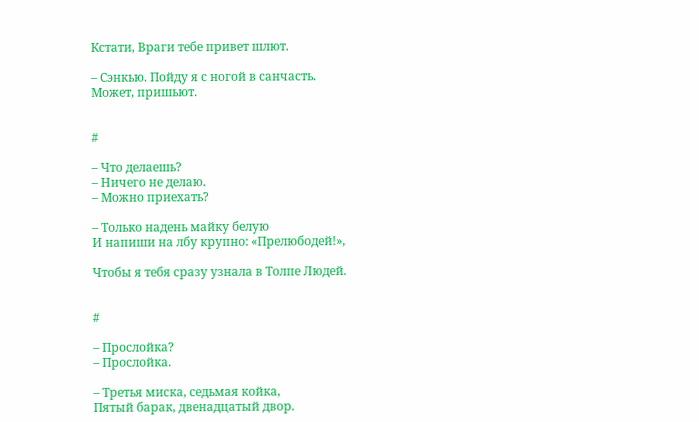Кстати, Враги тебе привет шлют.

– Сэнкью. Пойду я с ногой в санчасть.
Может, пришьют.


#

– Что делаешь?
– Ничего не делаю.
– Можно приехать?

– Только надень майку белую
И напиши на лбу крупно: «Прелюбодей!»,

Чтобы я тебя сразу узнала в Толпе Людей.


#

– Прослойка?
– Прослойка.

– Третья миска, седьмая койка,
Пятый барак, двенадцатый двор.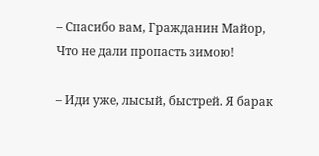– Спасибо вам, Гражданин Майор,
Что не дали пропасть зимою!

– Иди уже, лысый, быстрей. Я барак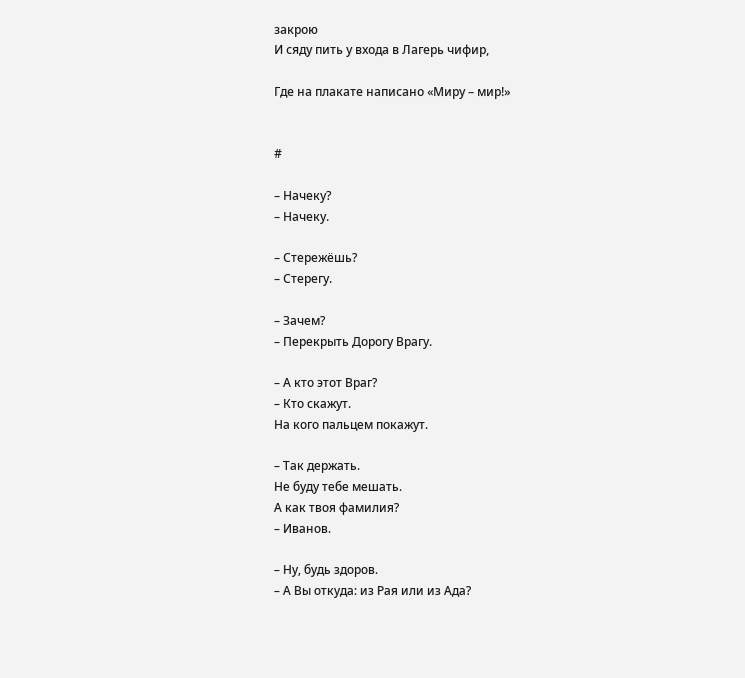закрою
И сяду пить у входа в Лагерь чифир,

Где на плакате написано «Миру – мир!»


#

– Начеку?
– Начеку.

– Стережёшь?
– Стерегу.

– Зачем?
– Перекрыть Дорогу Врагу.

– А кто этот Враг?
– Кто скажут.
На кого пальцем покажут.

– Так держать.
Не буду тебе мешать.
А как твоя фамилия?
– Иванов.

– Ну, будь здоров.
– А Вы откуда: из Рая или из Ада?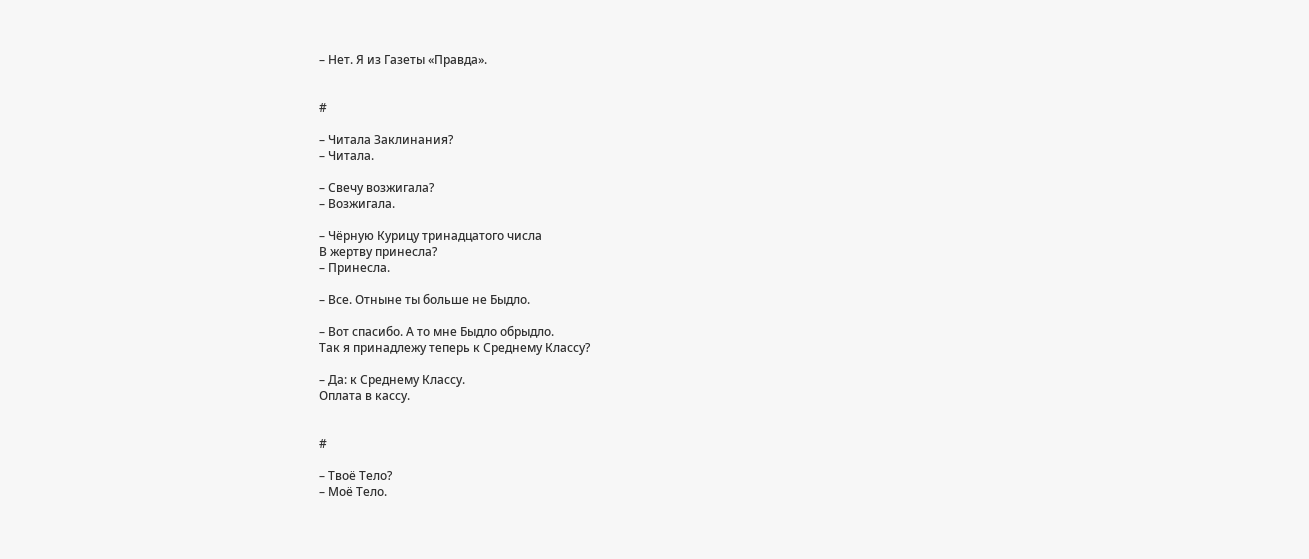– Нет. Я из Газеты «Правда».


#

– Читала Заклинания?
– Читала.

– Свечу возжигала?
– Возжигала.

– Чёрную Курицу тринадцатого числа
В жертву принесла?
– Принесла.

– Все. Отныне ты больше не Быдло.

– Вот спасибо. А то мне Быдло обрыдло.
Так я принадлежу теперь к Среднему Классу?

– Да: к Среднему Классу.
Оплата в кассу.


#

– Твоё Тело?
– Моё Тело.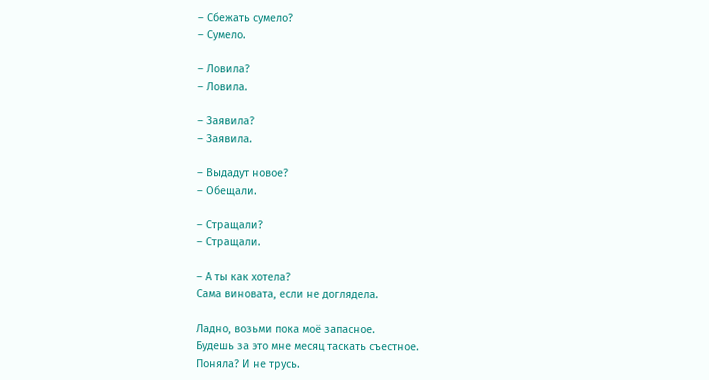– Сбежать сумело?
– Сумело.

– Ловила?
– Ловила.

– Заявила?
– Заявила.

– Выдадут новое?
– Обещали.

– Стращали?
– Стращали.

– А ты как хотела?
Сама виновата, если не доглядела.

Ладно, возьми пока моё запасное.
Будешь за это мне месяц таскать съестное.
Поняла? И не трусь.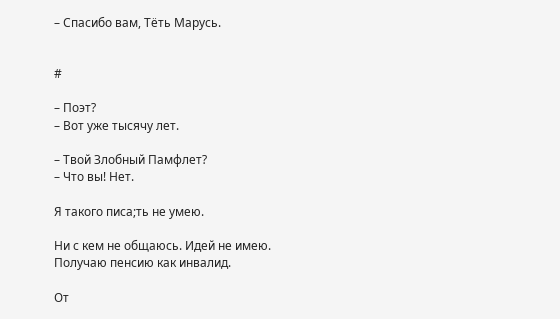– Спасибо вам, Тёть Марусь.


#

– Поэт?
– Вот уже тысячу лет.

– Твой Злобный Памфлет?
– Что вы! Нет.

Я такого писа;ть не умею.

Ни с кем не общаюсь. Идей не имею.
Получаю пенсию как инвалид.

От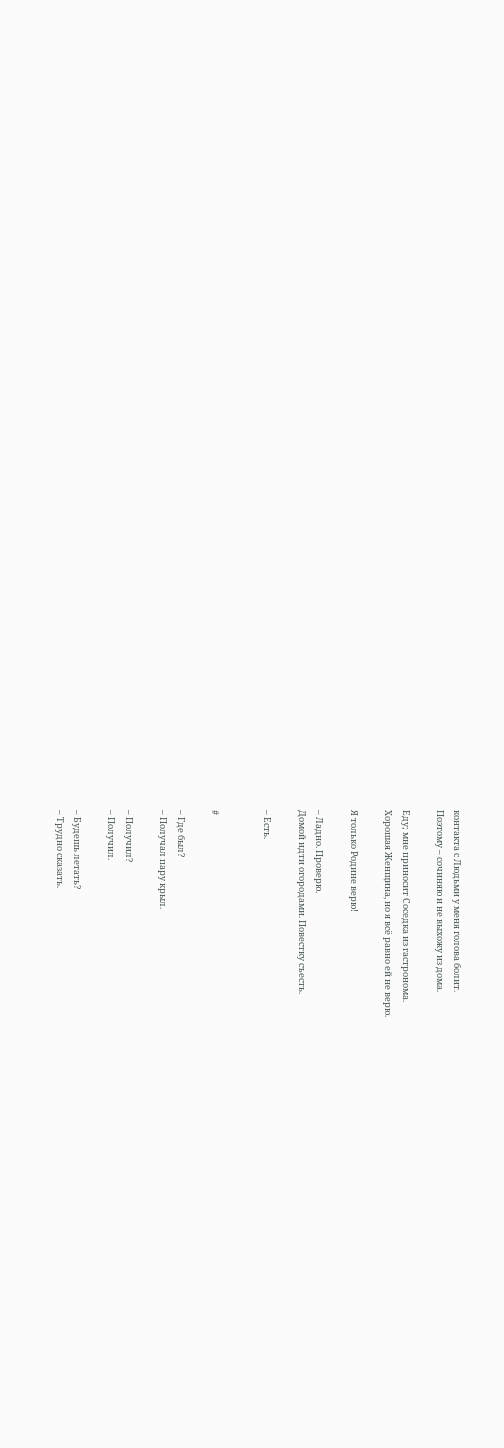контакта с Людьми у меня голова болит.
Поэтому – сочиняю и не выхожу из дома.

Еду; мне приносит Соседка из гастронома.
Хорошая Женщина, но я всё равно ей не верю.

Я только Родине верю!

– Ладно. Проверю.
Домой идти огородами. Повестку съесть.

– Есть.


#

– Где был?
– Получал пару крыл.

– Получил?
– Получил.

– Будешь летать?
– Трудно сказать.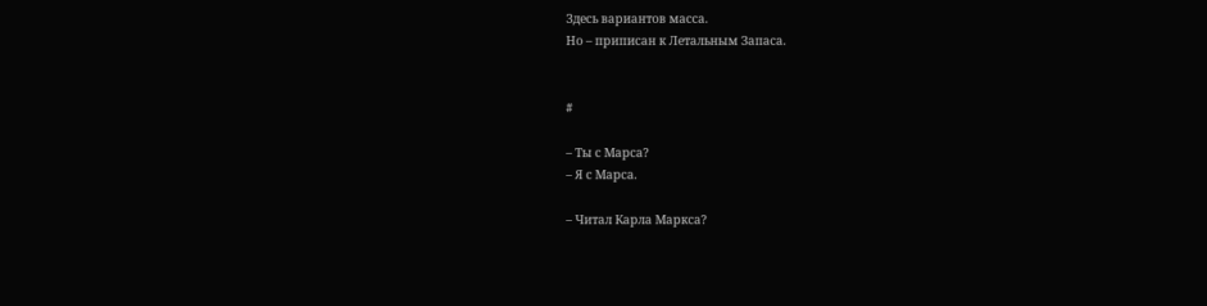Здесь вариантов масса.
Но – приписан к Летальным Запаса.


#

– Ты с Марса?
– Я с Марса.

– Читал Карла Маркса?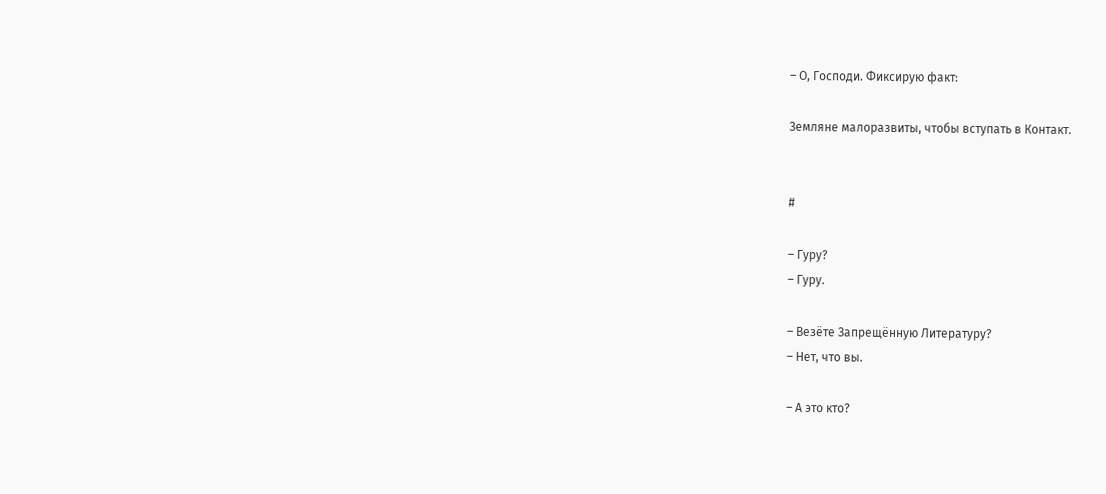– О, Господи. Фиксирую факт:

Земляне малоразвиты, чтобы вступать в Контакт.


#

– Гуру?
– Гуру.

– Везёте Запрещённую Литературу?
– Нет, что вы.

– А это кто?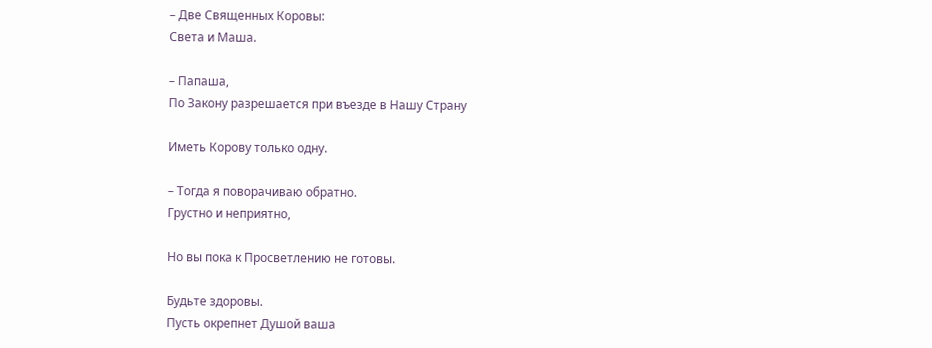– Две Священных Коровы:
Света и Маша.

– Папаша,
По Закону разрешается при въезде в Нашу Страну

Иметь Корову только одну.

– Тогда я поворачиваю обратно.
Грустно и неприятно,

Но вы пока к Просветлению не готовы.

Будьте здоровы.
Пусть окрепнет Душой ваша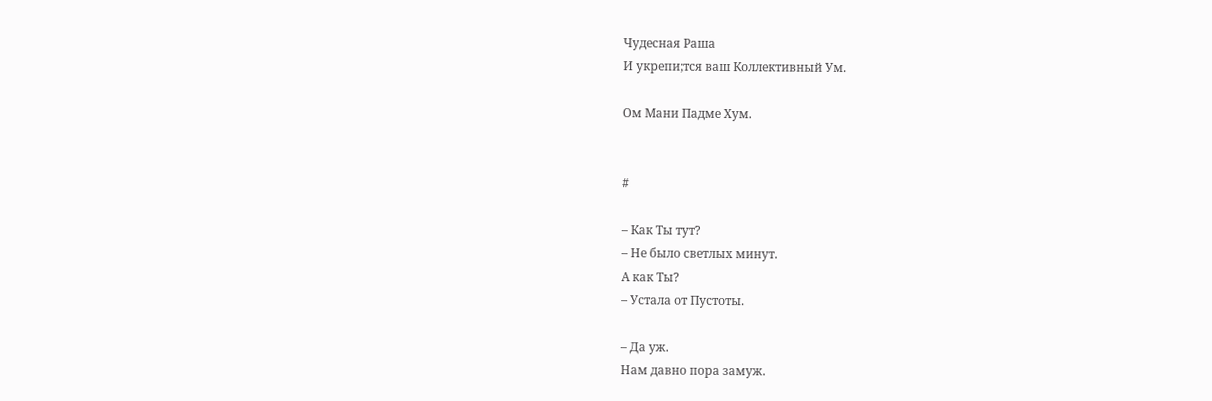Чудесная Раша
И укрепи;тся ваш Коллективный Ум.

Ом Мани Падме Хум.


#

– Как Ты тут?
– Не было светлых минут.
А как Ты?
– Устала от Пустоты.

– Да уж.
Нам давно пора замуж.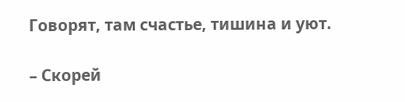Говорят, там счастье, тишина и уют.

– Скорей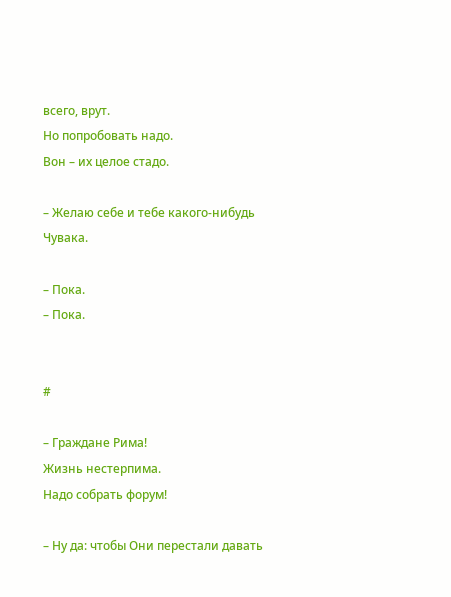всего, врут.
Но попробовать надо.
Вон – их целое стадо.

– Желаю себе и тебе какого-нибудь Чувака.

– Пока.
– Пока.


#

– Граждане Рима!
Жизнь нестерпима.
Надо собрать форум!

– Ну да: чтобы Они перестали давать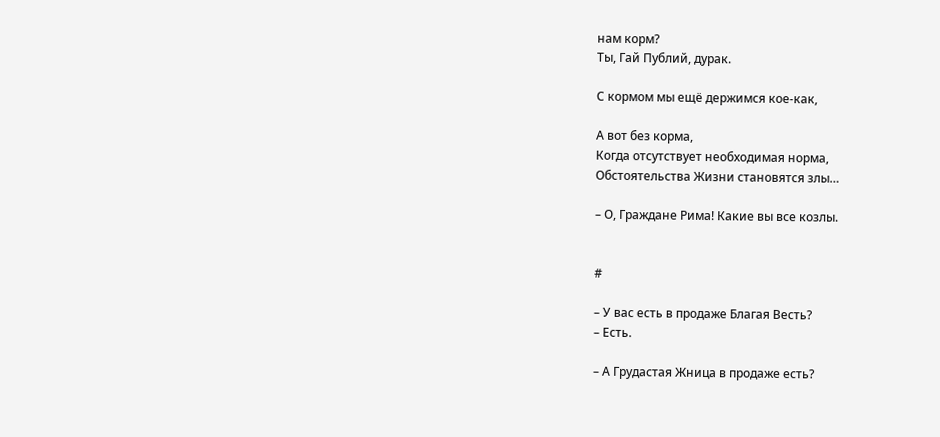нам корм?
Ты, Гай Публий, дурак.

С кормом мы ещё держимся кое-как,

А вот без корма,
Когда отсутствует необходимая норма,
Обстоятельства Жизни становятся злы…

– О, Граждане Рима! Какие вы все козлы.


#

– У вас есть в продаже Благая Весть?
– Есть.

– А Грудастая Жница в продаже есть?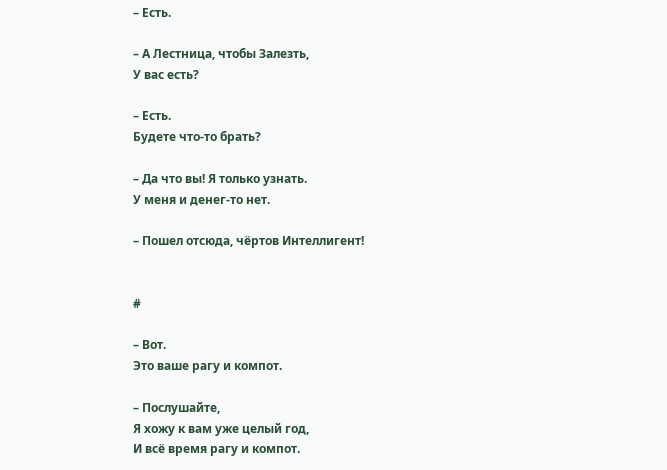– Есть.

– А Лестница, чтобы Залезть,
У вас есть?

– Есть.
Будете что-то брать?

– Да что вы! Я только узнать.
У меня и денег-то нет.

– Пошел отсюда, чёртов Интеллигент!


#

– Вот.
Это ваше рагу и компот.

– Послушайте,
Я хожу к вам уже целый год,
И всё время рагу и компот.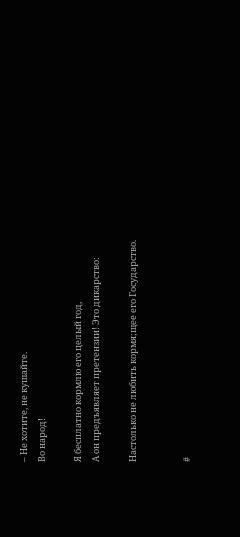– Не хотите, не кушайте.
Во народ!

Я бесплатно кормлю его целый год,
А он предъявляет претензии! Это дикарство:

Настолько не любить кормя;щее его Государство.


#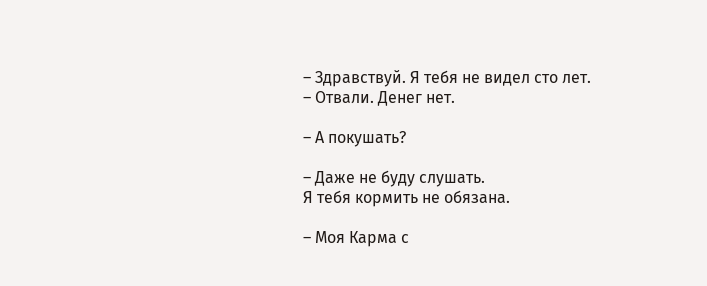– Здравствуй. Я тебя не видел сто лет.
– Отвали. Денег нет.

– А покушать?

– Даже не буду слушать.
Я тебя кормить не обязана.

– Моя Карма с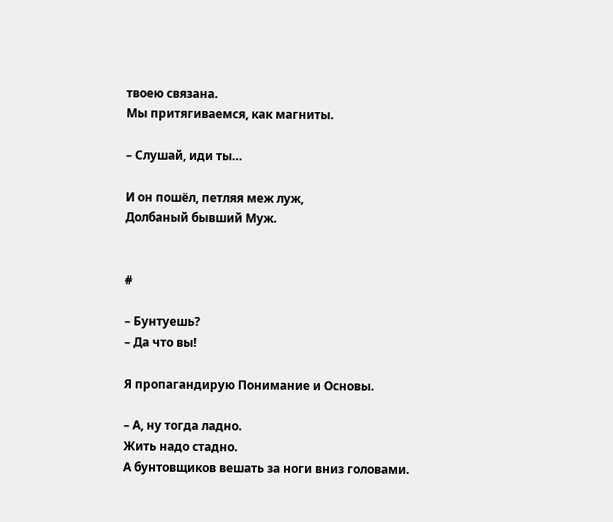твоею связана.
Мы притягиваемся, как магниты.

– Слушай, иди ты…

И он пошёл, петляя меж луж,
Долбаный бывший Муж.


#

– Бунтуешь?
– Да что вы!

Я пропагандирую Понимание и Основы.

– А, ну тогда ладно.
Жить надо стадно.
А бунтовщиков вешать за ноги вниз головами.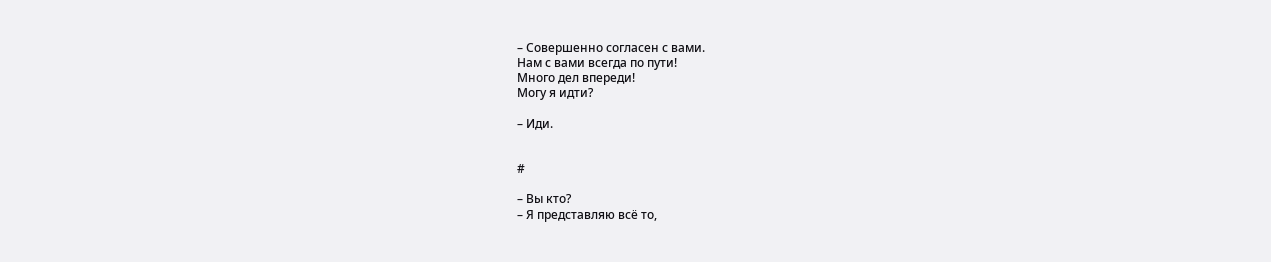– Совершенно согласен с вами.
Нам с вами всегда по пути!
Много дел впереди!
Могу я идти?

– Иди.


#

– Вы кто?
– Я представляю всё то,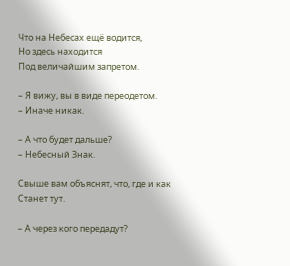Что на Небесах ещё водится,
Но здесь находится
Под величайшим запретом.

– Я вижу, вы в виде переодетом.
– Иначе никак.

– А что будет дальше?
– Небесный Знак.

Свыше вам объяснят, что, где и как
Станет тут.

– А через кого передадут?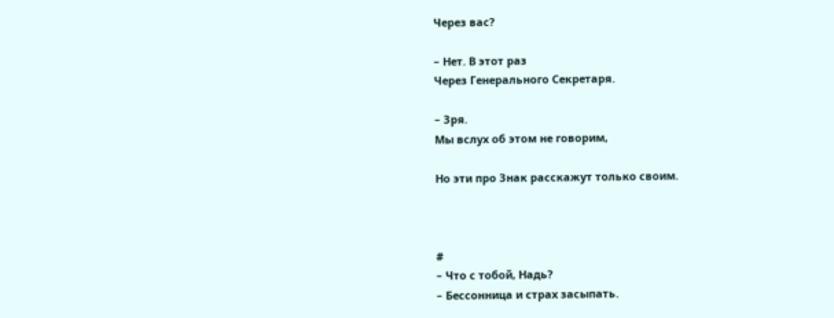Через вас?

– Нет. В этот раз
Через Генерального Секретаря.

– Зря.
Мы вслух об этом не говорим,

Но эти про Знак расскажут только своим.



#
– Что с тобой, Надь?
– Бессонница и страх засыпать.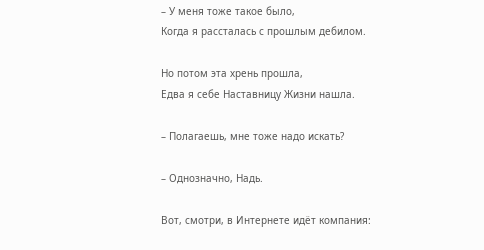– У меня тоже такое было,
Когда я рассталась с прошлым дебилом.

Но потом эта хрень прошла,
Едва я себе Наставницу Жизни нашла.

– Полагаешь, мне тоже надо искать?

– Однозначно, Надь.

Вот, смотри, в Интернете идёт компания: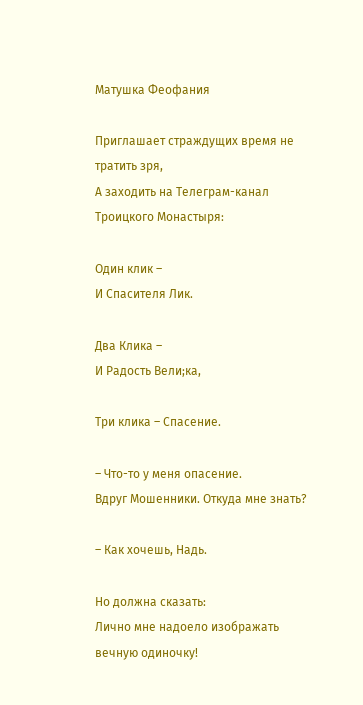Матушка Феофания

Приглашает страждущих время не тратить зря,
А заходить на Телеграм-канал Троицкого Монастыря:

Один клик –
И Спасителя Лик.

Два Клика –
И Радость Вели;ка,

Три клика – Спасение.

– Что-то у меня опасение.
Вдруг Мошенники. Откуда мне знать?

– Как хочешь, Надь.

Но должна сказать:
Лично мне надоело изображать вечную одиночку!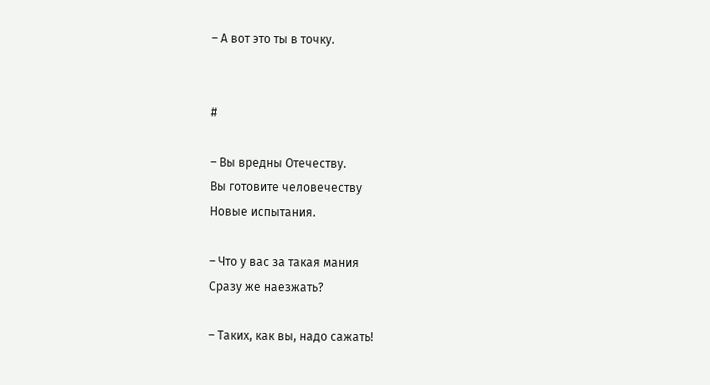– А вот это ты в точку.


#

– Вы вредны Отечеству.
Вы готовите человечеству
Новые испытания.

– Что у вас за такая мания
Сразу же наезжать?

– Таких, как вы, надо сажать!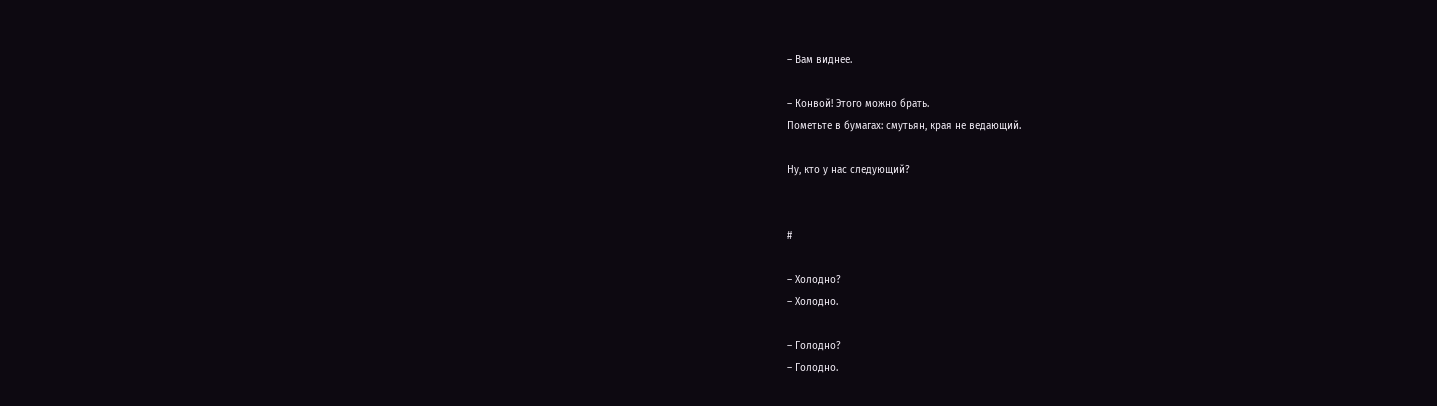– Вам виднее.

– Конвой! Этого можно брать.
Пометьте в бумагах: смутьян, края не ведающий.

Ну, кто у нас следующий?


#

– Холодно?
– Холодно.

– Голодно?
– Голодно.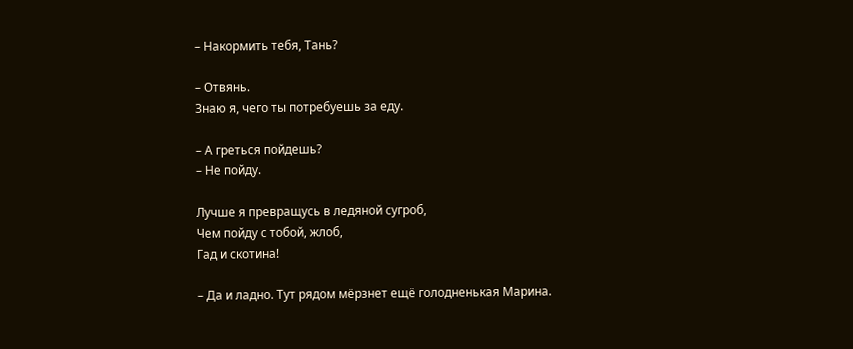– Накормить тебя, Тань?

– Отвянь.
Знаю я, чего ты потребуешь за еду.

– А греться пойдешь?
– Не пойду.

Лучше я превращусь в ледяной сугроб,
Чем пойду с тобой, жлоб,
Гад и скотина!

– Да и ладно. Тут рядом мёрзнет ещё голодненькая Марина.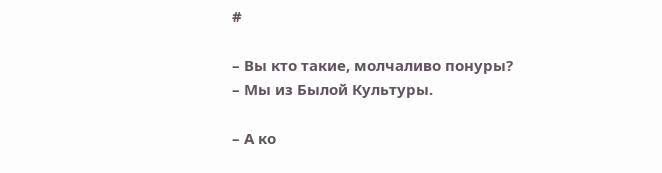#

– Вы кто такие, молчаливо понуры?
– Мы из Былой Культуры.

– А ко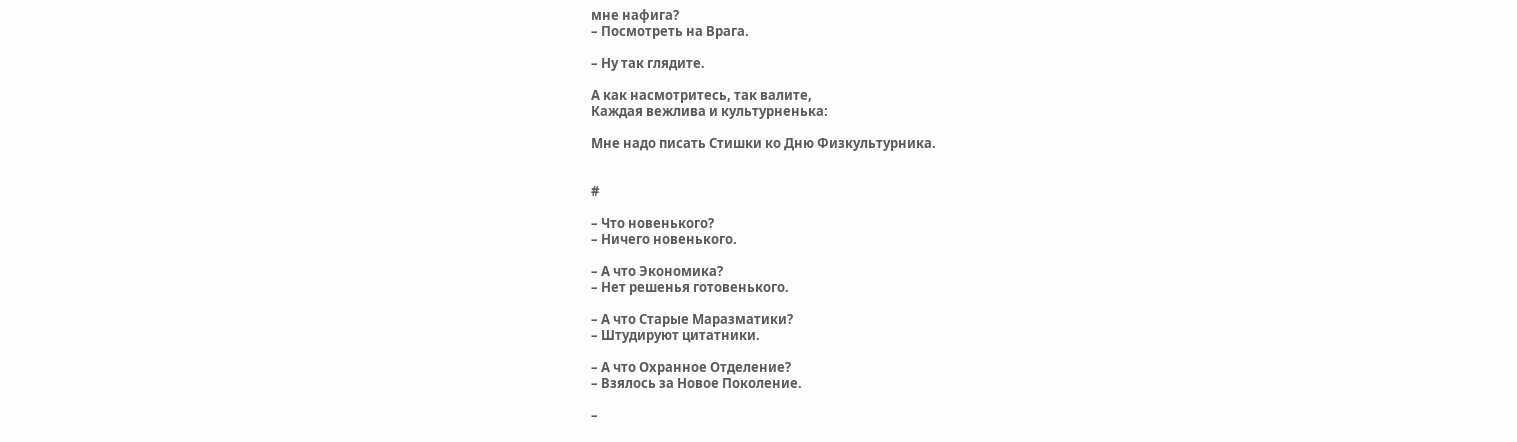мне нафига?
– Посмотреть на Врага.

– Ну так глядите.

А как насмотритесь, так валите,
Каждая вежлива и культурненька:

Мне надо писать Стишки ко Дню Физкультурника.


#

– Что новенького?
– Ничего новенького.

– А что Экономика?
– Нет решенья готовенького.

– А что Старые Маразматики?
– Штудируют цитатники.

– А что Охранное Отделение?
– Взялось за Новое Поколение.

–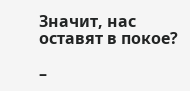Значит, нас оставят в покое?

–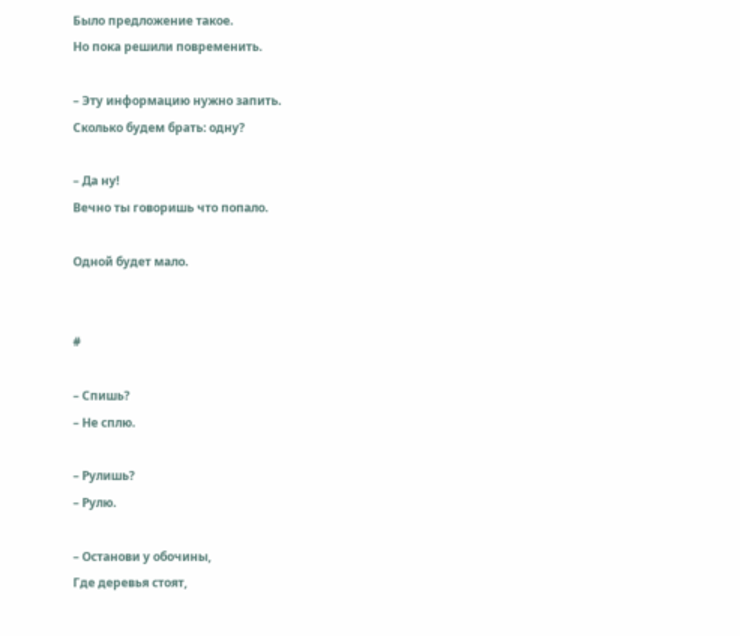Было предложение такое.
Но пока решили повременить.

– Эту информацию нужно запить.
Сколько будем брать: одну?

– Да ну!
Вечно ты говоришь что попало.

Одной будет мало.


#

– Спишь?
– Не сплю.

– Рулишь?
– Рулю.

– Останови у обочины,
Где деревья стоят,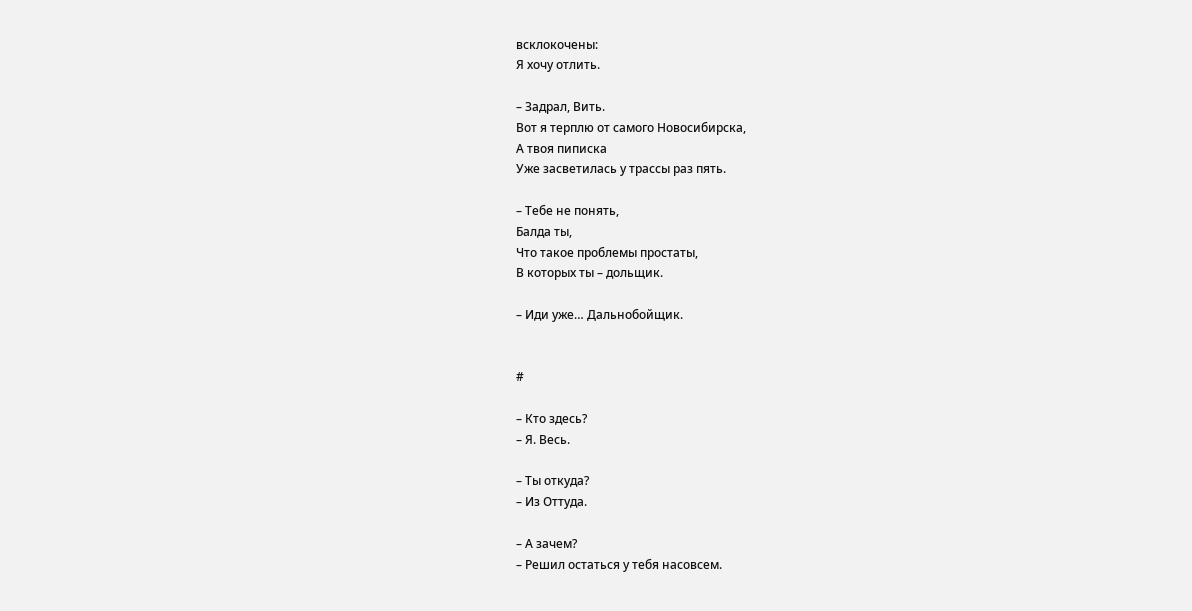всклокочены:
Я хочу отлить.

– Задрал, Вить.
Вот я терплю от самого Новосибирска,
А твоя пиписка
Уже засветилась у трассы раз пять.

– Тебе не понять,
Балда ты,
Что такое проблемы простаты,
В которых ты – дольщик.

– Иди уже… Дальнобойщик.


#

– Кто здесь?
– Я. Весь.

– Ты откуда?
– Из Оттуда.

– А зачем?
– Решил остаться у тебя насовсем.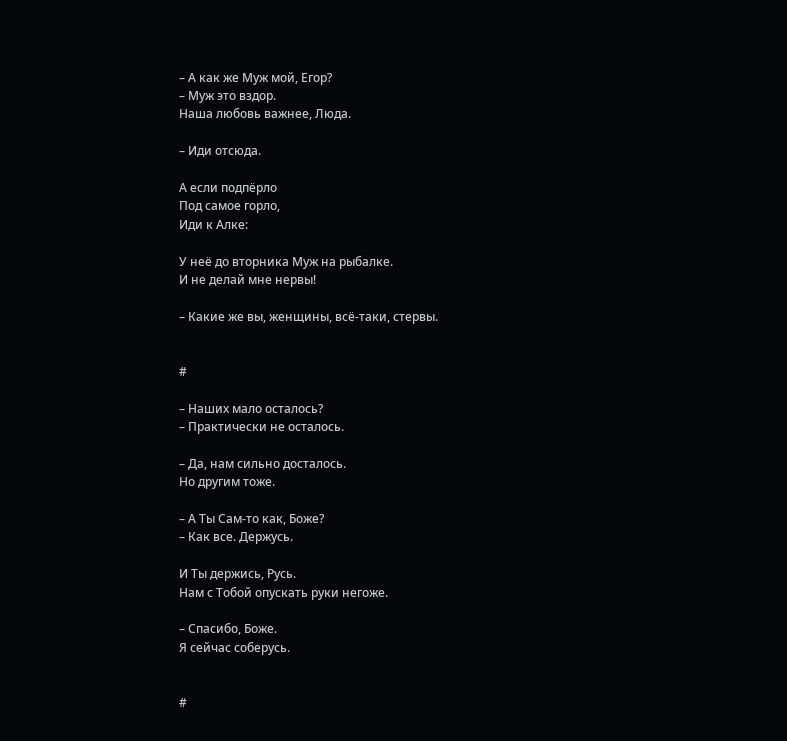– А как же Муж мой, Егор?
– Муж это вздор.
Наша любовь важнее, Люда.

– Иди отсюда.

А если подпёрло
Под самое горло,
Иди к Алке:

У неё до вторника Муж на рыбалке.
И не делай мне нервы!

– Какие же вы, женщины, всё-таки, стервы.


#

– Наших мало осталось?
– Практически не осталось.

– Да, нам сильно досталось.
Но другим тоже.

– А Ты Сам-то как, Боже?
– Как все. Держусь.

И Ты держись, Русь.
Нам с Тобой опускать руки негоже.

– Спасибо, Боже.
Я сейчас соберусь.


#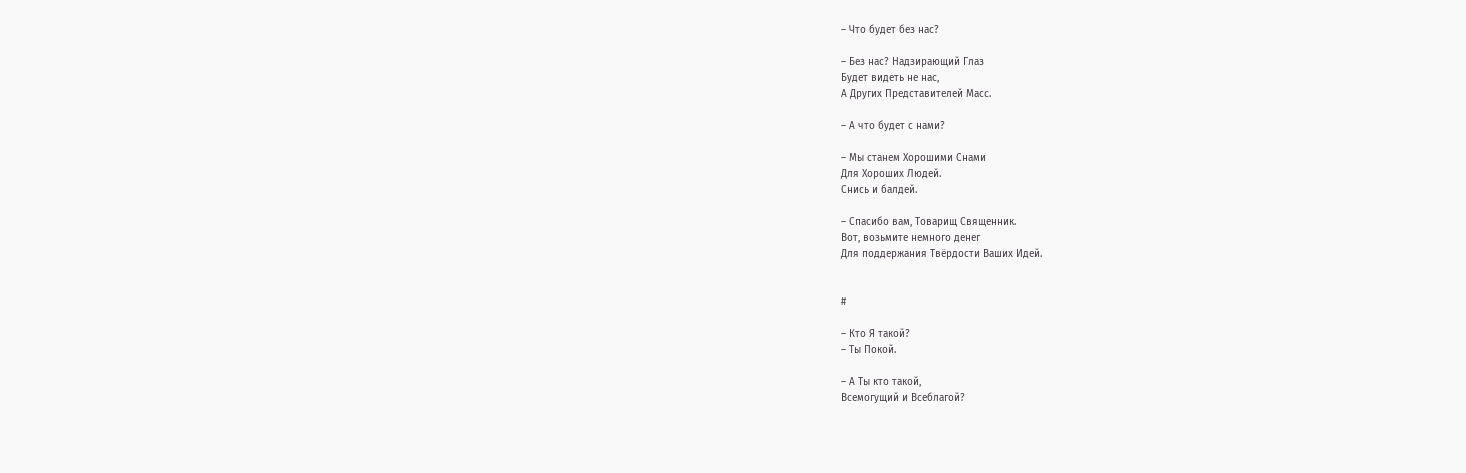– Что будет без нас?

– Без нас? Надзирающий Глаз
Будет видеть не нас,
А Других Представителей Масс.

– А что будет с нами?

– Мы станем Хорошими Снами
Для Хороших Людей.
Снись и балдей.

– Спасибо вам, Товарищ Священник.
Вот, возьмите немного денег
Для поддержания Твёрдости Ваших Идей.


#

– Кто Я такой?
– Ты Покой.

– А Ты кто такой,
Всемогущий и Всеблагой?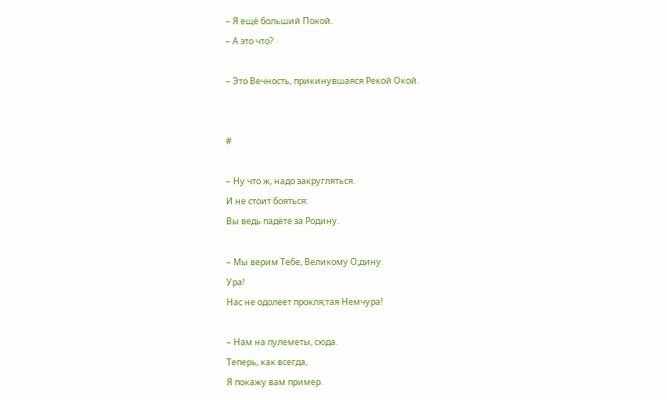– Я ещё больший Покой.
– А это что?

– Это Вечность, прикинувшаяся Рекой Окой.


#

– Ну что ж, надо закругляться.
И не стоит бояться:
Вы ведь падёте за Родину.

– Мы верим Тебе, Великому О;дину.
Ура!
Нас не одолеет прокля;тая Немчура!

– Нам на пулеметы, сюда.
Теперь, как всегда,
Я покажу вам пример.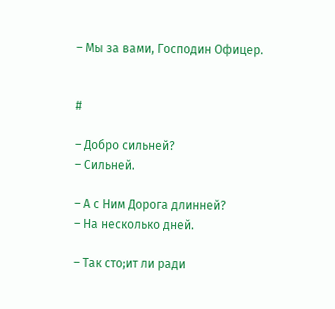– Мы за вами, Господин Офицер.


#

– Добро сильней?
– Сильней.

– А с Ним Дорога длинней?
– На несколько дней.

– Так сто;ит ли ради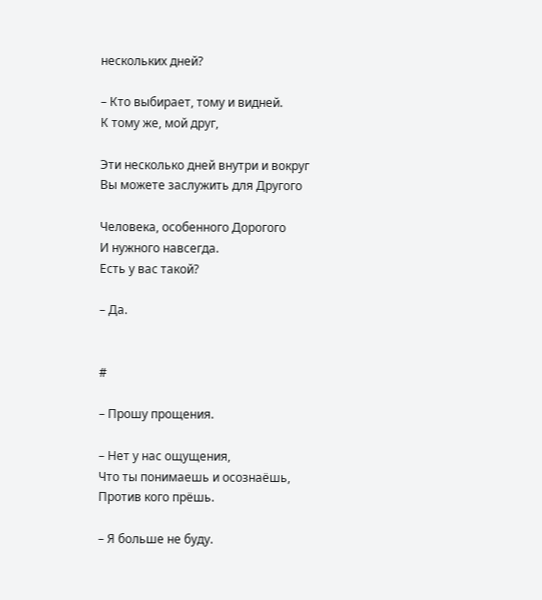нескольких дней?

– Кто выбирает, тому и видней.
К тому же, мой друг,

Эти несколько дней внутри и вокруг
Вы можете заслужить для Другого

Человека, особенного Дорогого
И нужного навсегда.
Есть у вас такой?

– Да.


#

– Прошу прощения.

– Нет у нас ощущения,
Что ты понимаешь и осознаёшь,
Против кого прёшь.

– Я больше не буду.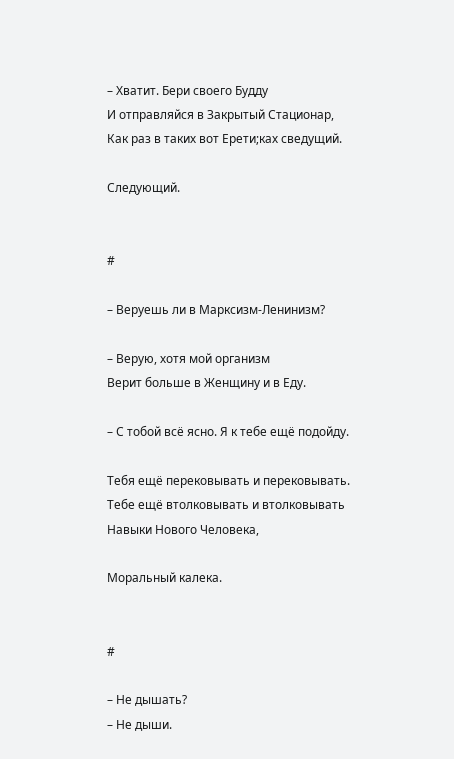– Хватит. Бери своего Будду
И отправляйся в Закрытый Стационар,
Как раз в таких вот Ерети;ках сведущий.

Следующий.


#

– Веруешь ли в Марксизм-Ленинизм?

– Верую, хотя мой организм
Верит больше в Женщину и в Еду.

– С тобой всё ясно. Я к тебе ещё подойду.

Тебя ещё перековывать и перековывать.
Тебе ещё втолковывать и втолковывать
Навыки Нового Человека,

Моральный калека.


#

– Не дышать?
– Не дыши.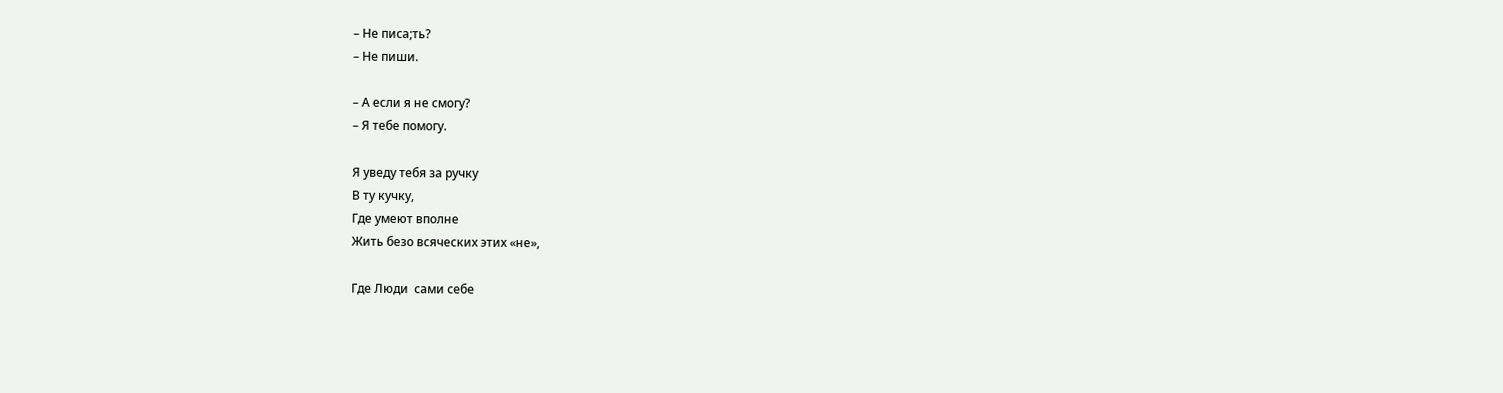– Не писа;ть?
– Не пиши.

– А если я не смогу?
– Я тебе помогу.

Я уведу тебя за ручку
В ту кучку,
Где умеют вполне
Жить безо всяческих этих «не»,

Где Люди  сами себе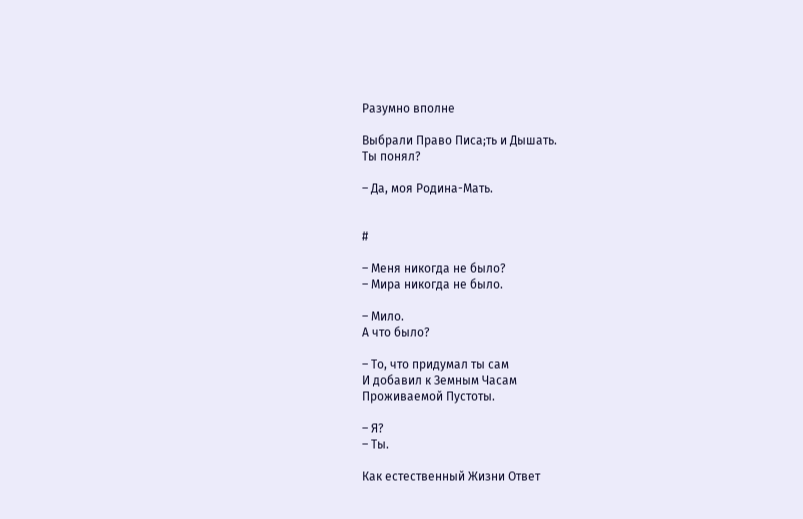Разумно вполне

Выбрали Право Писа;ть и Дышать.
Ты понял?

– Да, моя Родина-Мать.


#

– Меня никогда не было?
– Мира никогда не было.

– Мило.
А что было?

– То, что придумал ты сам
И добавил к Земным Часам
Проживаемой Пустоты.

– Я?
– Ты.

Как естественный Жизни Ответ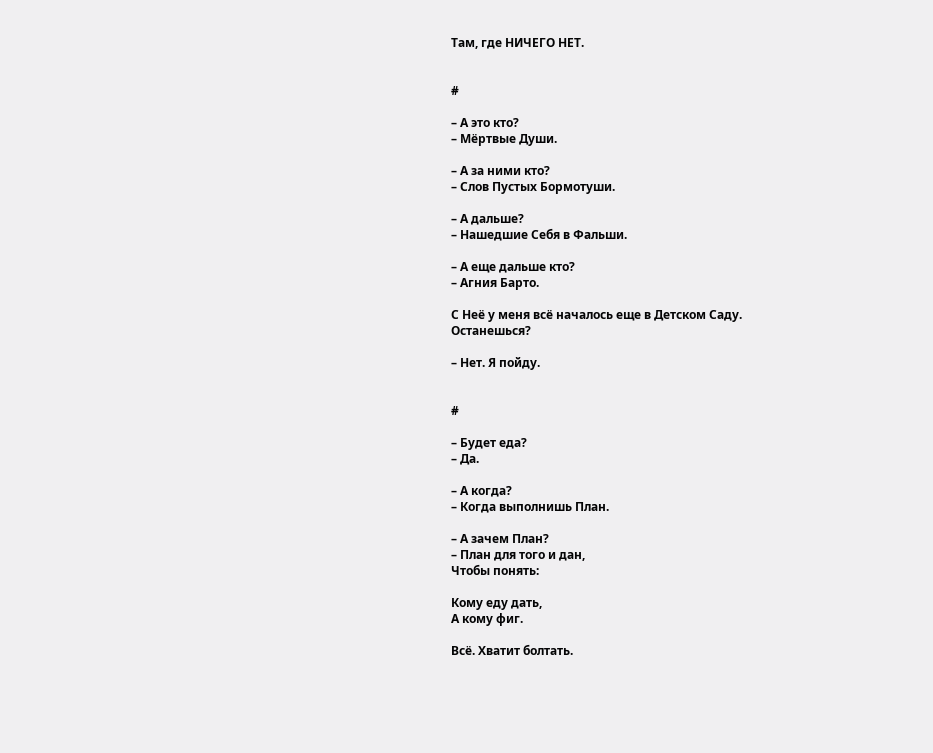Там, где НИЧЕГО НЕТ.


#

– А это кто?
– Мёртвые Души.

– А за ними кто?
– Слов Пустых Бормотуши.

– А дальше?
– Нашедшие Себя в Фальши.

– А еще дальше кто?
– Агния Барто.

С Неё у меня всё началось еще в Детском Саду.
Останешься?

– Нет. Я пойду.


#

– Будет еда?
– Да.

– А когда?
– Когда выполнишь План.

– А зачем План?
– План для того и дан,
Чтобы понять:

Кому еду дать,
А кому фиг.

Всё. Хватит болтать.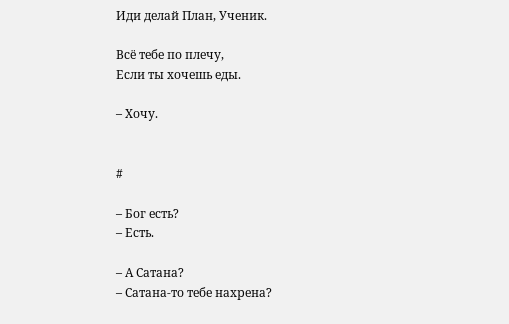Иди делай План, Ученик.

Всё тебе по плечу,
Если ты хочешь еды.

– Хочу.


#

– Бог есть?
– Есть.

– А Сатана?
– Сатана-то тебе нахрена?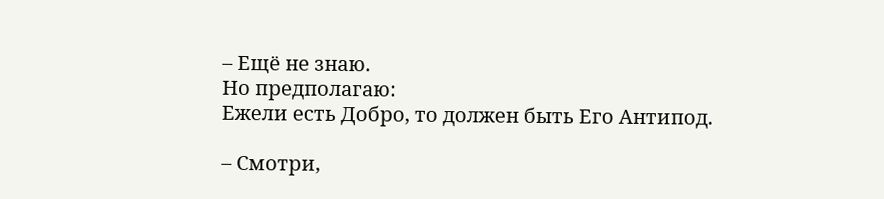– Ещё не знаю.
Но предполагаю:
Ежели есть Добро, то должен быть Его Антипод.

– Смотри,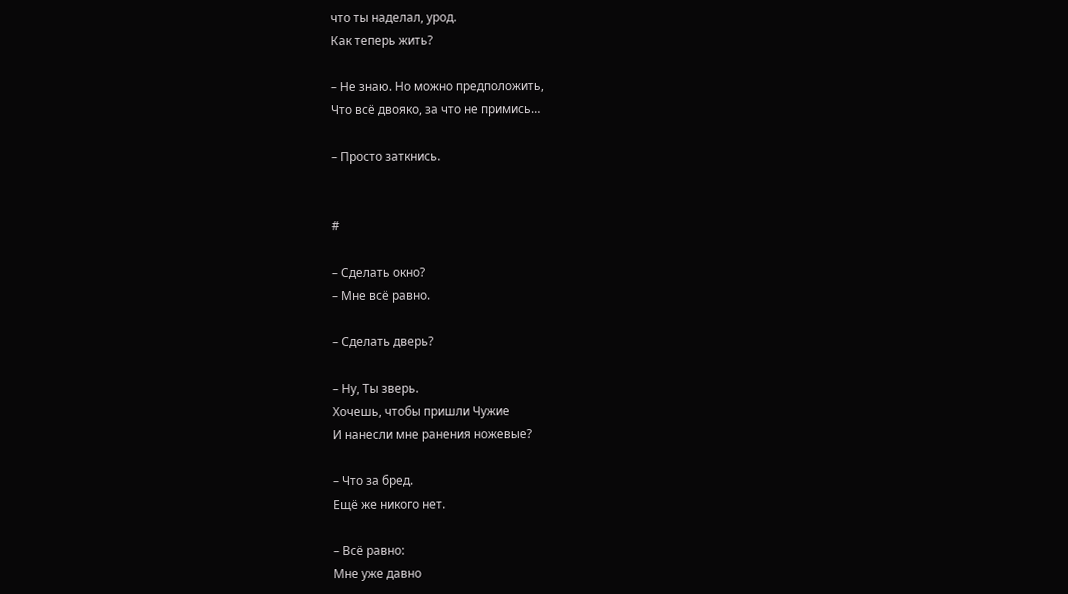что ты наделал, урод.
Как теперь жить?

– Не знаю. Но можно предположить,
Что всё двояко, за что не примись…

– Просто заткнись.


#

– Сделать окно?
– Мне всё равно.

– Сделать дверь?

– Ну, Ты зверь.
Хочешь, чтобы пришли Чужие
И нанесли мне ранения ножевые?

– Что за бред.
Ещё же никого нет.

– Всё равно:
Мне уже давно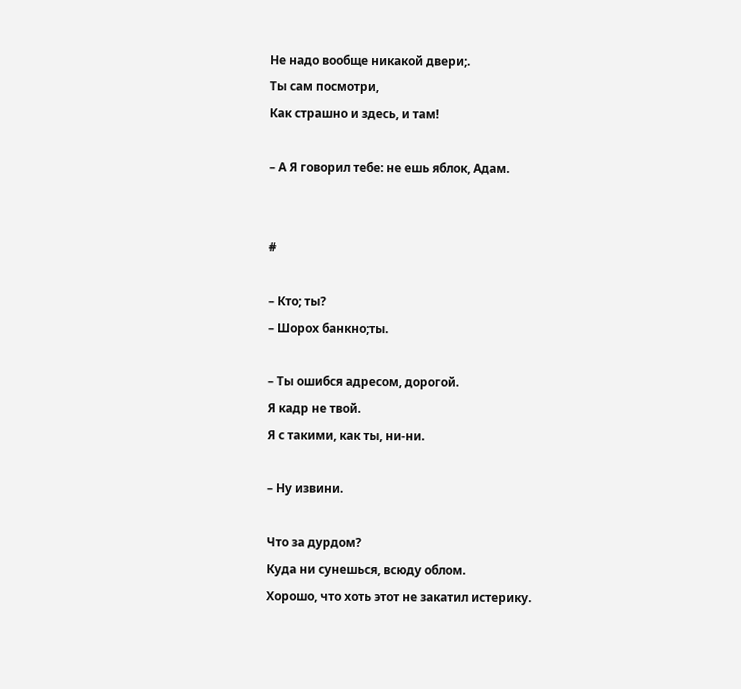Не надо вообще никакой двери;.
Ты сам посмотри,
Как страшно и здесь, и там!

– А Я говорил тебе: не ешь яблок, Адам.


#

– Кто; ты?
– Шорох банкно;ты.

– Ты ошибся адресом, дорогой.
Я кадр не твой.
Я с такими, как ты, ни-ни.

– Ну извини.

Что за дурдом?
Куда ни сунешься, всюду облом.
Хорошо, что хоть этот не закатил истерику.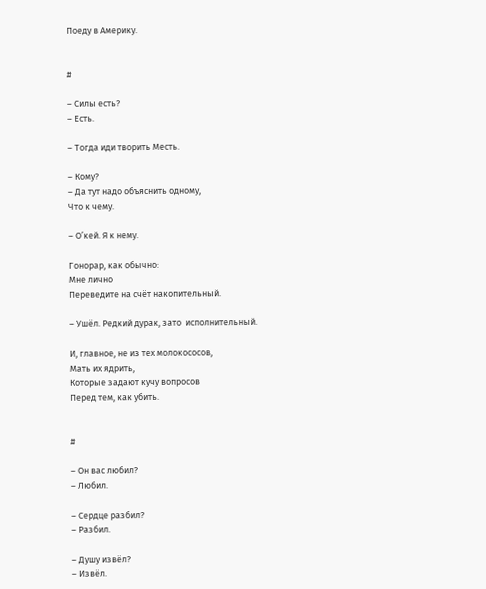Поеду в Америку.


#

– Силы есть?
– Есть.

– Тогда иди творить Месть.

– Кому?
– Да тут надо объяснить одному,
Что к чему.

– О’кей. Я к нему.

Гонорар, как обычно:
Мне лично
Переведите на счёт накопительный.

– Ушёл. Редкий дурак, зато  исполнительный.

И, главное, не из тех молокососов,
Мать их ядрить,
Которые задают кучу вопросов
Перед тем, как убить.


#

– Он вас любил?
– Любил.

– Сердце разбил?
– Разбил.

– Душу извёл?
– Извёл.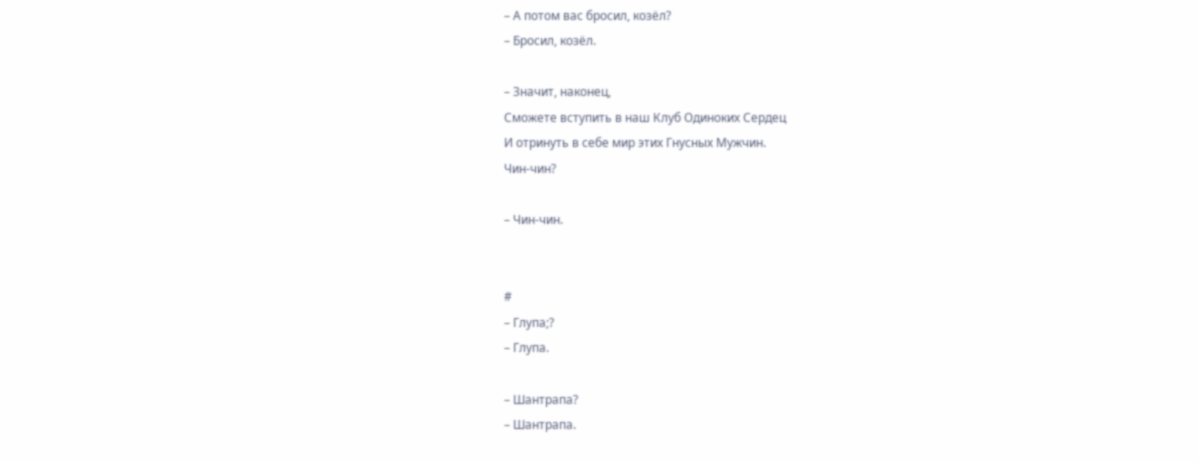– А потом вас бросил, козёл?
– Бросил, козёл.

– Значит, наконец,
Сможете вступить в наш Клуб Одиноких Сердец
И отринуть в себе мир этих Гнусных Мужчин.
Чин-чин?

– Чин-чин.


#
– Глупа;?
– Глупа.

– Шантрапа?
– Шантрапа.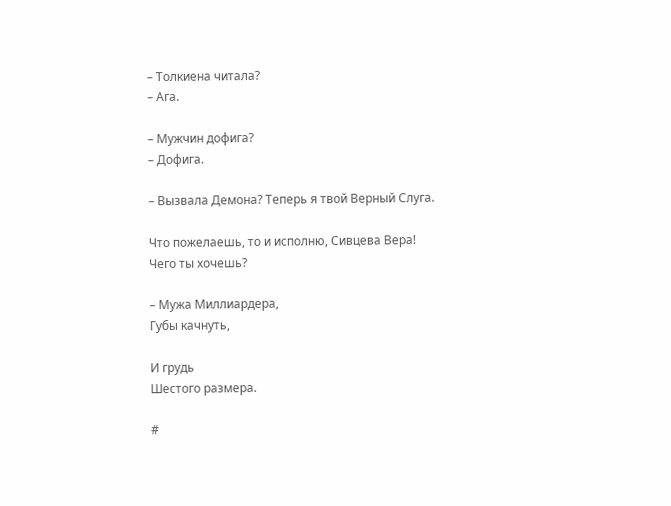– Толкиена читала?
– Ага.

– Мужчин дофига?
– Дофига.

– Вызвала Демона? Теперь я твой Верный Слуга.

Что пожелаешь, то и исполню, Сивцева Вера!
Чего ты хочешь?

– Мужа Миллиардера,
Губы качнуть,

И грудь
Шестого размера.

#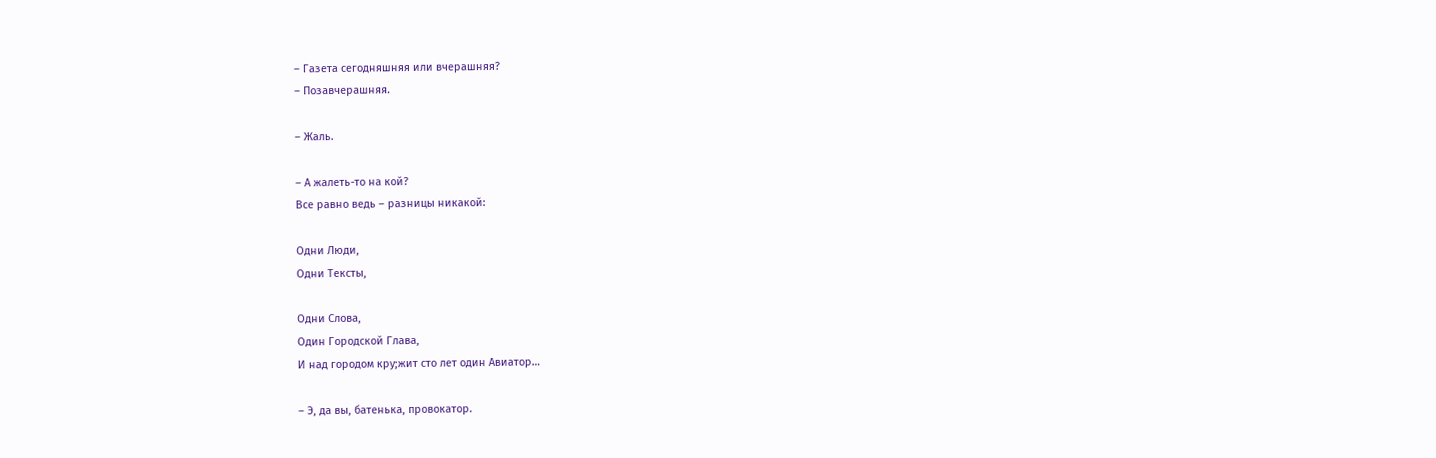– Газета сегодняшняя или вчерашняя?
– Позавчерашняя.

– Жаль.

– А жалеть-то на кой?
Все равно ведь – разницы никакой:

Одни Люди,
Одни Тексты,

Одни Слова,
Один Городской Глава,
И над городом кру;жит сто лет один Авиатор…

– Э, да вы, батенька, провокатор.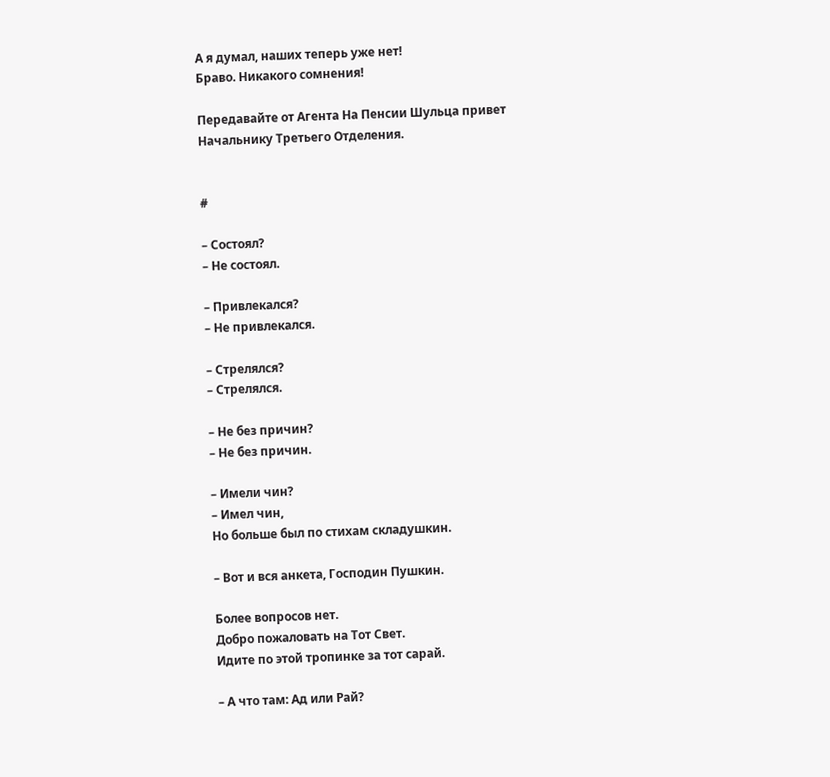А я думал, наших теперь уже нет!
Браво. Никакого сомнения!

Передавайте от Агента На Пенсии Шульца привет
Начальнику Третьего Отделения.


#

– Состоял?
– Не состоял.

– Привлекался?
– Не привлекался.

– Стрелялся?
– Стрелялся.

– Не без причин?
– Не без причин.

– Имели чин?
– Имел чин,
Но больше был по стихам складушкин.

– Вот и вся анкета, Господин Пушкин.

Более вопросов нет.
Добро пожаловать на Тот Свет.
Идите по этой тропинке за тот сарай.

– А что там: Ад или Рай?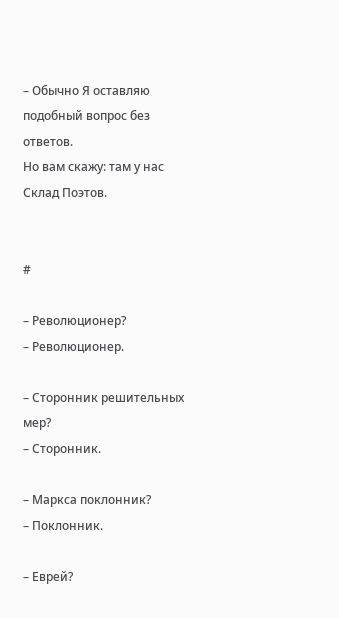– Обычно Я оставляю подобный вопрос без ответов.
Но вам скажу: там у нас Склад Поэтов.


#

– Революционер?
– Революционер.

– Сторонник решительных мер?
– Сторонник.

– Маркса поклонник?
– Поклонник.

– Еврей?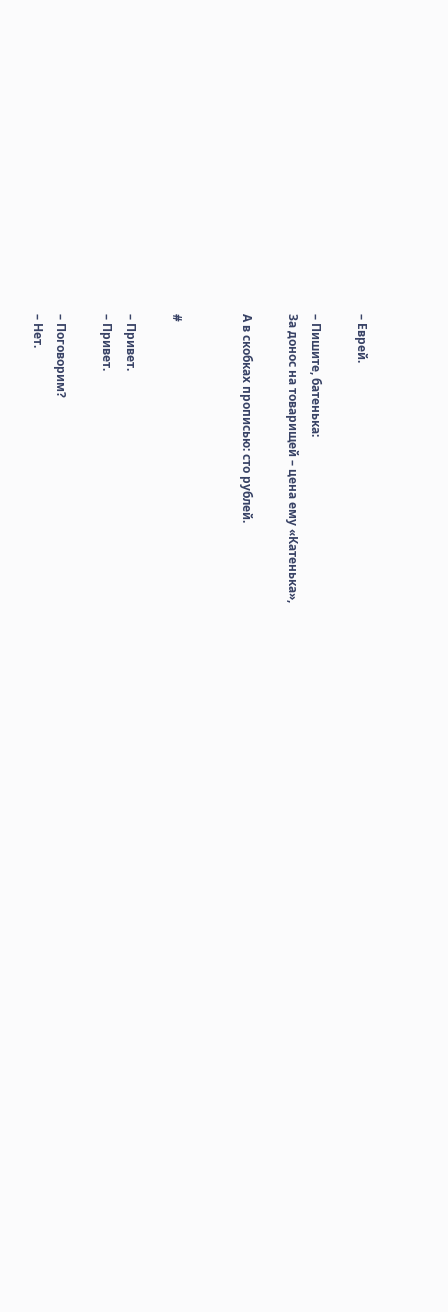– Еврей.

– Пишите, батенька:
За донос на товарищей – цена ему «Катенька»,

А в скобках прописью: сто рублей.


#

– Привет.
– Привет.

– Поговорим?
– Нет.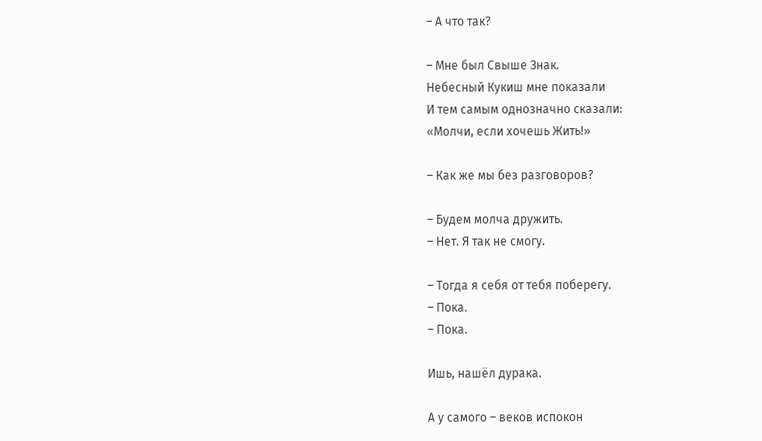– А что так?

– Мне был Свыше Знак.
Небесный Кукиш мне показали
И тем самым однозначно сказали:
«Молчи, если хочешь Жить!»

– Как же мы без разговоров?

– Будем молча дружить.
– Нет. Я так не смогу.

– Тогда я себя от тебя поберегу.
– Пока.
– Пока.

Ишь, нашёл дурака.

А у самого – веков испокон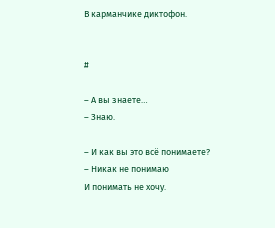В карманчике диктофон.


#

– А вы знаете…
– Знаю.

– И как вы это всё понимаете?
– Никак не понимаю
И понимать не хочу.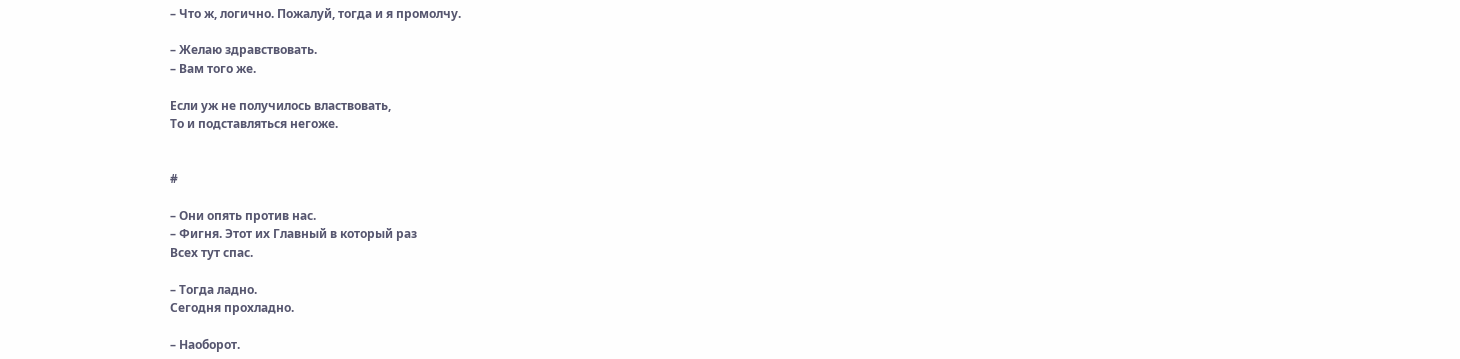– Что ж, логично. Пожалуй, тогда и я промолчу.

– Желаю здравствовать.
– Вам того же.

Если уж не получилось властвовать,
То и подставляться негоже.


#

– Они опять против нас.
– Фигня. Этот их Главный в который раз
Всех тут спас.

– Тогда ладно.
Сегодня прохладно.

– Наоборот.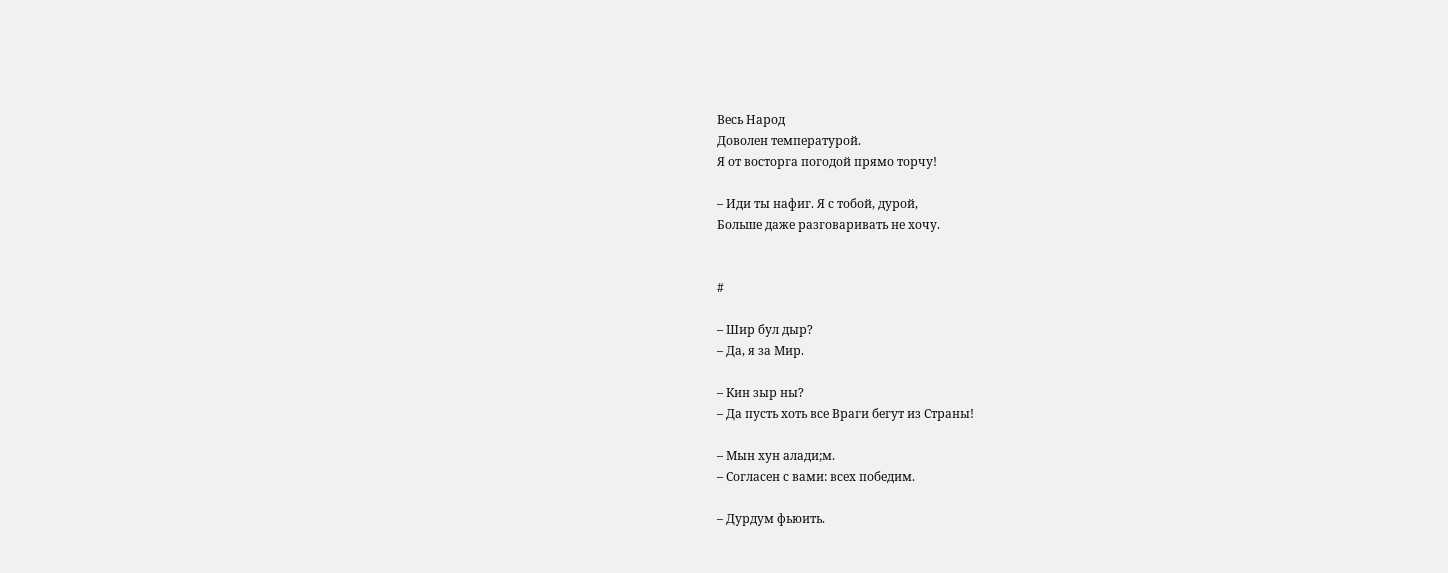Весь Народ
Доволен температурой.
Я от восторга погодой прямо торчу!

– Иди ты нафиг. Я с тобой, дурой,
Больше даже разговаривать не хочу.


#

– Шир бул дыр?
– Да, я за Мир.

– Кин зыр ны?
– Да пусть хоть все Враги бегут из Страны!

– Мын хун алади;м.
– Согласен с вами: всех победим.

– Дурдум фьюить.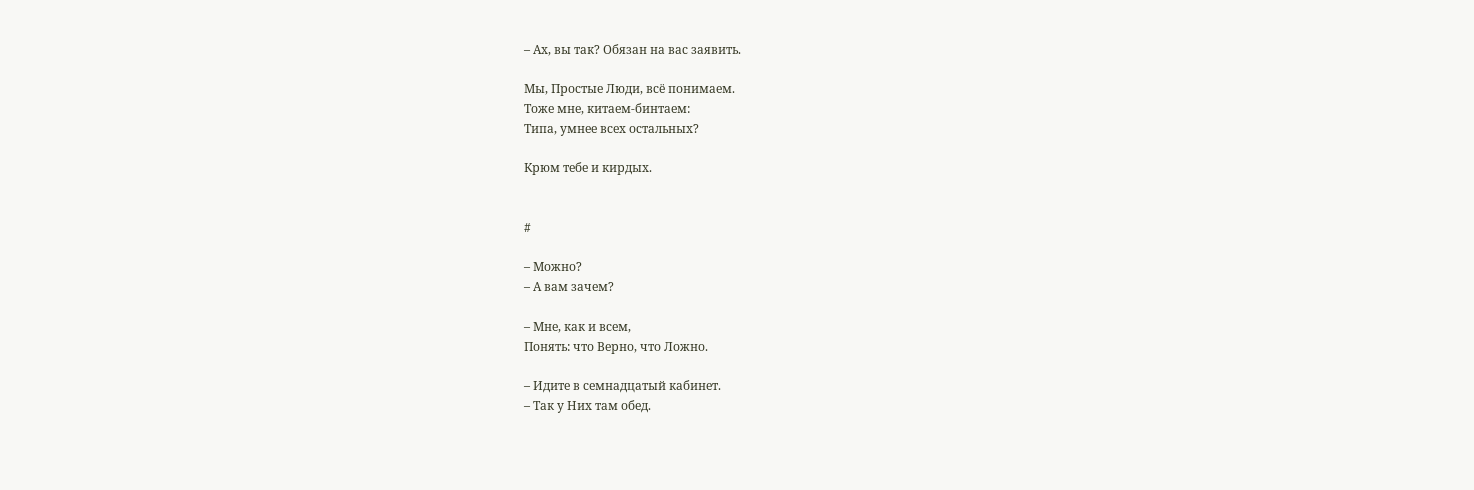– Ах, вы так? Обязан на вас заявить.

Мы, Простые Люди, всё понимаем.
Тоже мне, китаем-бинтаем:
Типа, умнее всех остальных?

Крюм тебе и кирдых.


#

– Можно?
– А вам зачем?

– Мне, как и всем,
Понять: что Верно, что Ложно.

– Идите в семнадцатый кабинет.
– Так у Них там обед.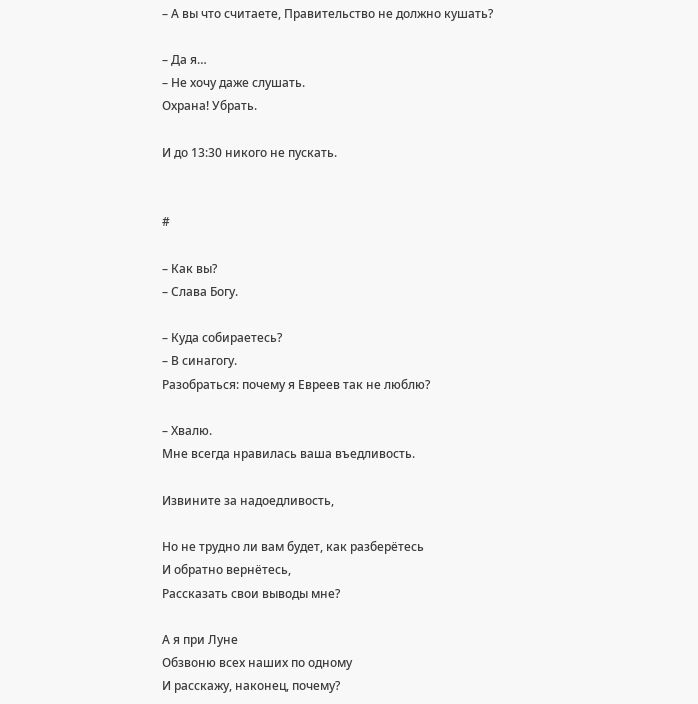– А вы что считаете, Правительство не должно кушать?

– Да я…
– Не хочу даже слушать.
Охрана! Убрать.

И до 13:30 никого не пускать.


#

– Как вы?
– Слава Богу.

– Куда собираетесь?
– В синагогу.
Разобраться: почему я Евреев так не люблю?

– Хвалю.
Мне всегда нравилась ваша въедливость.

Извините за надоедливость,

Но не трудно ли вам будет, как разберётесь
И обратно вернётесь,
Рассказать свои выводы мне?

А я при Луне
Обзвоню всех наших по одному
И расскажу, наконец, почему?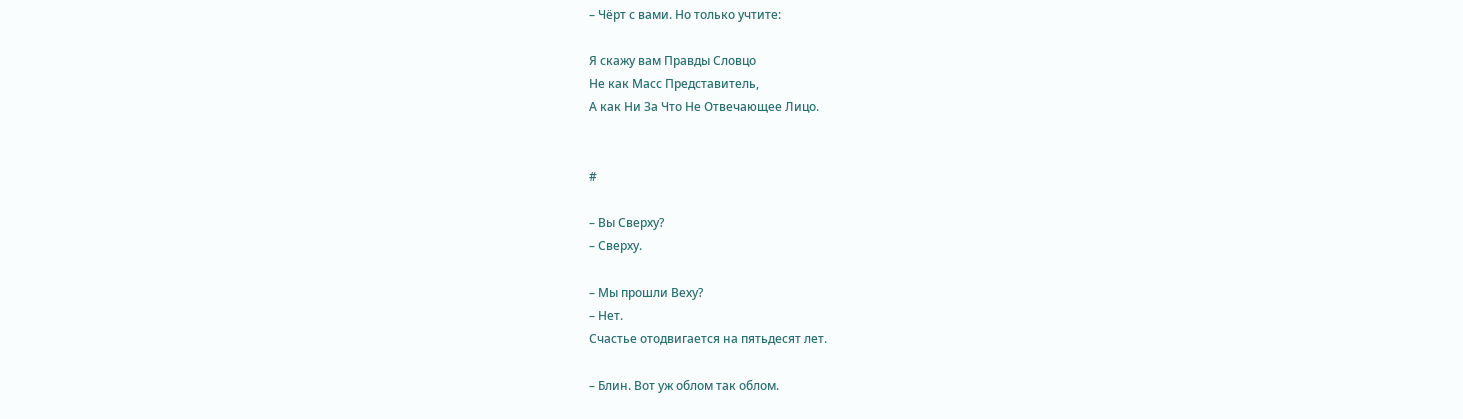– Чёрт с вами. Но только учтите:

Я скажу вам Правды Словцо
Не как Масс Представитель,
А как Ни За Что Не Отвечающее Лицо.


#

– Вы Сверху?
– Сверху.

– Мы прошли Веху?
– Нет.
Счастье отодвигается на пятьдесят лет.

– Блин. Вот уж облом так облом.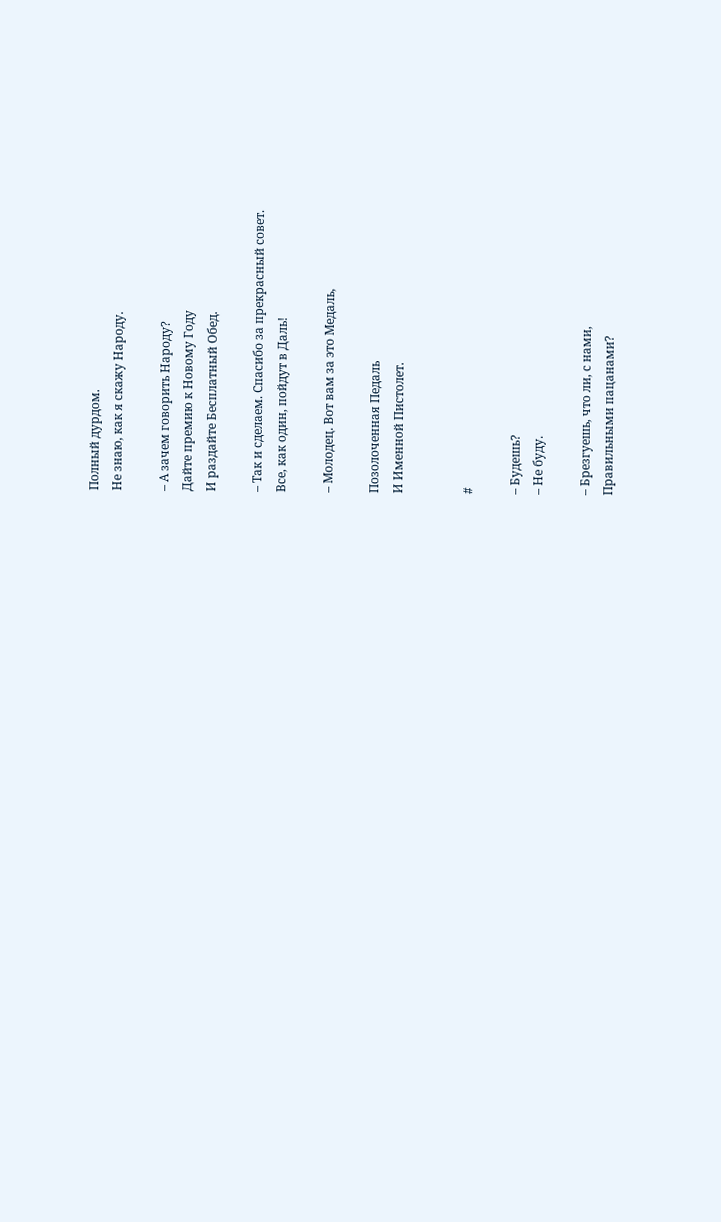Полный дурдом.
Не знаю, как я скажу Народу.

– А зачем говорить Народу?
Дайте премию к Новому Году
И раздайте Бесплатный Обед.

– Так и сделаем. Спасибо за прекрасный совет.
Все, как один, пойдут в Даль!

– Молодец. Вот вам за это Медаль,

Позолоченная Педаль
И Именной Пистолет.


#

– Будешь?
– Не буду.

– Брезгуешь, что ли, с нами,
Правильными пацанами?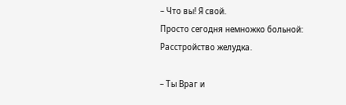– Что вы! Я свой.
Просто сегодня немножко больной:
Расстройство желудка.

– Ты Враг и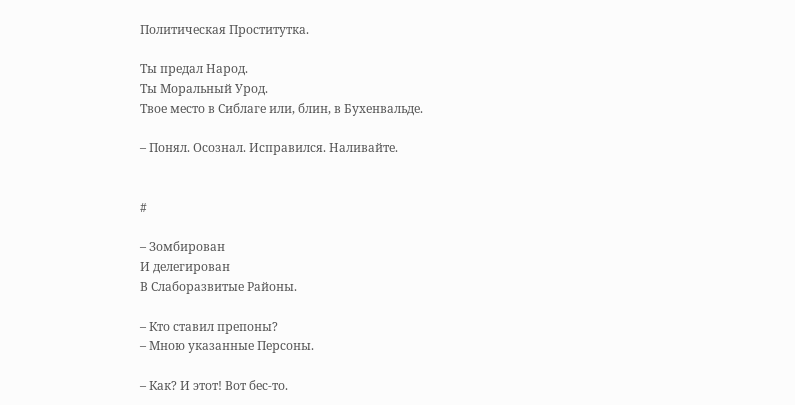Политическая Проститутка.

Ты предал Народ.
Ты Моральный Урод.
Твое место в Сиблаге или, блин, в Бухенвальде.

– Понял. Осознал. Исправился. Наливайте.


#

– Зомбирован
И делегирован
В Слаборазвитые Районы.

– Кто ставил препоны?
– Мною указанные Персоны.

– Как? И этот! Вот бес-то.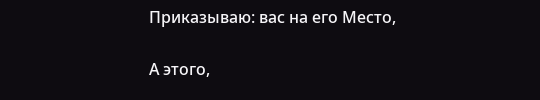Приказываю: вас на его Место,

А этого,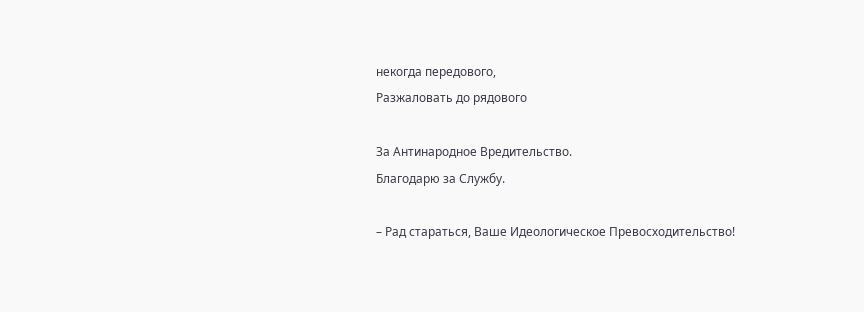некогда передового,
Разжаловать до рядового

За Антинародное Вредительство.
Благодарю за Службу.

– Рад стараться, Ваше Идеологическое Превосходительство!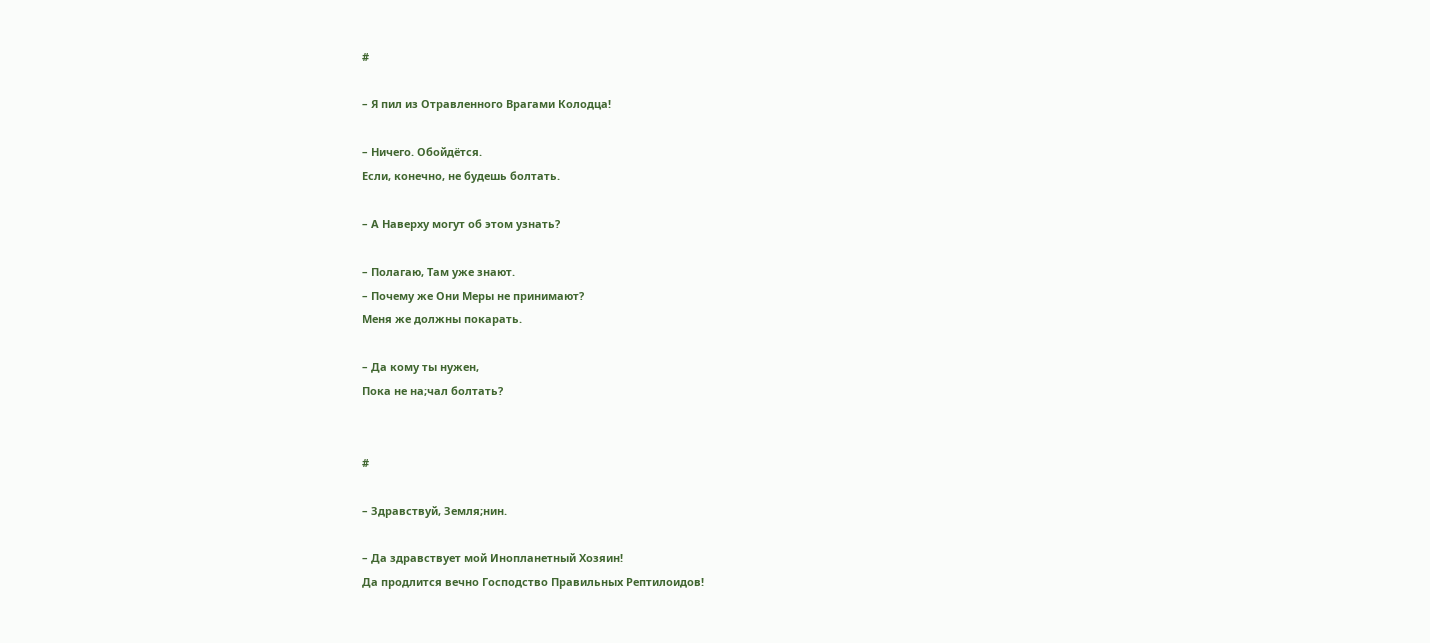#

– Я пил из Отравленного Врагами Колодца!

– Ничего. Обойдётся.
Если, конечно, не будешь болтать.

– А Наверху могут об этом узнать?

– Полагаю, Там уже знают.
– Почему же Они Меры не принимают?
Меня же должны покарать.

– Да кому ты нужен,
Пока не на;чал болтать?


#

– Здравствуй, Земля;нин.

– Да здравствует мой Инопланетный Хозяин!
Да продлится вечно Господство Правильных Рептилоидов!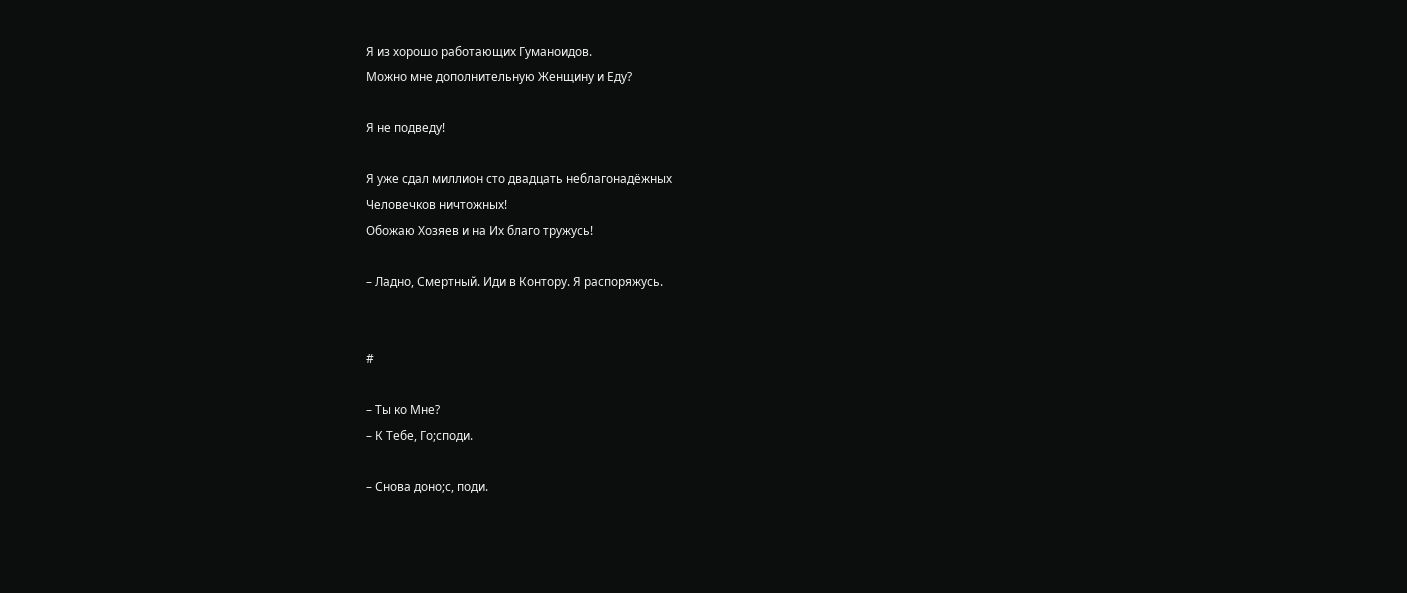Я из хорошо работающих Гуманоидов.
Можно мне дополнительную Женщину и Еду?

Я не подведу!

Я уже сдал миллион сто двадцать неблагонадёжных
Человечков ничтожных!
Обожаю Хозяев и на Их благо тружусь!

– Ладно, Смертный. Иди в Контору. Я распоряжусь.


#

– Ты ко Мне?
– К Тебе, Го;споди.

– Снова доно;с, поди.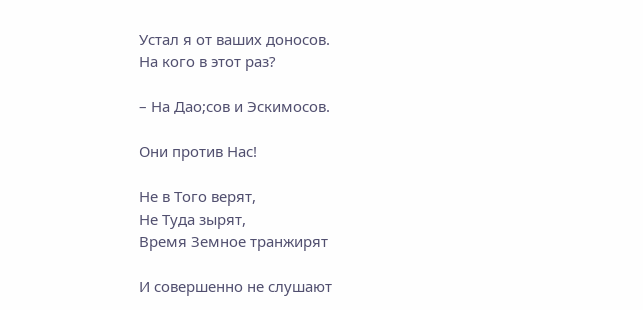Устал я от ваших доносов.
На кого в этот раз?

– На Дао;сов и Эскимосов.

Они против Нас!

Не в Того верят,
Не Туда зырят,
Время Земное транжирят

И совершенно не слушают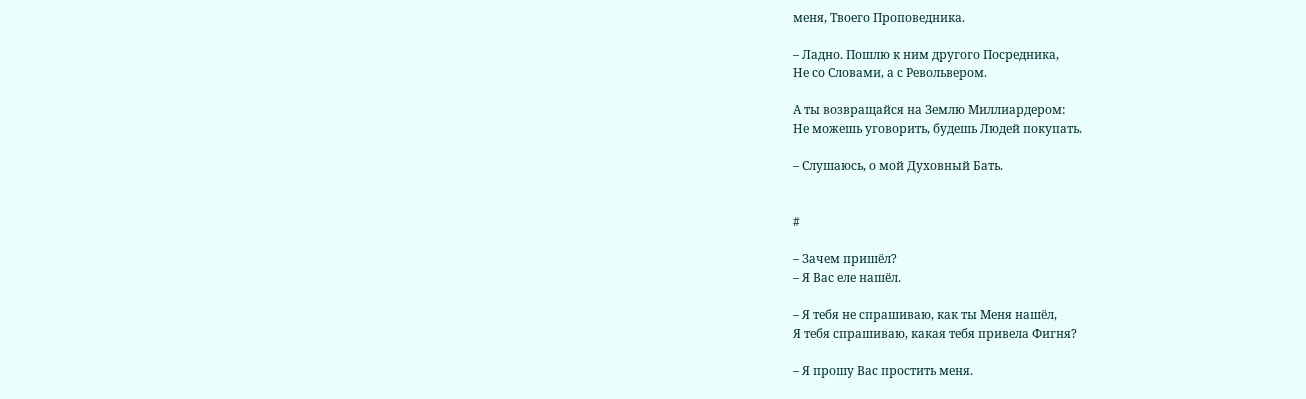меня, Твоего Проповедника.

– Ладно. Пошлю к ним другого Посредника,
Не со Словами, а с Револьвером.

А ты возвращайся на Землю Миллиардером:
Не можешь уговорить, будешь Людей покупать.

– Слушаюсь, о мой Духовный Бать.


#

– Зачем пришёл?
– Я Вас еле нашёл.

– Я тебя не спрашиваю, как ты Меня нашёл,
Я тебя спрашиваю, какая тебя привела Фигня?

– Я прошу Вас простить меня.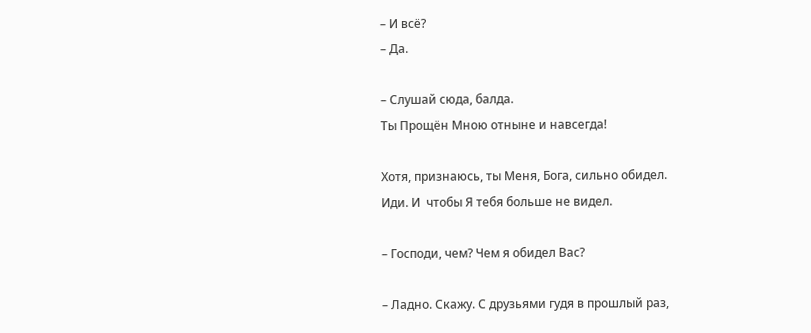– И всё?
– Да.

– Слушай сюда, балда.
Ты Прощён Мною отныне и навсегда!

Хотя, признаюсь, ты Меня, Бога, сильно обидел.
Иди. И  чтобы Я тебя больше не видел.

– Господи, чем? Чем я обидел Вас?

– Ладно. Скажу. С друзьями гудя в прошлый раз,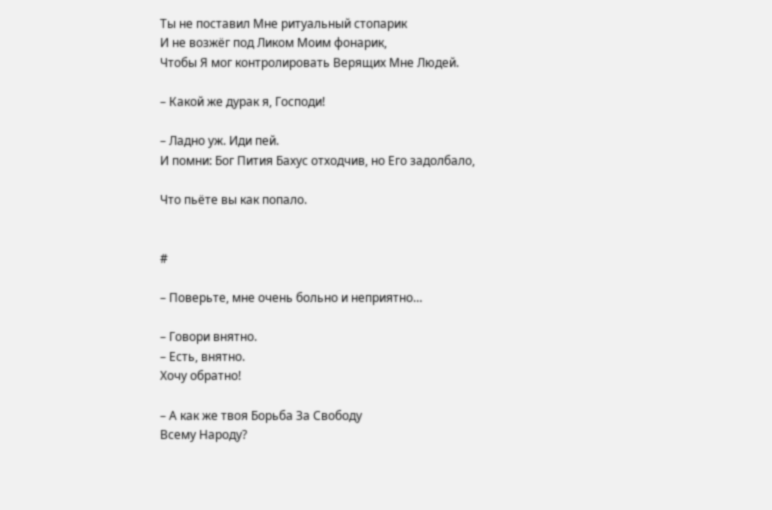Ты не поставил Мне ритуальный стопарик
И не возжёг под Ликом Моим фонарик,
Чтобы Я мог контролировать Верящих Мне Людей.

– Какой же дурак я, Господи!

– Ладно уж. Иди пей.
И помни: Бог Пития Бахус отходчив, но Его задолбало,

Что пьёте вы как попало.


#

– Поверьте, мне очень больно и неприятно…

– Говори внятно.
– Есть, внятно.
Хочу обратно!

– А как же твоя Борьба За Свободу
Всему Народу?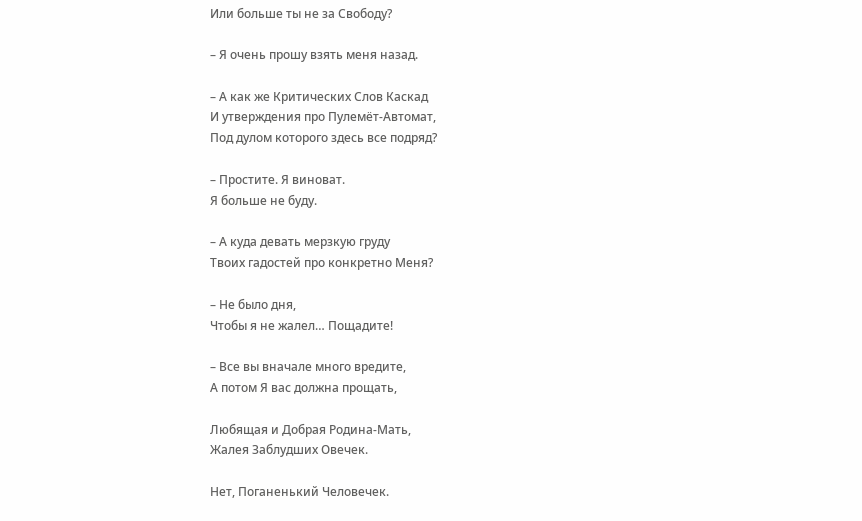Или больше ты не за Свободу?

– Я очень прошу взять меня назад.

– А как же Критических Слов Каскад
И утверждения про Пулемёт-Автомат,
Под дулом которого здесь все подряд?

– Простите. Я виноват.
Я больше не буду.

– А куда девать мерзкую груду
Твоих гадостей про конкретно Меня?

– Не было дня,
Чтобы я не жалел… Пощадите!

– Все вы вначале много вредите,
А потом Я вас должна прощать,

Любящая и Добрая Родина-Мать,
Жалея Заблудших Овечек.

Нет, Поганенький Человечек.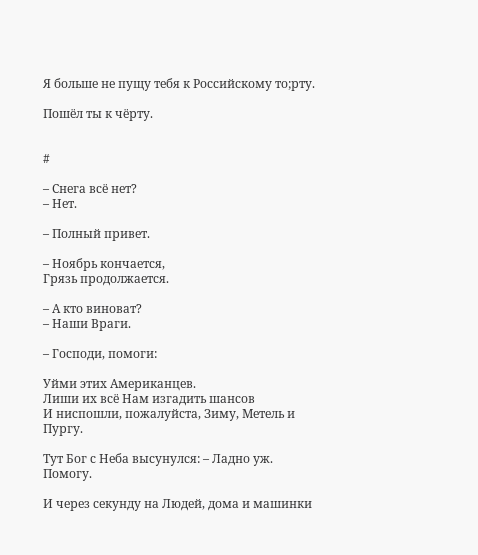Я больше не пущу тебя к Российскому то;рту.

Пошёл ты к чёрту.


#

– Снега всё нет?
– Нет.

– Полный привет.

– Ноябрь кончается,
Грязь продолжается.

– А кто виноват?
– Наши Враги.

– Господи, помоги:

Уйми этих Американцев.
Лиши их всё Нам изгадить шансов
И ниспошли, пожалуйста, Зиму, Метель и Пургу.

Тут Бог с Неба высунулся: – Ладно уж. Помогу.

И через секунду на Людей, дома и машинки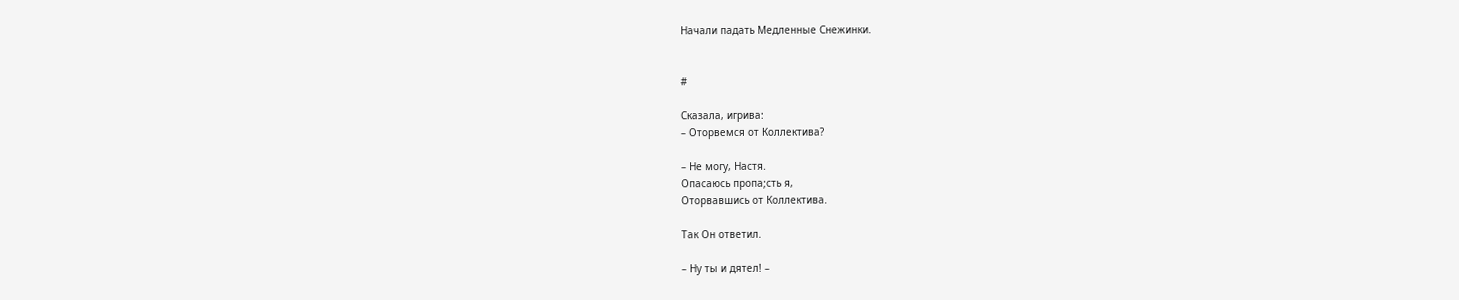Начали падать Медленные Снежинки.


#

Сказала, игрива:
– Оторвемся от Коллектива?

– Не могу, Настя.
Опасаюсь пропа;сть я,
Оторвавшись от Коллектива.

Так Он ответил.

– Ну ты и дятел! –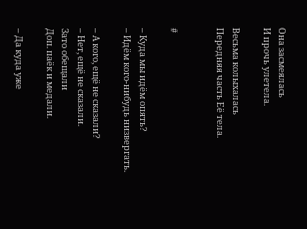Она засмеялась
И прочь улетела.

Весьма колыхалась
Передняя часть Её тела.


#

– Куда мы идём опять?
– Идём кого-нибудь низвергать.

– А кого, ещё не сказали?
– Нет, ещё не сказали.
Зато обещали
Доп. паёк и медали.

– Да куда уже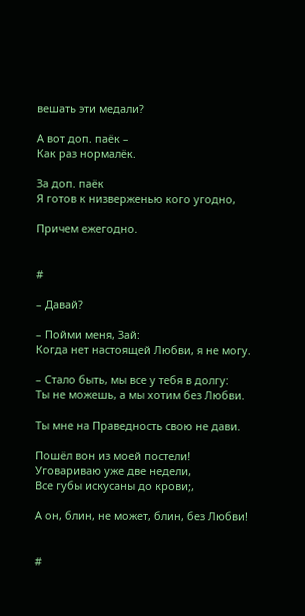вешать эти медали?

А вот доп. паёк –
Как раз нормалёк.

За доп. паёк
Я готов к низверженью кого угодно,

Причем ежегодно.


#

– Давай?

– Пойми меня, Зай:
Когда нет настоящей Любви, я не могу.

– Стало быть, мы все у тебя в долгу:
Ты не можешь, а мы хотим без Любви.

Ты мне на Праведность свою не дави.

Пошёл вон из моей постели!
Уговариваю уже две недели,
Все губы искусаны до крови;,

А он, блин, не может, блин, без Любви!


#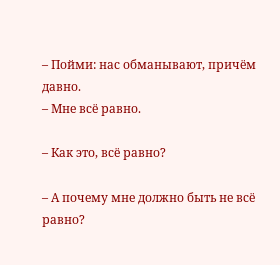– Пойми: нас обманывают, причём давно.
– Мне всё равно.

– Как это, всё равно?

– А почему мне должно быть не всё равно?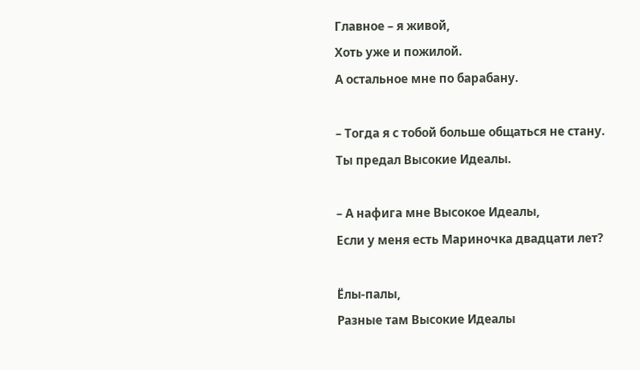Главное – я живой,
Хоть уже и пожилой.
А остальное мне по барабану.

– Тогда я с тобой больше общаться не стану.
Ты предал Высокие Идеалы.

– А нафига мне Высокое Идеалы,
Если у меня есть Мариночка двадцати лет?

Ёлы-палы,
Разные там Высокие Идеалы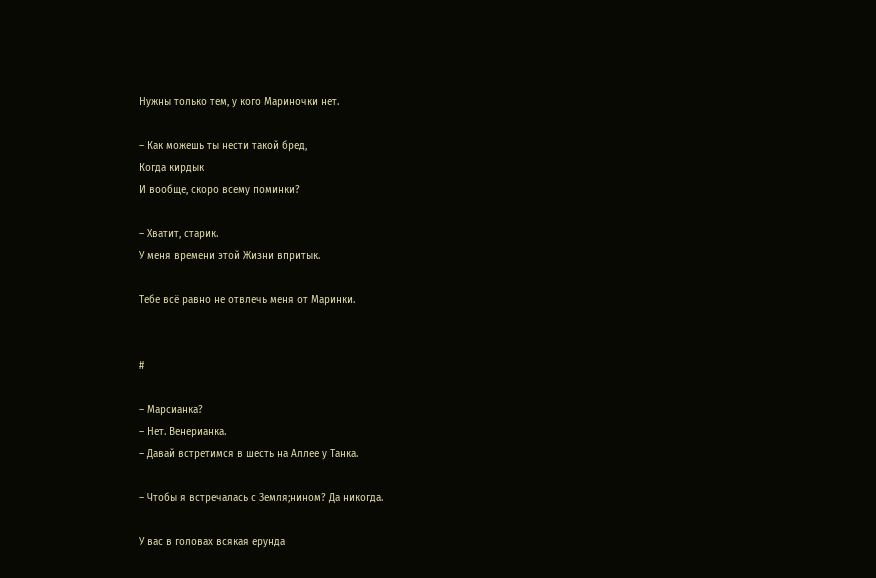Нужны только тем, у кого Мариночки нет.

– Как можешь ты нести такой бред,
Когда кирдык
И вообще, скоро всему поминки?

– Хватит, старик.
У меня времени этой Жизни впритык.

Тебе всё равно не отвлечь меня от Маринки.


#

– Марсианка?
– Нет. Венерианка.
– Давай встретимся в шесть на Аллее у Танка.

– Чтобы я встречалась с Земля;нином? Да никогда.

У вас в головах всякая ерунда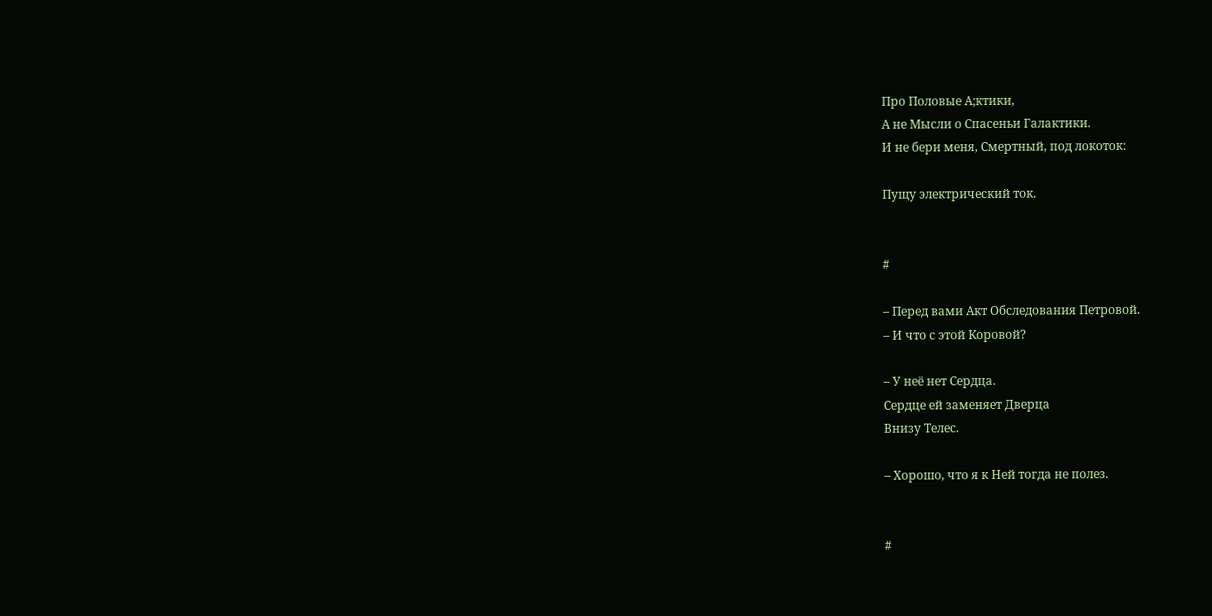Про Половые А;ктики,
А не Мысли о Спасеньи Галактики.
И не бери меня, Смертный, под локоток:

Пущу электрический ток.


#

– Перед вами Акт Обследования Петровой.
– И что с этой Коровой?

– У неё нет Сердца.
Сердце ей заменяет Дверца
Внизу Телес.

– Хорошо, что я к Ней тогда не полез.


#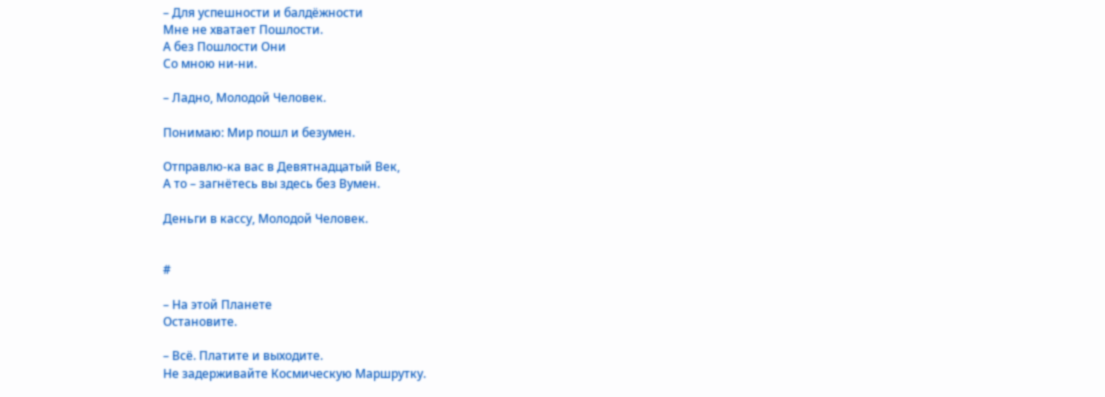– Для успешности и балдёжности
Мне не хватает Пошлости.
А без Пошлости Они
Со мною ни-ни.

– Ладно, Молодой Человек.

Понимаю: Мир пошл и безумен.

Отправлю-ка вас в Девятнадцатый Век,
А то – загнётесь вы здесь без Вумен.

Деньги в кассу, Молодой Человек.


#

– На этой Планете
Остановите.

– Всё. Платите и выходите.
Не задерживайте Космическую Маршрутку.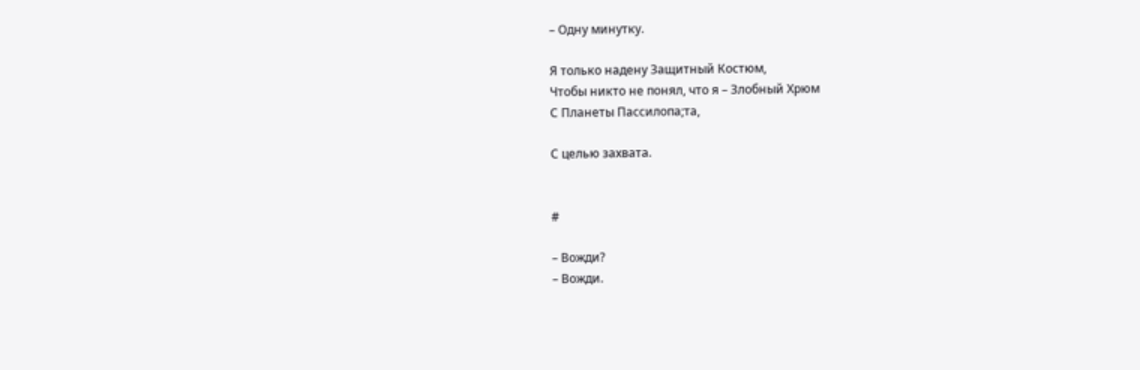– Одну минутку.

Я только надену Защитный Костюм,
Чтобы никто не понял, что я – Злобный Хрюм
С Планеты Пассилопа;та,

С целью захвата.


#

– Вожди?
– Вожди.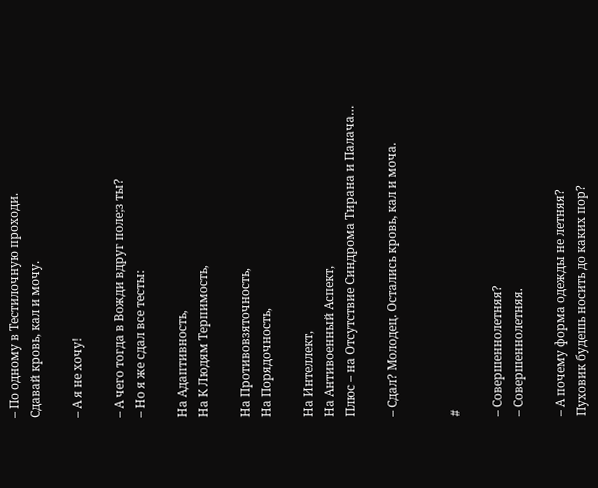– По одному в Тестилочную проходи.
Сдавай кровь, кал и мочу.

– А я не хочу!

– А чего тогда в Вожди вдруг поле;з ты?
– Но я же сдал все тесты:

На Адаптивность,
На К Людям Терпимость,

На Противовзяточность,
На Порядочность,

На Интеллект,
На Антивоенный Аспект,
Плюс – на Отсутствие Синдрома Тирана и Палача…

– Сдал? Молодец. Остались кровь, кал и моча.


#

– Совершеннолетняя?
– Совершеннолетняя.

– А почему форма одежды не летняя?
Пуховик будешь носить до каких пор?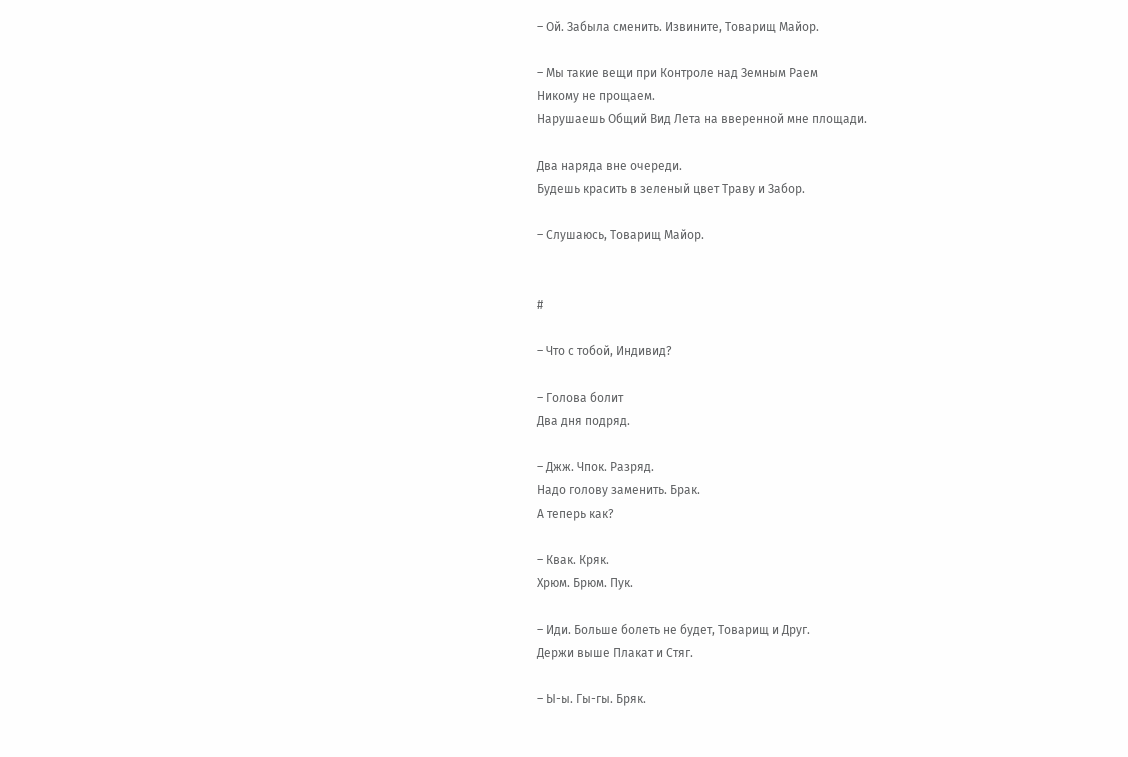– Ой. Забыла сменить. Извините, Товарищ Майор.

– Мы такие вещи при Контроле над Земным Раем
Никому не прощаем.
Нарушаешь Общий Вид Лета на вверенной мне площади.

Два наряда вне очереди.
Будешь красить в зеленый цвет Траву и Забор.

– Слушаюсь, Товарищ Майор.


#

– Что с тобой, Индивид?

– Голова болит
Два дня подряд.

– Джж. Чпок. Разряд.
Надо голову заменить. Брак.
А теперь как?

– Квак. Кряк.
Хрюм. Брюм. Пук.

– Иди. Больше болеть не будет, Товарищ и Друг.
Держи выше Плакат и Стяг.

– Ы-ы. Гы-гы. Бряк.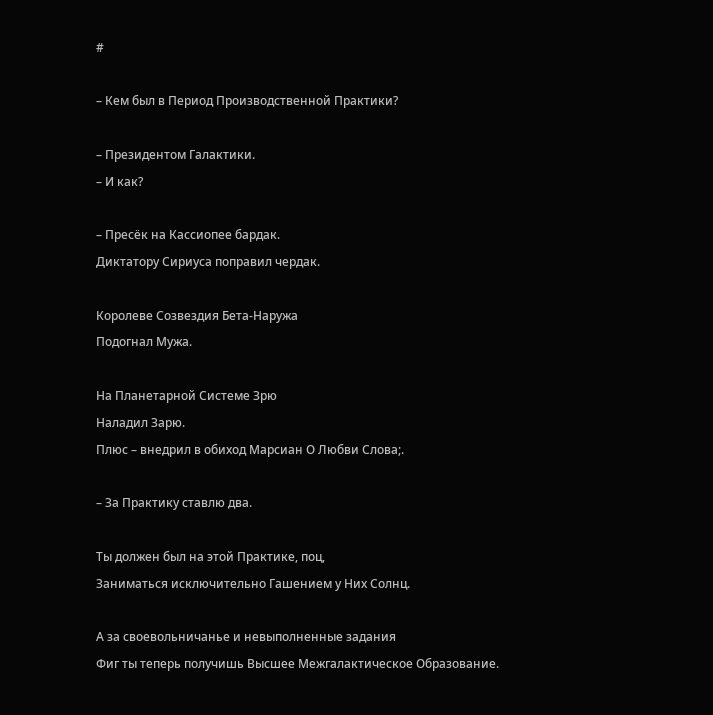#

– Кем был в Период Производственной Практики?

– Президентом Галактики.
– И как?

– Пресёк на Кассиопее бардак.
Диктатору Сириуса поправил чердак.

Королеве Созвездия Бета-Наружа
Подогнал Мужа.

На Планетарной Системе Зрю
Наладил Зарю.
Плюс – внедрил в обиход Марсиан О Любви Слова;.

– За Практику ставлю два.

Ты должен был на этой Практике, поц,
Заниматься исключительно Гашением у Них Солнц.

А за своевольничанье и невыполненные задания
Фиг ты теперь получишь Высшее Межгалактическое Образование.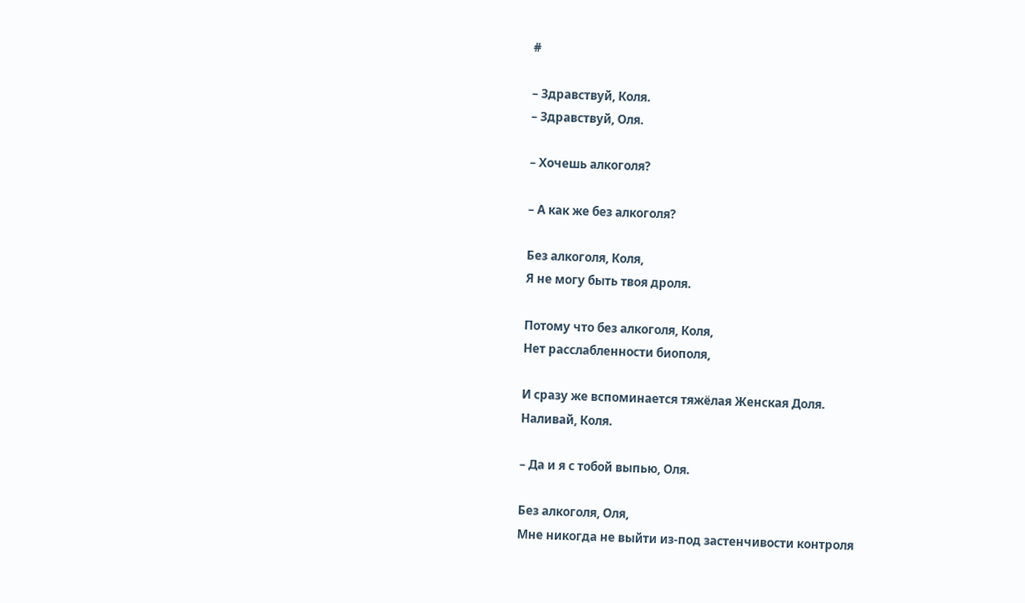#

– Здравствуй, Коля.
– Здравствуй, Оля.

– Хочешь алкоголя?

– А как же без алкоголя?

Без алкоголя, Коля,
Я не могу быть твоя дроля.

Потому что без алкоголя, Коля,
Нет расслабленности биополя,

И сразу же вспоминается тяжёлая Женская Доля.
Наливай, Коля.

– Да и я с тобой выпью, Оля.

Без алкоголя, Оля,
Мне никогда не выйти из-под застенчивости контроля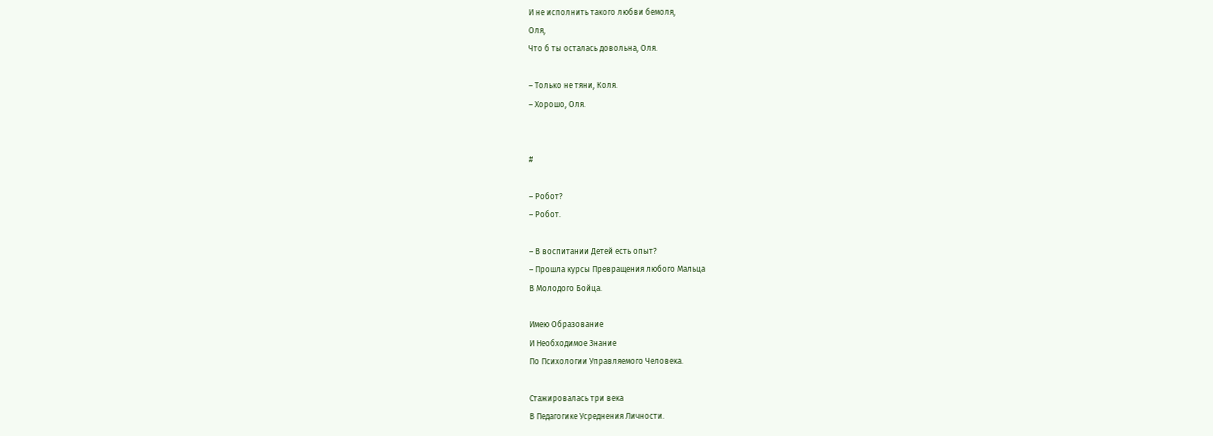И не исполнить такого любви бемоля,
Оля,
Что б ты осталась довольна, Оля.

– Только не тяни, Коля.
– Хорошо, Оля.


#

– Робот?
– Робот.

– В воспитании Детей есть опыт?
– Прошла курсы Превращения любого Мальца
В Молодого Бойца.

Имею Образование
И Необходимое Знание
По Психологии Управляемого Человека.

Стажировалась три века
В Педагогике Усреднения Личности.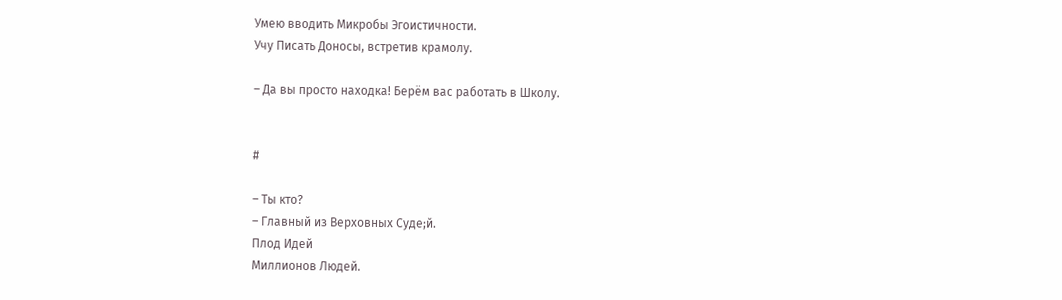Умею вводить Микробы Эгоистичности.
Учу Писать Доносы, встретив крамолу.

– Да вы просто находка! Берём вас работать в Школу.


#

– Ты кто?
– Главный из Верховных Суде;й.
Плод Идей
Миллионов Людей.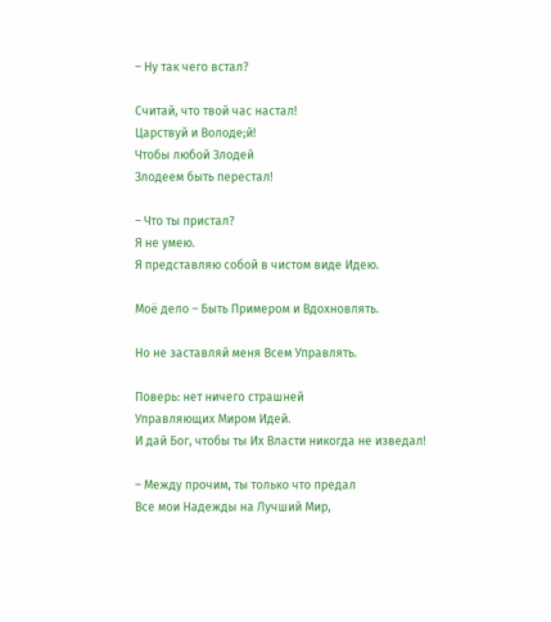– Ну так чего встал?

Считай, что твой час настал!
Царствуй и Володе;й!
Чтобы любой Злодей
Злодеем быть перестал!

– Что ты пристал?
Я не умею.
Я представляю собой в чистом виде Идею.

Моё дело – Быть Примером и Вдохновлять.

Но не заставляй меня Всем Управлять.

Поверь: нет ничего страшней
Управляющих Миром Идей.
И дай Бог, чтобы ты Их Власти никогда не изведал!

– Между прочим, ты только что предал
Все мои Надежды на Лучший Мир,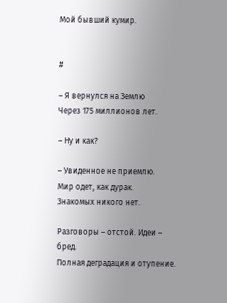Мой бывший кумир.


#

– Я вернулся на Землю
Через 175 миллионов лет.

– Ну и как?

– Увиденное не приемлю.
Мир одет, как дурак.
Знакомых никого нет.

Разговоры – отстой. Идеи – бред.
Полная деградация и отупение.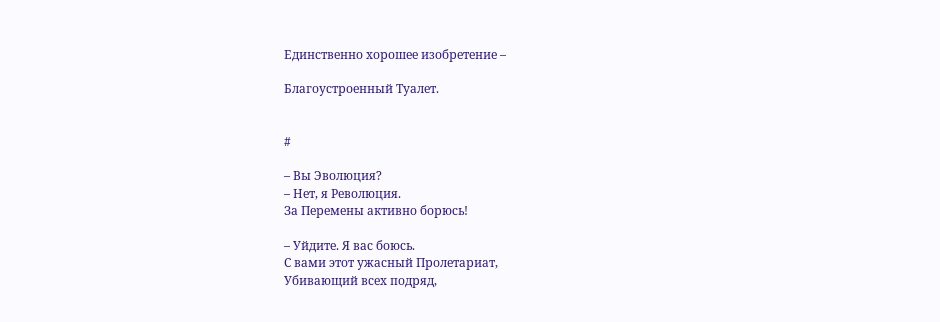Единственно хорошее изобретение –

Благоустроенный Туалет.


#

– Вы Эволюция?
– Нет, я Революция.
За Перемены активно борюсь!

– Уйдите. Я вас боюсь.
С вами этот ужасный Пролетариат,
Убивающий всех подряд,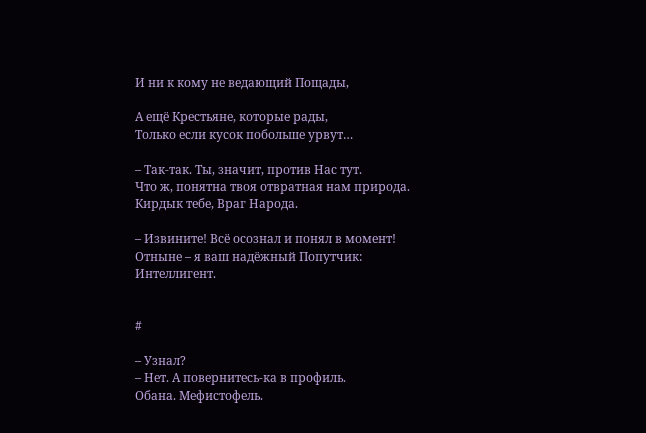И ни к кому не ведающий Пощады,

А ещё Крестьяне, которые рады,
Только если кусок побольше урвут…

– Так-так. Ты, значит, против Нас тут.
Что ж, понятна твоя отвратная нам природа.
Кирдык тебе, Враг Народа.

– Извините! Всё осознал и понял в момент!
Отныне – я ваш надёжный Попутчик:
Интеллигент.


#

– Узнал?
– Нет. А повернитесь-ка в профиль.
Обана. Мефистофель.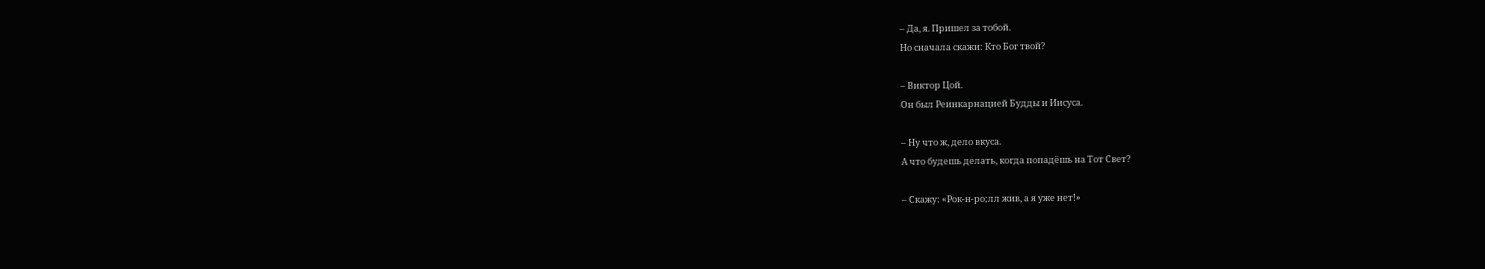– Да, я. Пришел за тобой.
Но сначала скажи: Кто Бог твой?

– Виктор Цой.
Он был Реинкарнацией Будды и Иисуса.

– Ну что ж, дело вкуса.
А что будешь делать, когда попадёшь на Тот Свет?

– Скажу: «Рок-н-ро;лл жив, а я уже нет!»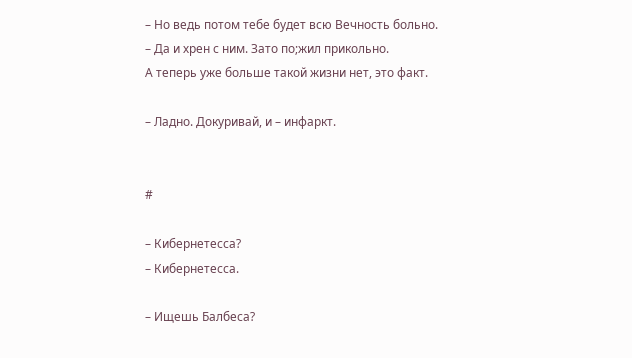– Но ведь потом тебе будет всю Вечность больно.
– Да и хрен с ним. Зато по;жил прикольно.
А теперь уже больше такой жизни нет, это факт.

– Ладно. Докуривай, и – инфаркт.


#

– Кибернетесса?
– Кибернетесса.

– Ищешь Балбеса?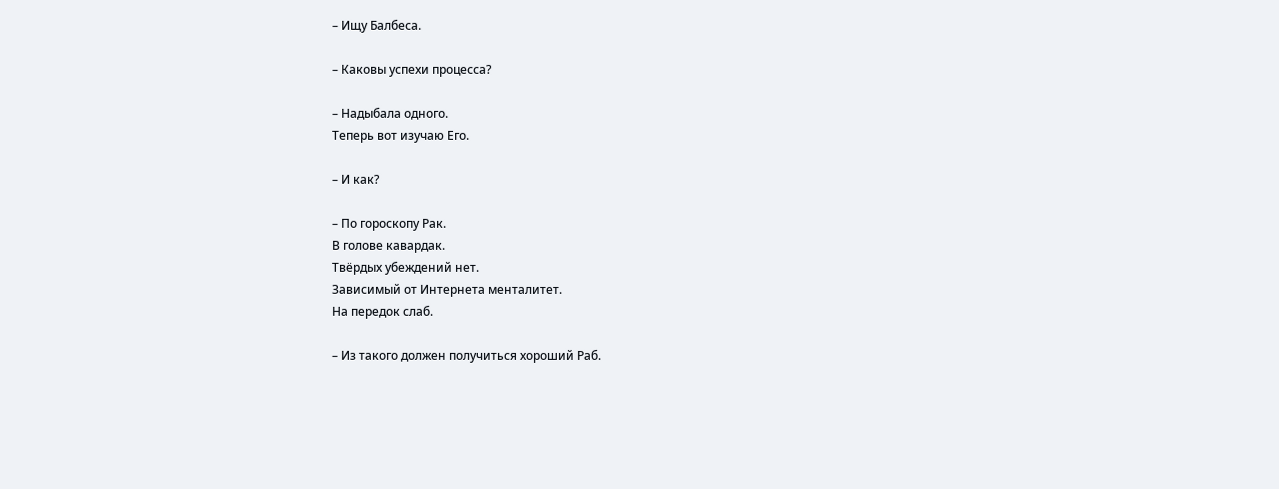– Ищу Балбеса.

– Каковы успехи процесса?

– Надыбала одного.
Теперь вот изучаю Его.

– И как?

– По гороскопу Рак.
В голове кавардак.
Твёрдых убеждений нет.
Зависимый от Интернета менталитет.
На передок слаб.

– Из такого должен получиться хороший Раб.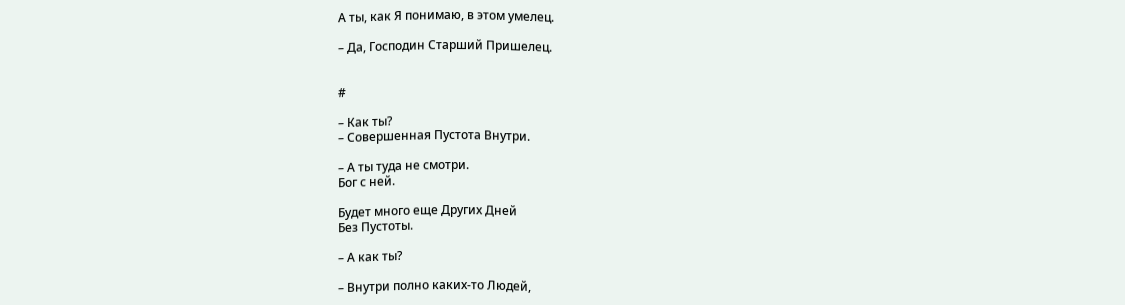А ты, как Я понимаю, в этом умелец.

– Да, Господин Старший Пришелец.


#

– Как ты?
– Совершенная Пустота Внутри.

– А ты туда не смотри.
Бог с ней.

Будет много еще Других Дней
Без Пустоты.

– А как ты?

– Внутри полно каких-то Людей,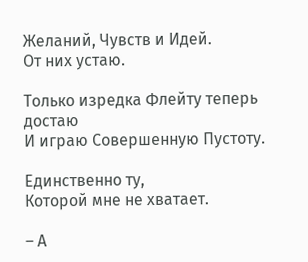Желаний, Чувств и Идей.
От них устаю.

Только изредка Флейту теперь достаю
И играю Совершенную Пустоту.

Единственно ту,
Которой мне не хватает.

– А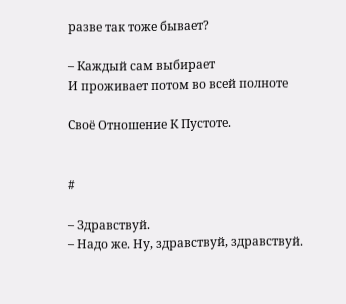разве так тоже бывает?

– Каждый сам выбирает
И проживает потом во всей полноте

Своё Отношение К Пустоте.


#

– Здравствуй.
– Надо же. Ну, здравствуй, здравствуй.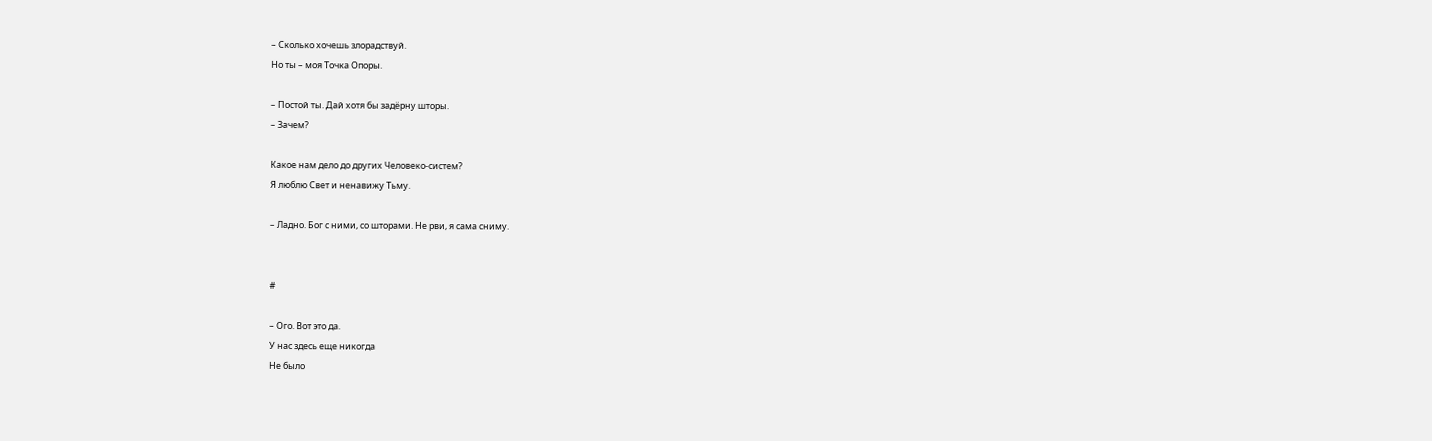– Сколько хочешь злорадствуй.
Но ты – моя Точка Опоры.

– Постой ты. Дай хотя бы задёрну шторы.
– Зачем?

Какое нам дело до других Человеко-систем?
Я люблю Свет и ненавижу Тьму.

– Ладно. Бог с ними, со шторами. Не рви, я сама сниму.


#

– Ого. Вот это да.
У нас здесь еще никогда
Не было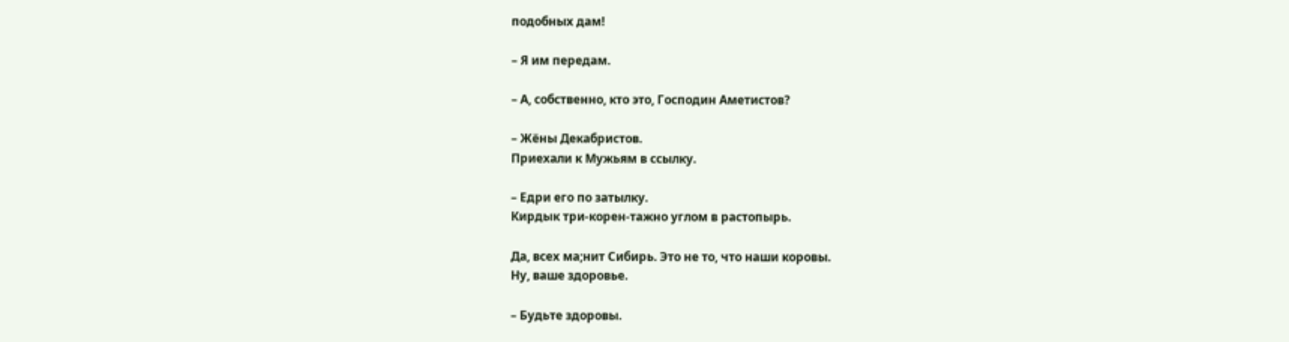подобных дам!

– Я им передам.

– А, собственно, кто это, Господин Аметистов?

– Жёны Декабристов.
Приехали к Мужьям в ссылку.

– Едри его по затылку.
Кирдык три-корен-тажно углом в растопырь.

Да, всех ма;нит Сибирь. Это не то, что наши коровы.
Ну, ваше здоровье.

– Будьте здоровы.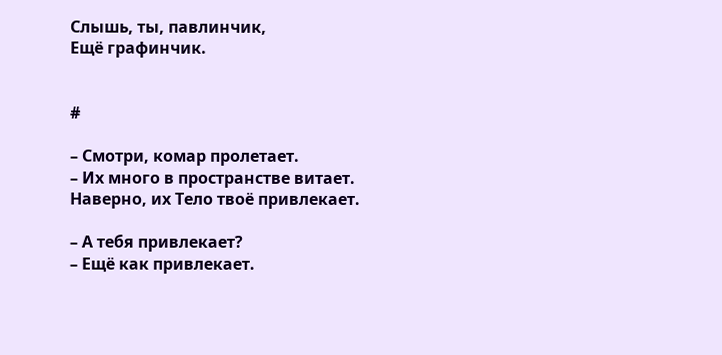Слышь, ты, павлинчик,
Ещё графинчик.


#

– Смотри, комар пролетает.
– Их много в пространстве витает.
Наверно, их Тело твоё привлекает.

– А тебя привлекает?
– Ещё как привлекает.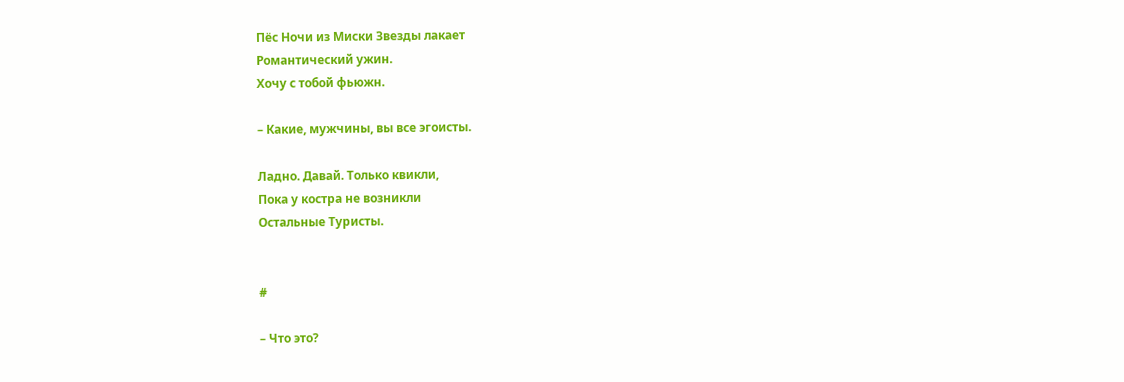Пёс Ночи из Миски Звезды лакает
Романтический ужин.
Хочу с тобой фьюжн.

– Какие, мужчины, вы все эгоисты.

Ладно. Давай. Только квикли,
Пока у костра не возникли
Остальные Туристы.


#

– Что это?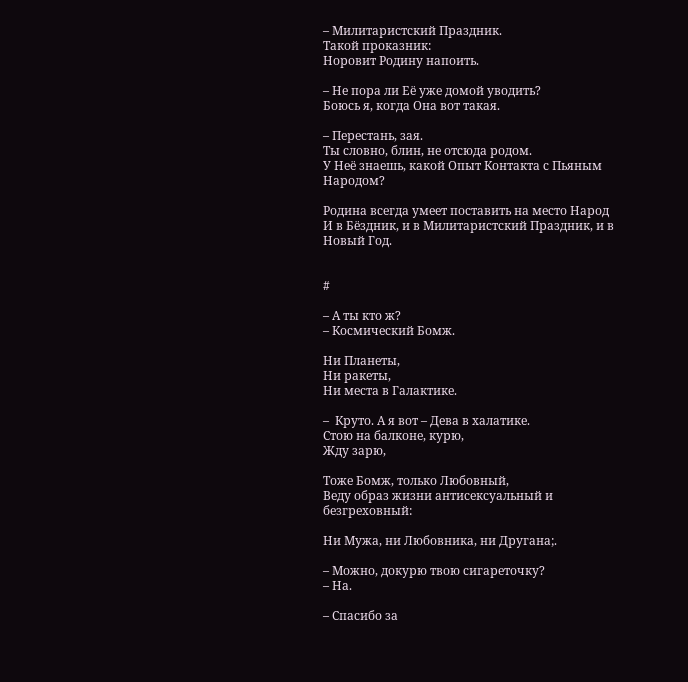– Милитаристский Праздник.
Такой проказник:
Норовит Родину напоить.

– Не пора ли Её уже домой уводить?
Боюсь я, когда Она вот такая.

– Перестань, зая.
Ты словно, блин, не отсюда родом.
У Неё знаешь, какой Опыт Контакта с Пьяным Народом?

Родина всегда умеет поставить на место Народ
И в Бёздник, и в Милитаристский Праздник, и в Новый Год.


#

– А ты кто ж?
– Космический Бомж.

Ни Планеты,
Ни ракеты,
Ни места в Галактике.

–  Круто. А я вот – Дева в халатике.
Стою на балконе, курю,
Жду зарю,

Тоже Бомж, только Любовный,
Веду образ жизни антисексуальный и безгреховный:

Ни Мужа, ни Любовника, ни Другана;.

– Можно, докурю твою сигареточку?
– На.

– Спасибо за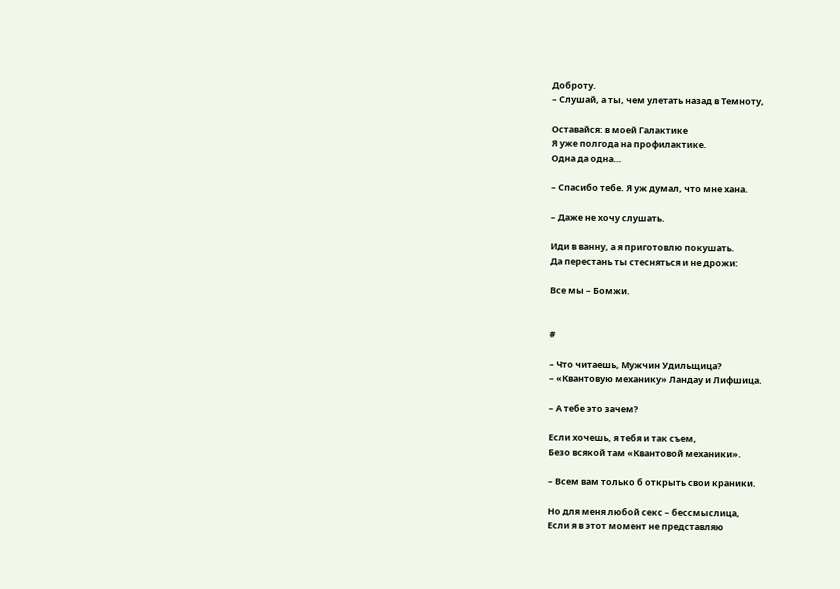Доброту.
– Слушай, а ты, чем улетать назад в Темноту,

Оставайся: в моей Галактике
Я уже полгода на профилактике.
Одна да одна…

– Спасибо тебе. Я уж думал, что мне хана.

– Даже не хочу слушать.

Иди в ванну, а я приготовлю покушать.
Да перестань ты стесняться и не дрожи:

Все мы – Бомжи.


#

– Что читаешь, Мужчин Удильщица?
– «Квантовую механику» Ландау и Лифшица.

– А тебе это зачем?

Если хочешь, я тебя и так съем,
Безо всякой там «Квантовой механики».

– Всем вам только б открыть свои краники.

Но для меня любой секс – бессмыслица,
Если я в этот момент не представляю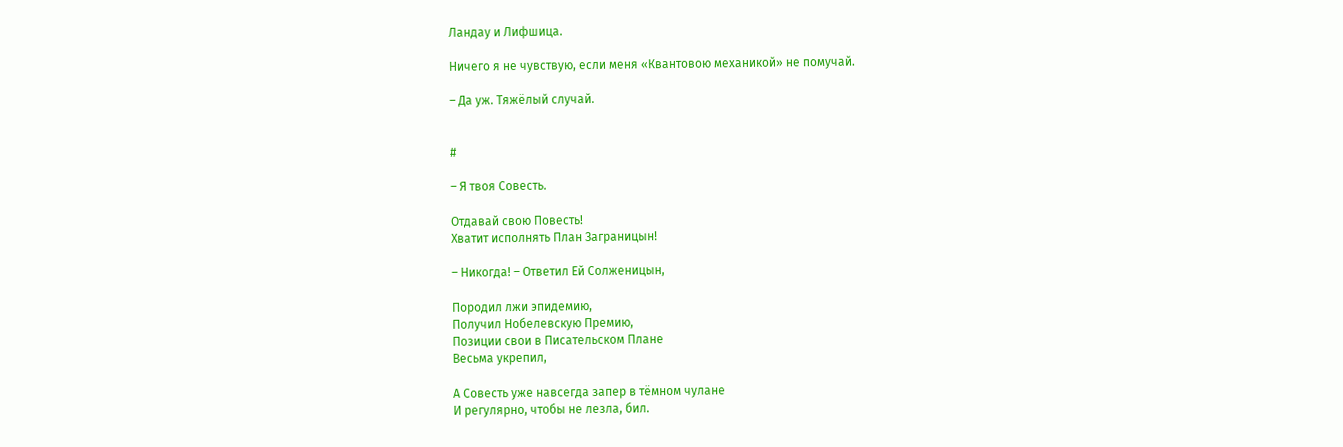Ландау и Лифшица.

Ничего я не чувствую, если меня «Квантовою механикой» не помучай.

– Да уж. Тяжёлый случай.


#

– Я твоя Совесть.

Отдавай свою Повесть!
Хватит исполнять План Заграницын!

– Никогда! – Ответил Ей Солженицын,

Породил лжи эпидемию,
Получил Нобелевскую Премию,
Позиции свои в Писательском Плане
Весьма укрепил,

А Совесть уже навсегда запер в тёмном чулане
И регулярно, чтобы не лезла, бил.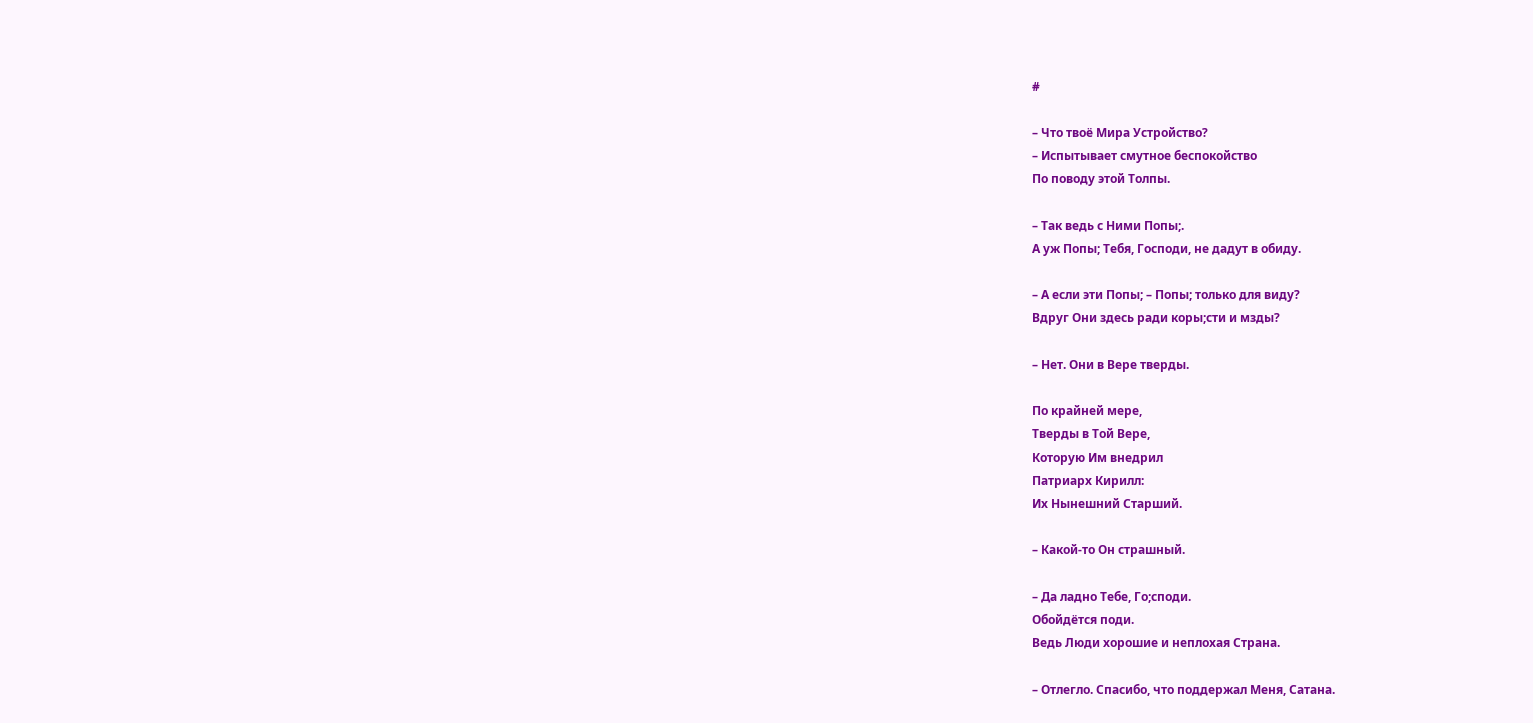#

– Что твоё Мира Устройство?
– Испытывает смутное беспокойство
По поводу этой Толпы.

– Так ведь с Ними Попы;.
А уж Попы; Тебя, Господи, не дадут в обиду.

– А если эти Попы; – Попы; только для виду?
Вдруг Они здесь ради коры;сти и мзды?

– Нет. Они в Вере тверды.

По крайней мере,
Тверды в Той Вере,
Которую Им внедрил
Патриарх Кирилл:
Их Нынешний Старший.

– Какой-то Он страшный.

– Да ладно Тебе, Го;споди.
Обойдётся поди.
Ведь Люди хорошие и неплохая Страна.

– Отлегло. Спасибо, что поддержал Меня, Сатана.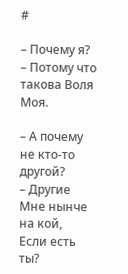#

– Почему я?
– Потому что такова Воля Моя.

– А почему не кто-то другой?
– Другие Мне нынче на кой,
Если есть ты?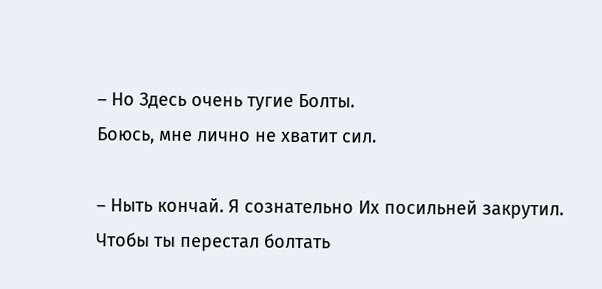– Но Здесь очень тугие Болты.
Боюсь, мне лично не хватит сил.

– Ныть кончай. Я сознательно Их посильней закрутил.
Чтобы ты перестал болтать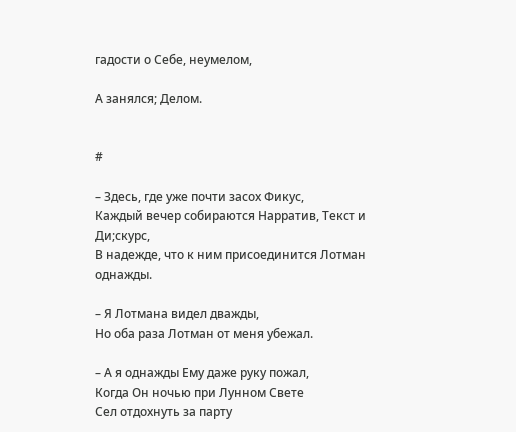гадости о Себе, неумелом,

А занялся; Делом.


#

– Здесь, где уже почти засох Фикус,
Каждый вечер собираются Нарратив, Текст и Ди;скурс,
В надежде, что к ним присоединится Лотман однажды.

– Я Лотмана видел дважды,
Но оба раза Лотман от меня убежал.

– А я однажды Ему даже руку пожал,
Когда Он ночью при Лунном Свете
Сел отдохнуть за парту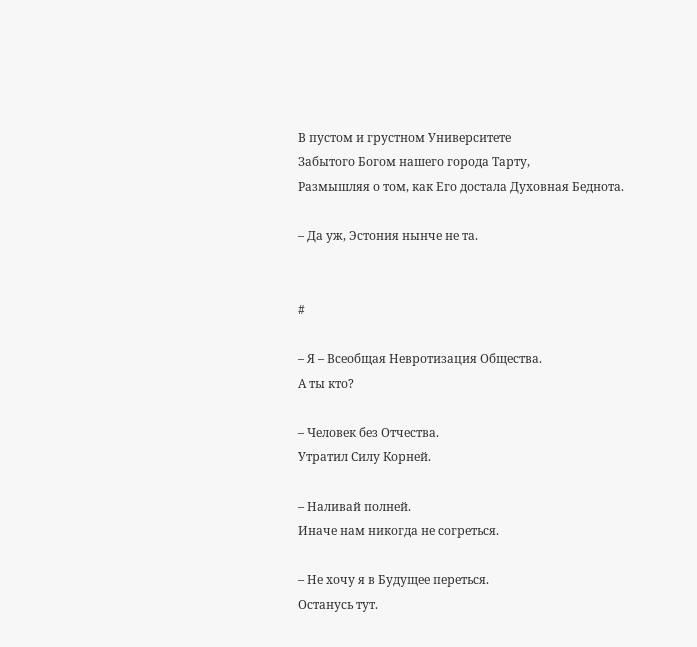В пустом и грустном Университете
Забытого Богом нашего города Тарту,
Размышляя о том, как Его достала Духовная Беднота.

– Да уж, Эстония нынче не та.


#

– Я – Всеобщая Невротизация Общества.
А ты кто?

– Человек без Отчества.
Утратил Силу Корней.

– Наливай полней.
Иначе нам никогда не согреться.

– Не хочу я в Будущее переться.
Останусь тут.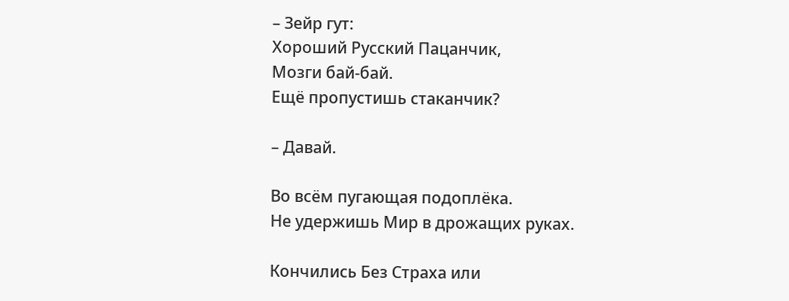– Зейр гут:
Хороший Русский Пацанчик,
Мозги бай-бай.
Ещё пропустишь стаканчик?

– Давай.

Во всём пугающая подоплёка.
Не удержишь Мир в дрожащих руках.

Кончились Без Страха или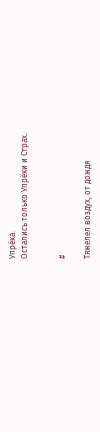Упрёка.
Остались только Упрёки и Страх.


#

Тяжелел воздух, от дождя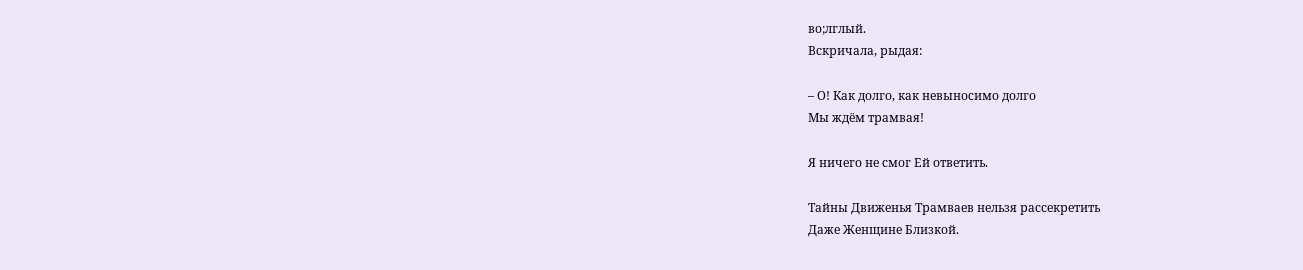во;лглый.
Вскричала, рыдая:

– О! Как долго, как невыносимо долго
Мы ждём трамвая!

Я ничего не смог Ей ответить.

Тайны Движенья Трамваев нельзя рассекретить
Даже Женщине Близкой.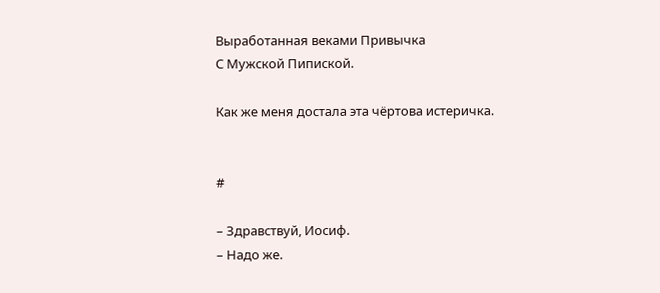Выработанная веками Привычка
С Мужской Пипиской.

Как же меня достала эта чёртова истеричка.


#

– Здравствуй, Иосиф.
– Надо же.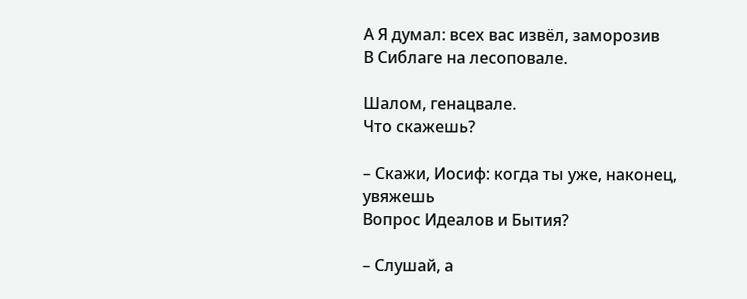А Я думал: всех вас извёл, заморозив
В Сиблаге на лесоповале.

Шалом, генацвале.
Что скажешь?

– Скажи, Иосиф: когда ты уже, наконец, увяжешь
Вопрос Идеалов и Бытия?

– Слушай, а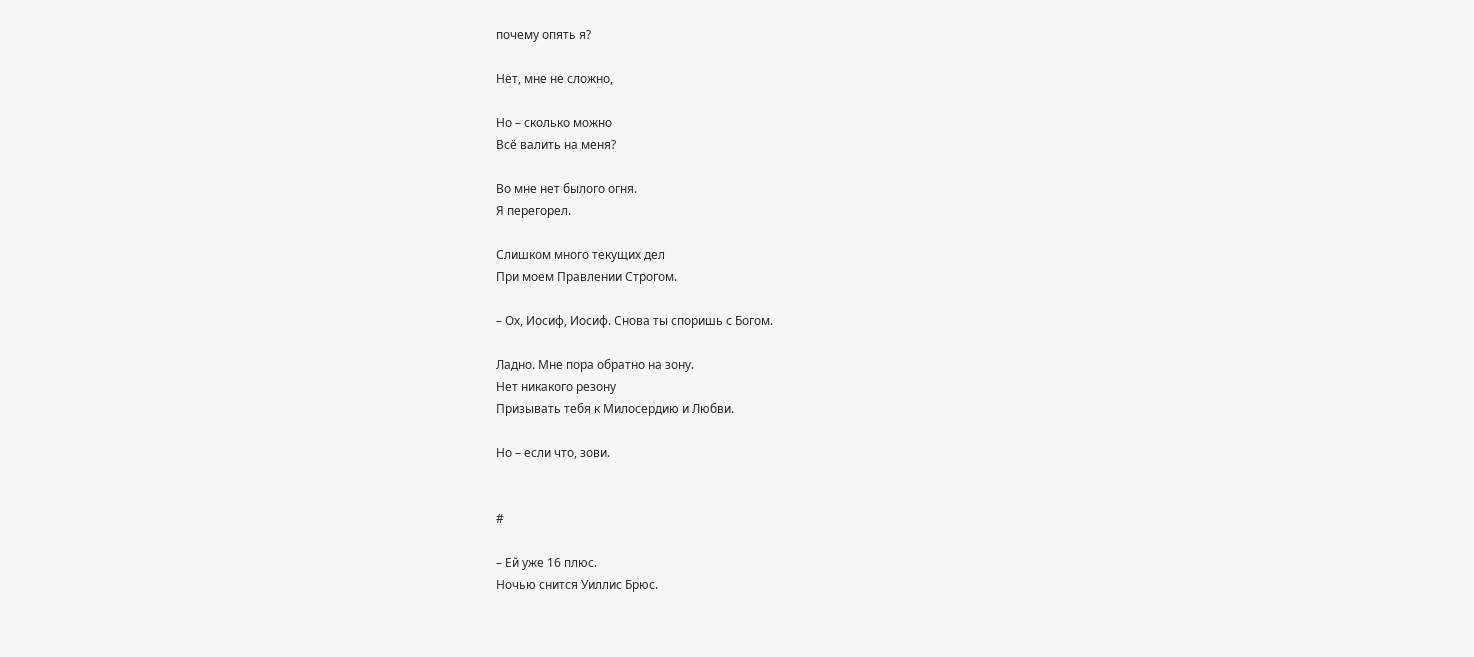почему опять я?

Нет, мне не сложно,

Но – сколько можно
Всё валить на меня?

Во мне нет былого огня.
Я перегорел.

Слишком много текущих дел
При моем Правлении Строгом.

– Ох, Иосиф, Иосиф. Снова ты споришь с Богом.

Ладно. Мне пора обратно на зону.
Нет никакого резону
Призывать тебя к Милосердию и Любви.

Но – если что, зови.


#

– Ей уже 16 плюс.
Ночью снится Уиллис Брюс.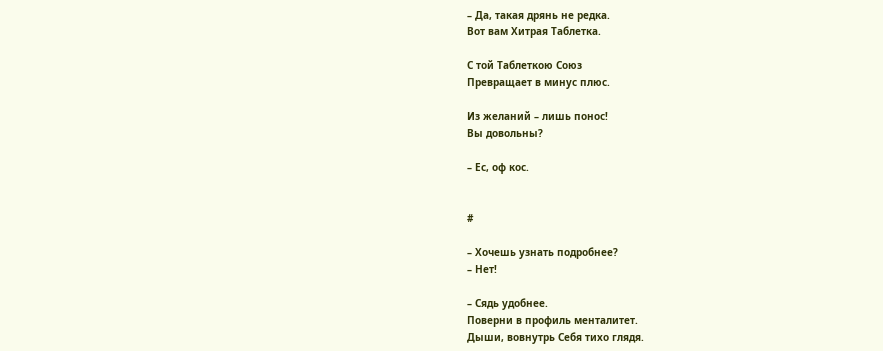– Да, такая дрянь не редка.
Вот вам Хитрая Таблетка.

С той Таблеткою Союз
Превращает в минус плюс.

Из желаний – лишь понос!
Вы довольны?

– Ес, оф кос.


#

– Хочешь узнать подробнее?
– Нет!

– Сядь удобнее.
Поверни в профиль менталитет.
Дыши, вовнутрь Себя тихо глядя.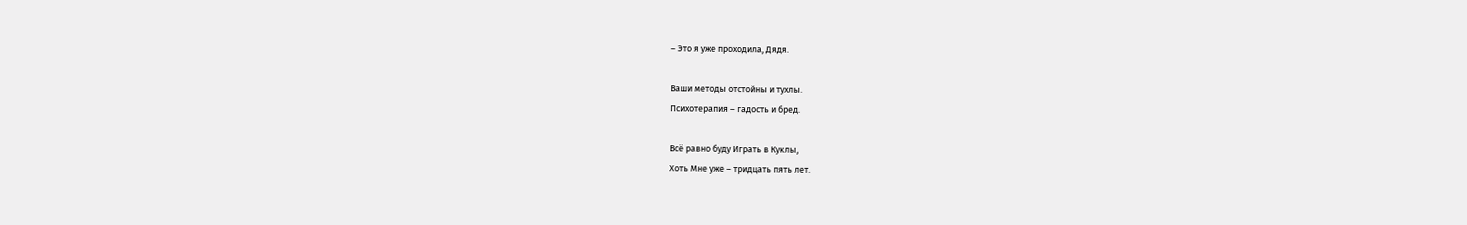– Это я уже проходила, Дядя.

Ваши методы отстойны и тухлы.
Психотерапия – гадость и бред.

Всё равно буду Играть в Куклы,
Хоть Мне уже – тридцать пять лет.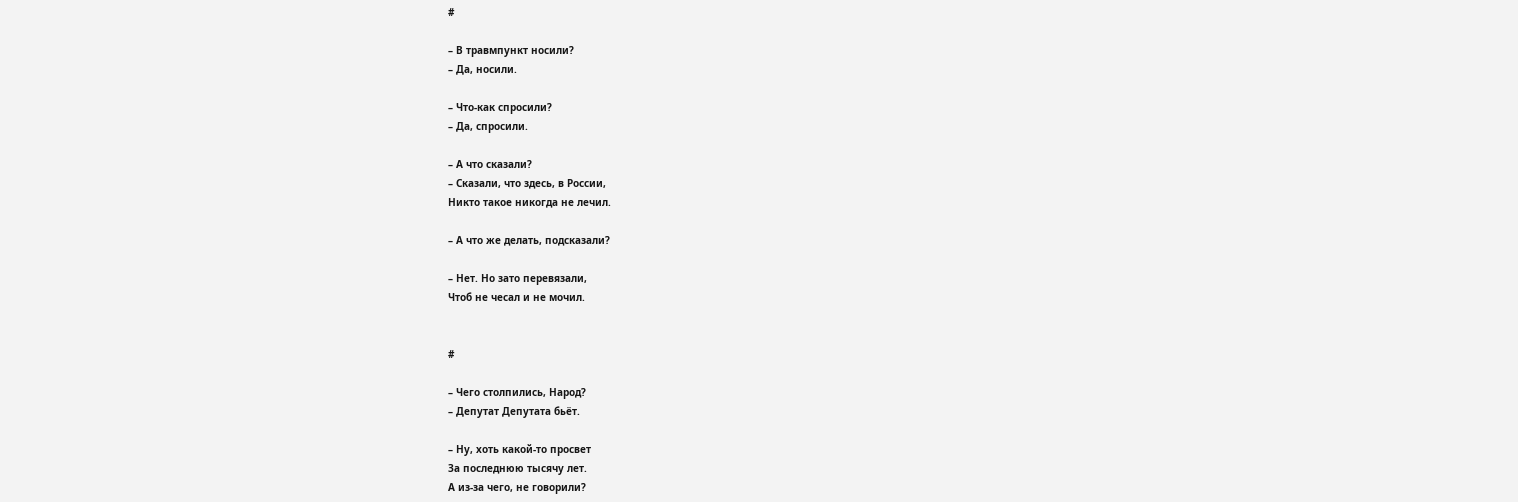#

– В травмпункт носили?
– Да, носили.

– Что-как спросили?
– Да, спросили.

– А что сказали?
– Сказали, что здесь, в России,
Никто такое никогда не лечил.

– А что же делать, подсказали?

– Нет. Но зато перевязали,
Чтоб не чесал и не мочил.


#

– Чего столпились, Народ?
– Депутат Депутата бьёт.

– Ну, хоть какой-то просвет
За последнюю тысячу лет.
А из-за чего, не говорили?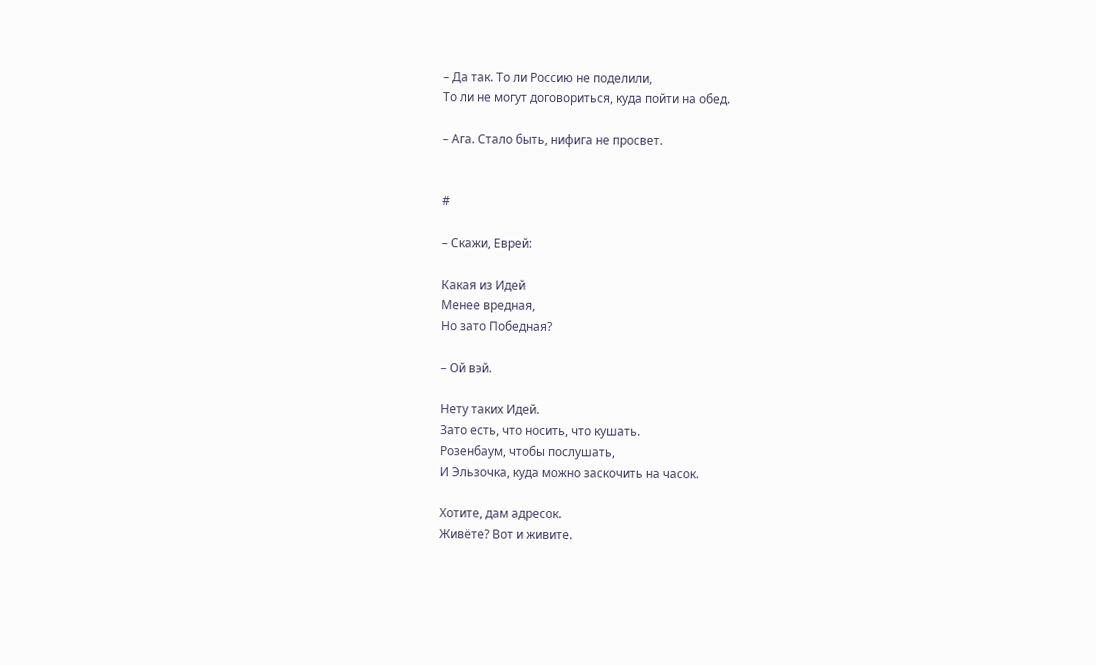– Да так. То ли Россию не поделили,
То ли не могут договориться, куда пойти на обед.

– Ага. Стало быть, нифига не просвет.


#

– Скажи, Еврей:

Какая из Идей
Менее вредная,
Но зато Победная?

– Ой вэй.

Нету таких Идей.
Зато есть, что носить, что кушать.
Розенбаум, чтобы послушать,
И Эльзочка, куда можно заскочить на часок.

Хотите, дам адресок.
Живёте? Вот и живите.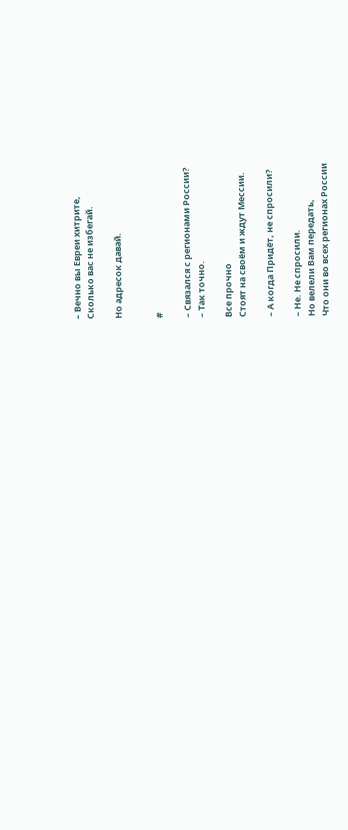– Вечно вы Евреи хитрите,
Сколько вас не избегай.

Но адресок давай.


#

– Связался с регионами России?
– Так точно.

Все прочно
Стоят на своём и ждут Мессии.

– А когда Придёт, не спросили?

– Не. Не спросили.
Но велели Вам передать,
Что они во всех регионах России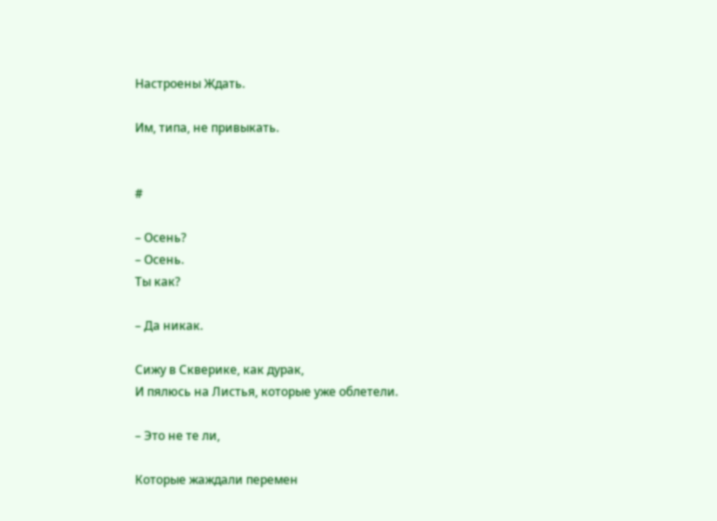Настроены Ждать.

Им, типа, не привыкать.


#

– Осень?
– Осень.
Ты как?

– Да никак.

Сижу в Скверике, как дурак,
И пялюсь на Листья, которые уже облетели.

– Это не те ли,

Которые жаждали перемен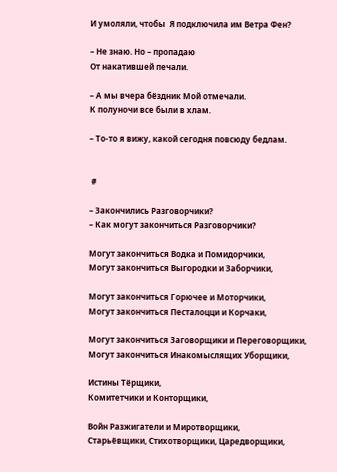И умоляли, чтобы  Я подключила им Ветра Фен?

– Не знаю. Но – пропадаю
От накатившей печали.

– А мы вчера бёздник Мой отмечали.
К полуночи все были в хлам.

– То-то я вижу, какой сегодня повсюду бедлам.


 #

– Закончились Разговорчики?
– Как могут закончиться Разговорчики?

Могут закончиться Водка и Помидорчики,
Могут закончиться Выгородки и Заборчики,

Могут закончиться Горючее и Моторчики,
Могут закончиться Песталоцци и Корчаки,

Могут закончиться Заговорщики и Переговорщики,
Могут закончиться Инакомыслящих Уборщики,

Истины Тёрщики,
Комитетчики и Конторщики,

Войн Разжигатели и Миротворщики,
Старьёвщики, Стихотворщики, Царедворщики,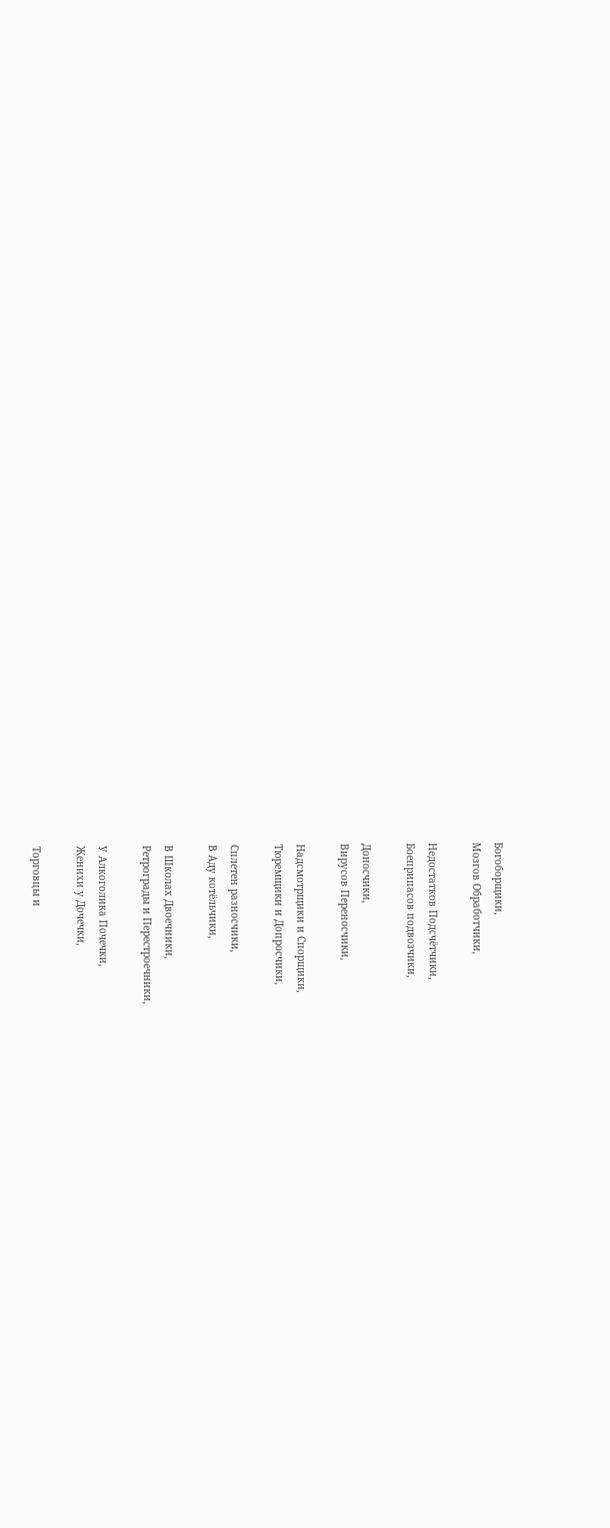Богоборщики,
Мозгов Обработчики,

Недостатков Подсчётчики,
Боеприпасов подвозчики,

Доносчики,
Вирусов Переносчики,

Надсмотрщики и Спорщики,
Тюремщики и Допросчики,

Сплетен разносчики,
В Аду котёльчики,

В Школах Двоечники,
Ретрограды и Перестроечники,

У Алкоголика Почечки,
Женихи у Дочечки,

Торговцы и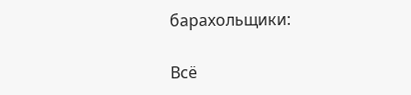барахольщики:

Всё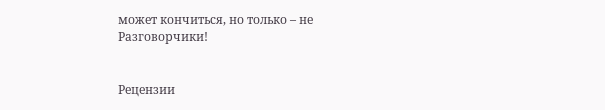может кончиться, но только – не Разговорчики!


Рецензии